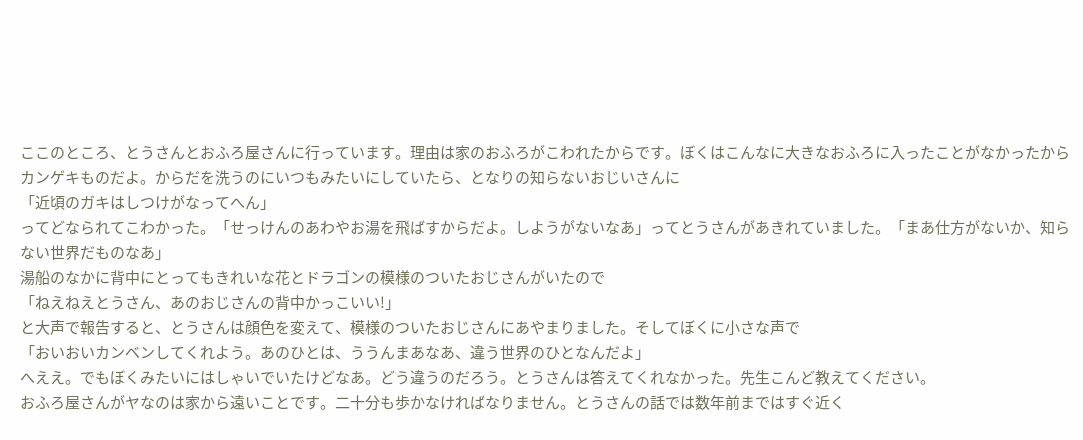ここのところ、とうさんとおふろ屋さんに行っています。理由は家のおふろがこわれたからです。ぼくはこんなに大きなおふろに入ったことがなかったからカンゲキものだよ。からだを洗うのにいつもみたいにしていたら、となりの知らないおじいさんに
「近頃のガキはしつけがなってへん」
ってどなられてこわかった。「せっけんのあわやお湯を飛ばすからだよ。しようがないなあ」ってとうさんがあきれていました。「まあ仕方がないか、知らない世界だものなあ」
湯船のなかに背中にとってもきれいな花とドラゴンの模様のついたおじさんがいたので
「ねえねえとうさん、あのおじさんの背中かっこいい!」
と大声で報告すると、とうさんは顔色を変えて、模様のついたおじさんにあやまりました。そしてぼくに小さな声で
「おいおいカンベンしてくれよう。あのひとは、ううんまあなあ、違う世界のひとなんだよ」
へええ。でもぼくみたいにはしゃいでいたけどなあ。どう違うのだろう。とうさんは答えてくれなかった。先生こんど教えてください。
おふろ屋さんがヤなのは家から遠いことです。二十分も歩かなければなりません。とうさんの話では数年前まではすぐ近く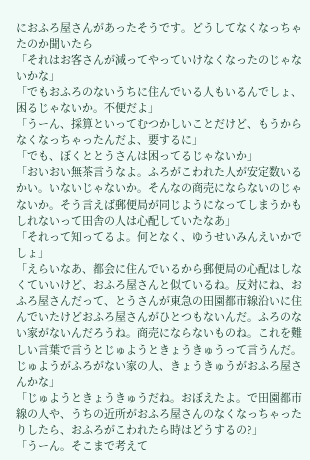におふろ屋さんがあったそうです。どうしてなくなっちゃたのか聞いたら
「それはお客さんが減ってやっていけなくなったのじゃないかな」
「でもおふろのないうちに住んでいる人もいるんでしょ、困るじゃないか。不便だよ」
「うーん、採算といってむつかしいことだけど、もうからなくなっちゃったんだよ、要するに」
「でも、ぼくととうさんは困ってるじゃないか」
「おいおい無茶言うなよ。ふろがこわれた人が安定数いるかい。いないじゃないか。そんなの商売にならないのじゃないか。そう言えば郵便局が同じようになってしまうかもしれないって田舎の人は心配していたなあ」
「それって知ってるよ。何となく、ゆうせいみんえいかでしょ」
「えらいなあ、都会に住んでいるから郵便局の心配はしなくていいけど、おふろ屋さんと似ているね。反対にね、おふろ屋さんだって、とうさんが東急の田園都市線沿いに住んでいたけどおふろ屋さんがひとつもないんだ。ふろのない家がないんだろうね。商売にならないものね。これを難しい言葉で言うとじゅようときょうきゅうって言うんだ。じゅようがふろがない家の人、きょうきゅうがおふろ屋さんかな」
「じゅようときょうきゅうだね。おぼえたよ。で田園都市線の人や、うちの近所がおふろ屋さんのなくなっちゃったりしたら、おふろがこわれたら時はどうするの?」
「うーん。そこまで考えて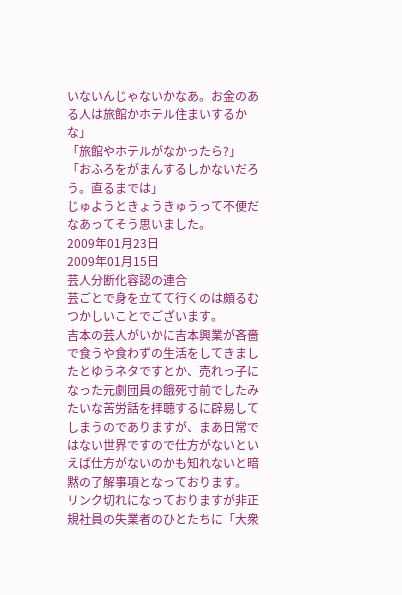いないんじゃないかなあ。お金のある人は旅館かホテル住まいするかな」
「旅館やホテルがなかったら?」
「おふろをがまんするしかないだろう。直るまでは」
じゅようときょうきゅうって不便だなあってそう思いました。
2009年01月23日
2009年01月15日
芸人分断化容認の連合
芸ごとで身を立てて行くのは頗るむつかしいことでございます。
吉本の芸人がいかに吉本興業が吝嗇で食うや食わずの生活をしてきましたとゆうネタですとか、売れっ子になった元劇団員の餓死寸前でしたみたいな苦労話を拝聴するに辟易してしまうのでありますが、まあ日常ではない世界ですので仕方がないといえば仕方がないのかも知れないと暗黙の了解事項となっております。
リンク切れになっておりますが非正規社員の失業者のひとたちに「大衆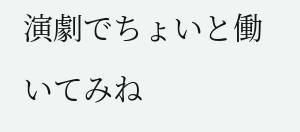演劇でちょいと働いてみね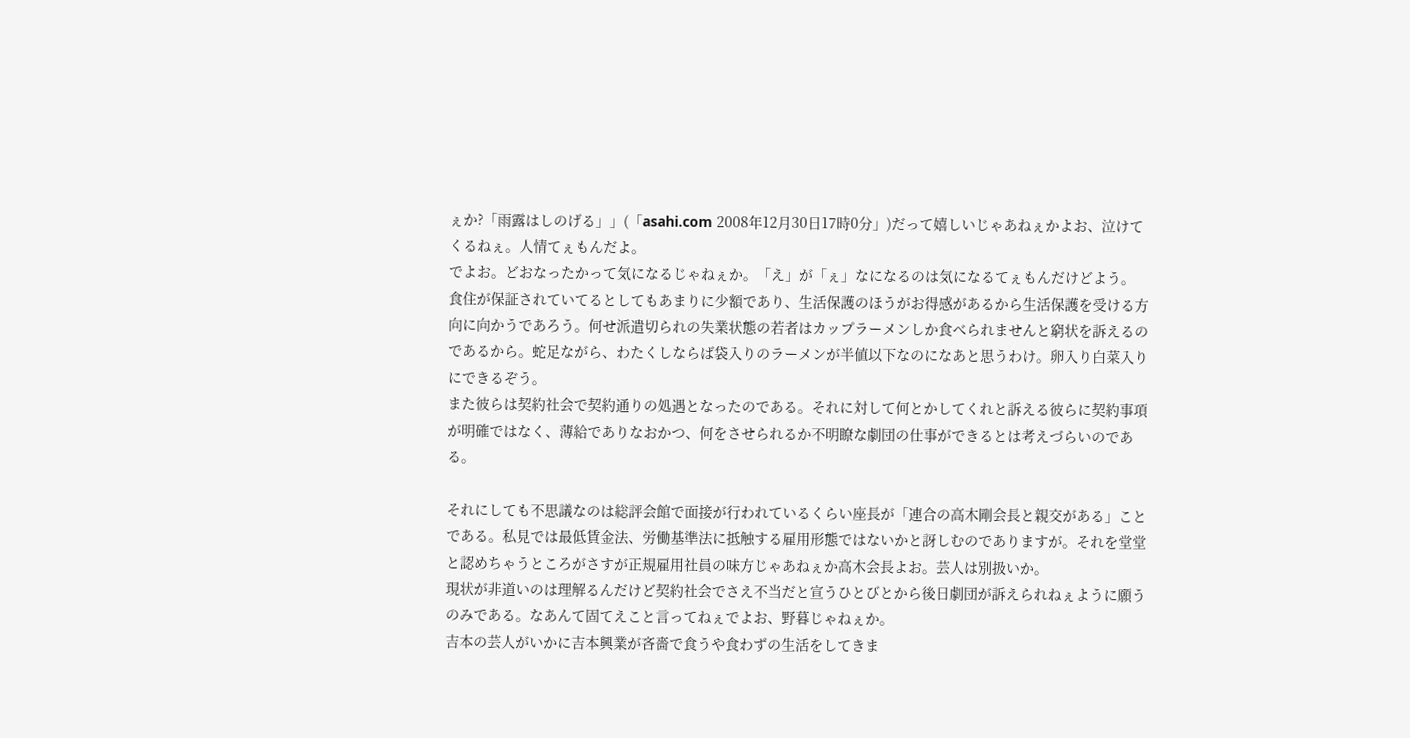ぇか?「雨露はしのげる」」(「asahi.com 2008年12月30日17時0分」)だって嬉しいじゃあねぇかよお、泣けてくるねぇ。人情てぇもんだよ。
でよお。どおなったかって気になるじゃねぇか。「え」が「ぇ」なになるのは気になるてぇもんだけどよう。
食住が保証されていてるとしてもあまりに少額であり、生活保護のほうがお得感があるから生活保護を受ける方向に向かうであろう。何せ派遣切られの失業状態の若者はカップラーメンしか食べられませんと窮状を訴えるのであるから。蛇足ながら、わたくしならば袋入りのラーメンが半値以下なのになあと思うわけ。卵入り白菜入りにできるぞう。
また彼らは契約社会で契約通りの処遇となったのである。それに対して何とかしてくれと訴える彼らに契約事項が明確ではなく、薄給でありなおかつ、何をさせられるか不明瞭な劇団の仕事ができるとは考えづらいのである。

それにしても不思議なのは総評会館で面接が行われているくらい座長が「連合の高木剛会長と親交がある」ことである。私見では最低賃金法、労働基準法に抵触する雇用形態ではないかと訝しむのでありますが。それを堂堂と認めちゃうところがさすが正規雇用社員の味方じゃあねぇか高木会長よお。芸人は別扱いか。
現状が非道いのは理解るんだけど契約社会でさえ不当だと宣うひとびとから後日劇団が訴えられねぇように願うのみである。なあんて固てえこと言ってねぇでよお、野暮じゃねぇか。
吉本の芸人がいかに吉本興業が吝嗇で食うや食わずの生活をしてきま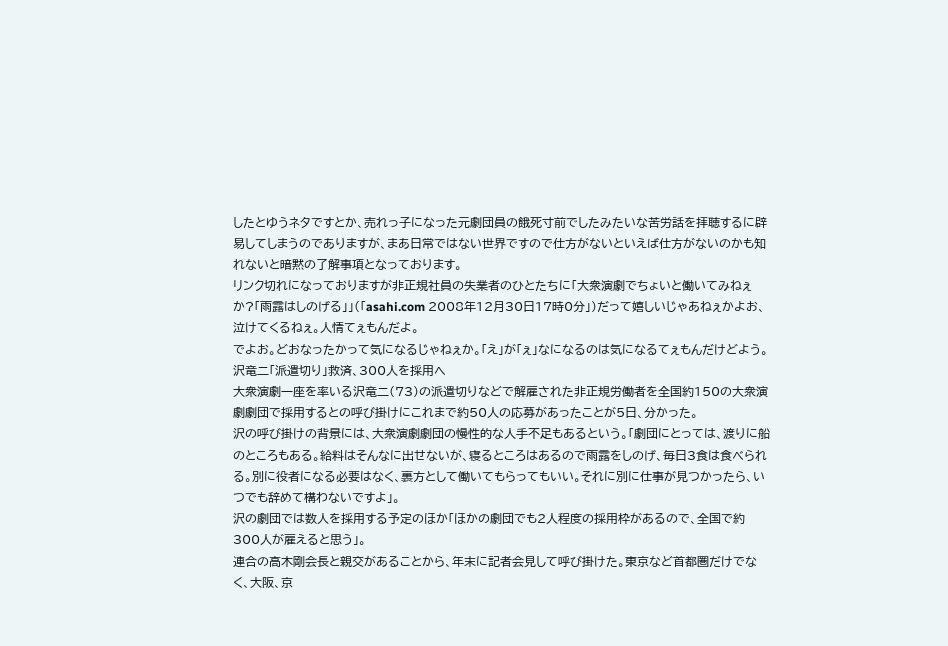したとゆうネタですとか、売れっ子になった元劇団員の餓死寸前でしたみたいな苦労話を拝聴するに辟易してしまうのでありますが、まあ日常ではない世界ですので仕方がないといえば仕方がないのかも知れないと暗黙の了解事項となっております。
リンク切れになっておりますが非正規社員の失業者のひとたちに「大衆演劇でちょいと働いてみねぇか?「雨露はしのげる」」(「asahi.com 2008年12月30日17時0分」)だって嬉しいじゃあねぇかよお、泣けてくるねぇ。人情てぇもんだよ。
でよお。どおなったかって気になるじゃねぇか。「え」が「ぇ」なになるのは気になるてぇもんだけどよう。
沢竜二「派遣切り」救済、300人を採用へ
大衆演劇一座を率いる沢竜二(73)の派遣切りなどで解雇された非正規労働者を全国約150の大衆演劇劇団で採用するとの呼び掛けにこれまで約50人の応募があったことが5日、分かった。
沢の呼び掛けの背景には、大衆演劇劇団の慢性的な人手不足もあるという。「劇団にとっては、渡りに船のところもある。給料はそんなに出せないが、寝るところはあるので雨露をしのげ、毎日3食は食べられる。別に役者になる必要はなく、裏方として働いてもらってもいい。それに別に仕事が見つかったら、いつでも辞めて構わないですよ」。
沢の劇団では数人を採用する予定のほか「ほかの劇団でも2人程度の採用枠があるので、全国で約300人が雇えると思う」。
連合の高木剛会長と親交があることから、年末に記者会見して呼び掛けた。東京など首都圏だけでなく、大阪、京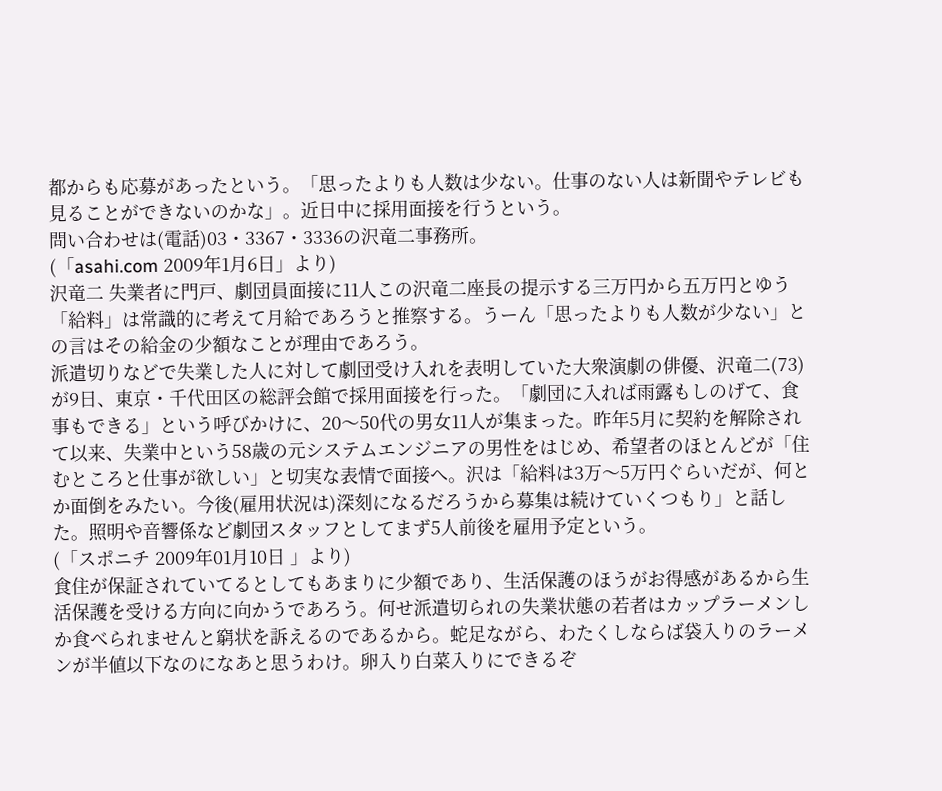都からも応募があったという。「思ったよりも人数は少ない。仕事のない人は新聞やテレビも見ることができないのかな」。近日中に採用面接を行うという。
問い合わせは(電話)03・3367・3336の沢竜二事務所。
(「asahi.com 2009年1月6日」より)
沢竜二 失業者に門戸、劇団員面接に11人この沢竜二座長の提示する三万円から五万円とゆう「給料」は常識的に考えて月給であろうと推察する。うーん「思ったよりも人数が少ない」との言はその給金の少額なことが理由であろう。
派遣切りなどで失業した人に対して劇団受け入れを表明していた大衆演劇の俳優、沢竜二(73)が9日、東京・千代田区の総評会館で採用面接を行った。「劇団に入れば雨露もしのげて、食事もできる」という呼びかけに、20〜50代の男女11人が集まった。昨年5月に契約を解除されて以来、失業中という58歳の元システムエンジニアの男性をはじめ、希望者のほとんどが「住むところと仕事が欲しい」と切実な表情で面接へ。沢は「給料は3万〜5万円ぐらいだが、何とか面倒をみたい。今後(雇用状況は)深刻になるだろうから募集は続けていくつもり」と話した。照明や音響係など劇団スタッフとしてまず5人前後を雇用予定という。
(「スポニチ 2009年01月10日 」より)
食住が保証されていてるとしてもあまりに少額であり、生活保護のほうがお得感があるから生活保護を受ける方向に向かうであろう。何せ派遣切られの失業状態の若者はカップラーメンしか食べられませんと窮状を訴えるのであるから。蛇足ながら、わたくしならば袋入りのラーメンが半値以下なのになあと思うわけ。卵入り白菜入りにできるぞ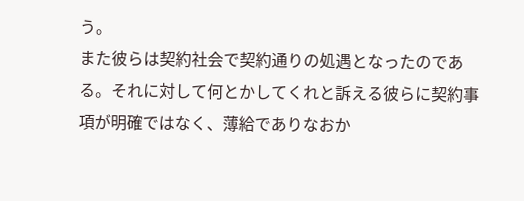う。
また彼らは契約社会で契約通りの処遇となったのである。それに対して何とかしてくれと訴える彼らに契約事項が明確ではなく、薄給でありなおか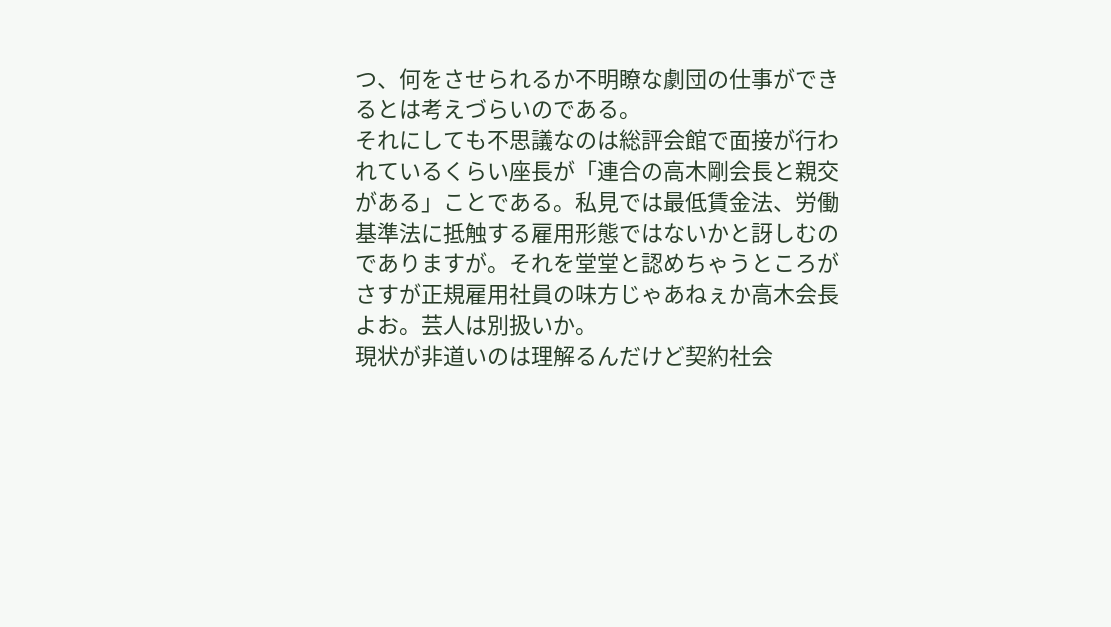つ、何をさせられるか不明瞭な劇団の仕事ができるとは考えづらいのである。
それにしても不思議なのは総評会館で面接が行われているくらい座長が「連合の高木剛会長と親交がある」ことである。私見では最低賃金法、労働基準法に抵触する雇用形態ではないかと訝しむのでありますが。それを堂堂と認めちゃうところがさすが正規雇用社員の味方じゃあねぇか高木会長よお。芸人は別扱いか。
現状が非道いのは理解るんだけど契約社会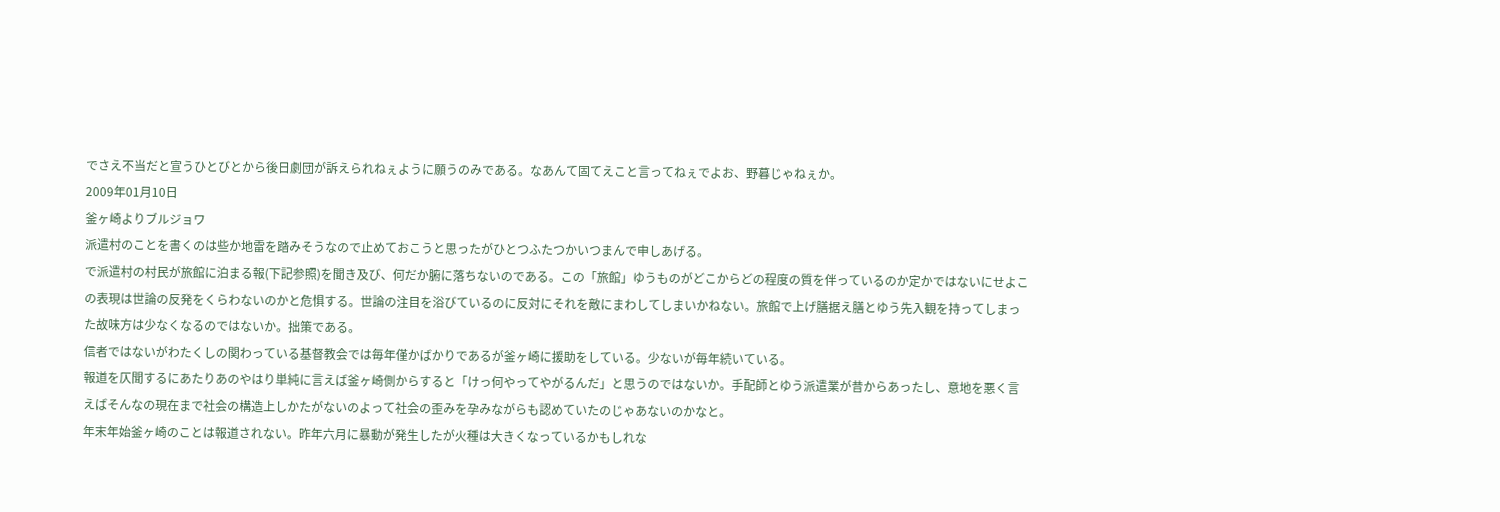でさえ不当だと宣うひとびとから後日劇団が訴えられねぇように願うのみである。なあんて固てえこと言ってねぇでよお、野暮じゃねぇか。
2009年01月10日
釜ヶ崎よりブルジョワ
派遣村のことを書くのは些か地雷を踏みそうなので止めておこうと思ったがひとつふたつかいつまんで申しあげる。
で派遣村の村民が旅館に泊まる報(下記参照)を聞き及び、何だか腑に落ちないのである。この「旅館」ゆうものがどこからどの程度の質を伴っているのか定かではないにせよこの表現は世論の反発をくらわないのかと危惧する。世論の注目を浴びているのに反対にそれを敵にまわしてしまいかねない。旅館で上げ膳据え膳とゆう先入観を持ってしまった故味方は少なくなるのではないか。拙策である。
信者ではないがわたくしの関わっている基督教会では毎年僅かばかりであるが釜ヶ崎に援助をしている。少ないが毎年続いている。
報道を仄聞するにあたりあのやはり単純に言えば釜ヶ崎側からすると「けっ何やってやがるんだ」と思うのではないか。手配師とゆう派遣業が昔からあったし、意地を悪く言えばそんなの現在まで社会の構造上しかたがないのよって社会の歪みを孕みながらも認めていたのじゃあないのかなと。
年末年始釜ヶ崎のことは報道されない。昨年六月に暴動が発生したが火種は大きくなっているかもしれな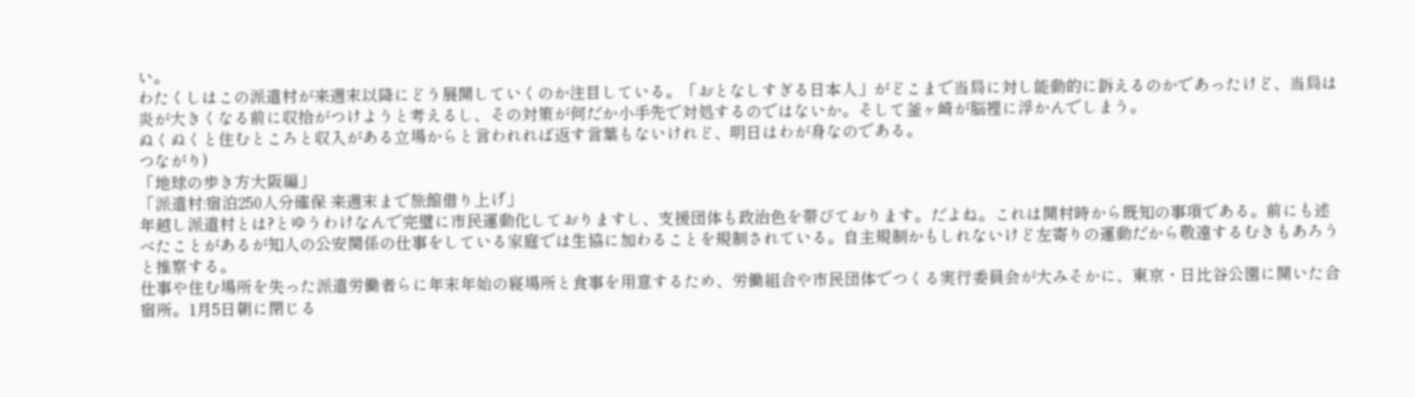い。
わたくしはこの派遣村が来週末以降にどう展開していくのか注目している。「おとなしすぎる日本人」がどこまで当局に対し能動的に訴えるのかであったけど、当局は炎が大きくなる前に収拾がつけようと考えるし、その対策が何だか小手先で対処するのではないか。そして釜ヶ崎が脳裡に浮かんでしまう。
ぬくぬくと住むところと収入がある立場からと言われれば返す言葉もないけれど、明日はわが身なのである。
つながり)
「地球の歩き方大阪編」
「派遣村:宿泊250人分確保 来週末まで旅館借り上げ」
年越し派遣村とは?とゆうわけなんで完璧に市民運動化しておりますし、支援団体も政治色を帯びております。だよね。これは開村時から既知の事項である。前にも述べたことがあるが知人の公安関係の仕事をしている家庭では生協に加わることを規制されている。自主規制かもしれないけど左寄りの運動だから敬遠するむきもあろうと推察する。
仕事や住む場所を失った派遣労働者らに年末年始の寝場所と食事を用意するため、労働組合や市民団体でつくる実行委員会が大みそかに、東京・日比谷公園に開いた合宿所。1月5日朝に閉じる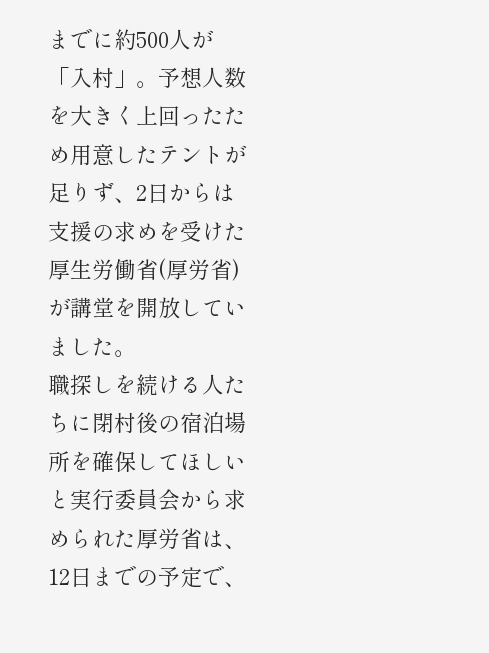までに約500人が「入村」。予想人数を大きく上回ったため用意したテントが足りず、2日からは支援の求めを受けた厚生労働省(厚労省)が講堂を開放していました。
職探しを続ける人たちに閉村後の宿泊場所を確保してほしいと実行委員会から求められた厚労省は、12日までの予定で、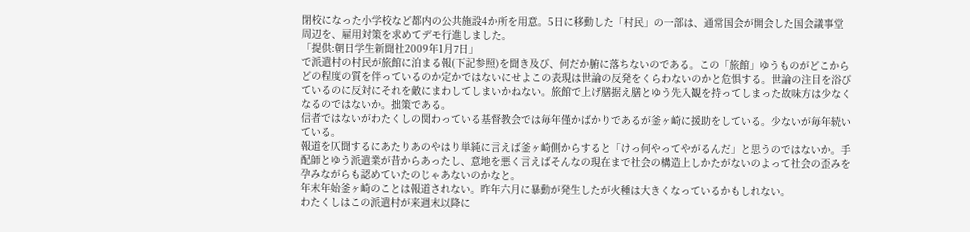閉校になった小学校など都内の公共施設4か所を用意。5日に移動した「村民」の一部は、通常国会が開会した国会議事堂周辺を、雇用対策を求めてデモ行進しました。
「提供:朝日学生新聞社2009年1月7日」
で派遣村の村民が旅館に泊まる報(下記参照)を聞き及び、何だか腑に落ちないのである。この「旅館」ゆうものがどこからどの程度の質を伴っているのか定かではないにせよこの表現は世論の反発をくらわないのかと危惧する。世論の注目を浴びているのに反対にそれを敵にまわしてしまいかねない。旅館で上げ膳据え膳とゆう先入観を持ってしまった故味方は少なくなるのではないか。拙策である。
信者ではないがわたくしの関わっている基督教会では毎年僅かばかりであるが釜ヶ崎に援助をしている。少ないが毎年続いている。
報道を仄聞するにあたりあのやはり単純に言えば釜ヶ崎側からすると「けっ何やってやがるんだ」と思うのではないか。手配師とゆう派遣業が昔からあったし、意地を悪く言えばそんなの現在まで社会の構造上しかたがないのよって社会の歪みを孕みながらも認めていたのじゃあないのかなと。
年末年始釜ヶ崎のことは報道されない。昨年六月に暴動が発生したが火種は大きくなっているかもしれない。
わたくしはこの派遣村が来週末以降に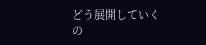どう展開していくの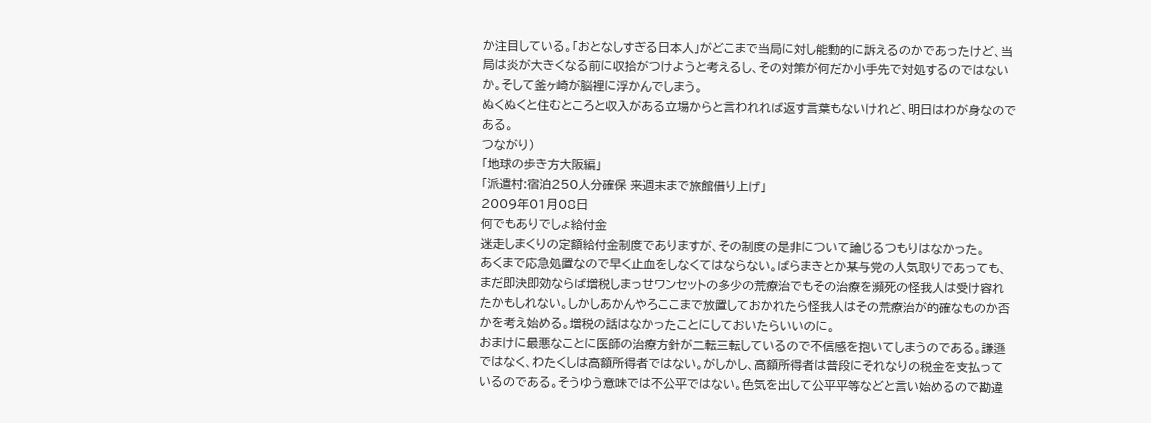か注目している。「おとなしすぎる日本人」がどこまで当局に対し能動的に訴えるのかであったけど、当局は炎が大きくなる前に収拾がつけようと考えるし、その対策が何だか小手先で対処するのではないか。そして釜ヶ崎が脳裡に浮かんでしまう。
ぬくぬくと住むところと収入がある立場からと言われれば返す言葉もないけれど、明日はわが身なのである。
つながり)
「地球の歩き方大阪編」
「派遣村:宿泊250人分確保 来週末まで旅館借り上げ」
2009年01月08日
何でもありでしょ給付金
迷走しまくりの定額給付金制度でありますが、その制度の是非について論じるつもりはなかった。
あくまで応急処置なので早く止血をしなくてはならない。ばらまきとか某与党の人気取りであっても、まだ即決即効ならば増税しまっせワンセットの多少の荒療治でもその治療を瀕死の怪我人は受け容れたかもしれない。しかしあかんやろここまで放置しておかれたら怪我人はその荒療治が的確なものか否かを考え始める。増税の話はなかったことにしておいたらいいのに。
おまけに最悪なことに医師の治療方針が二転三転しているので不信感を抱いてしまうのである。謙遜ではなく、わたくしは高額所得者ではない。がしかし、高額所得者は普段にそれなりの税金を支払っているのである。そうゆう意味では不公平ではない。色気を出して公平平等などと言い始めるので勘違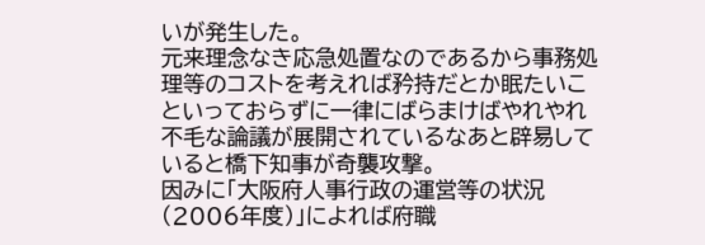いが発生した。
元来理念なき応急処置なのであるから事務処理等のコストを考えれば矜持だとか眠たいこといっておらずに一律にばらまけばやれやれ不毛な論議が展開されているなあと辟易していると橋下知事が奇襲攻撃。
因みに「大阪府人事行政の運営等の状況(2006年度)」によれば府職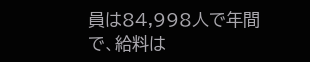員は84,998人で年間で、給料は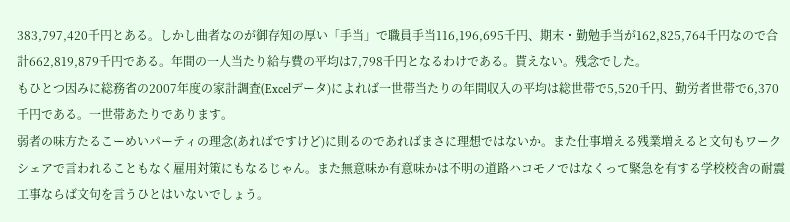383,797,420千円とある。しかし曲者なのが御存知の厚い「手当」で職員手当116,196,695千円、期末・勤勉手当が162,825,764千円なので合計662,819,879千円である。年間の一人当たり給与費の平均は7,798千円となるわけである。貰えない。残念でした。
もひとつ因みに総務省の2007年度の家計調査(Excelデータ)によれば一世帯当たりの年間収入の平均は総世帯で5,520千円、勤労者世帯で6,370千円である。一世帯あたりであります。
弱者の味方たるこーめいパーティの理念(あればですけど)に則るのであればまさに理想ではないか。また仕事増える残業増えると文句もワークシェアで言われることもなく雇用対策にもなるじゃん。また無意味か有意味かは不明の道路ハコモノではなくって緊急を有する学校校舎の耐震工事ならば文句を言うひとはいないでしょう。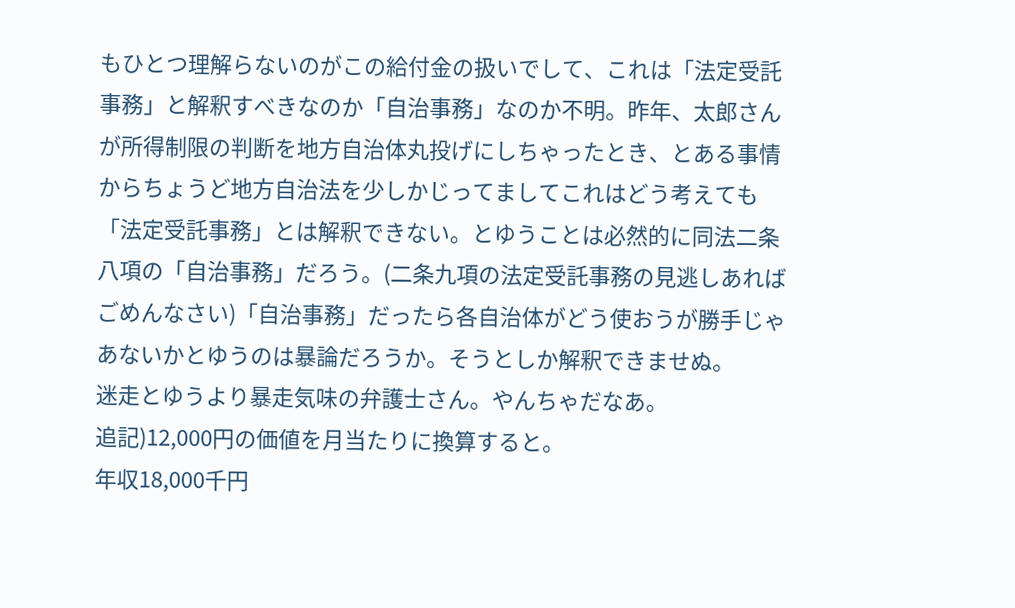もひとつ理解らないのがこの給付金の扱いでして、これは「法定受託事務」と解釈すべきなのか「自治事務」なのか不明。昨年、太郎さんが所得制限の判断を地方自治体丸投げにしちゃったとき、とある事情からちょうど地方自治法を少しかじってましてこれはどう考えても「法定受託事務」とは解釈できない。とゆうことは必然的に同法二条八項の「自治事務」だろう。(二条九項の法定受託事務の見逃しあればごめんなさい)「自治事務」だったら各自治体がどう使おうが勝手じゃあないかとゆうのは暴論だろうか。そうとしか解釈できませぬ。
迷走とゆうより暴走気味の弁護士さん。やんちゃだなあ。
追記)12,000円の価値を月当たりに換算すると。
年収18,000千円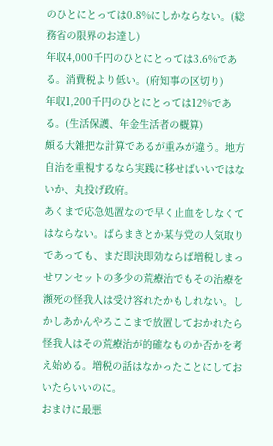のひとにとっては0.8%にしかならない。(総務省の限界のお達し)
年収4,000千円のひとにとっては3.6%である。消費税より低い。(府知事の区切り)
年収1,200千円のひとにとっては12%である。(生活保護、年金生活者の概算)
頗る大雑把な計算であるが重みが違う。地方自治を重視するなら実践に移せばいいではないか、丸投げ政府。
あくまで応急処置なので早く止血をしなくてはならない。ばらまきとか某与党の人気取りであっても、まだ即決即効ならば増税しまっせワンセットの多少の荒療治でもその治療を瀕死の怪我人は受け容れたかもしれない。しかしあかんやろここまで放置しておかれたら怪我人はその荒療治が的確なものか否かを考え始める。増税の話はなかったことにしておいたらいいのに。
おまけに最悪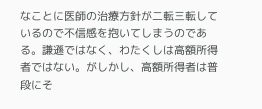なことに医師の治療方針が二転三転しているので不信感を抱いてしまうのである。謙遜ではなく、わたくしは高額所得者ではない。がしかし、高額所得者は普段にそ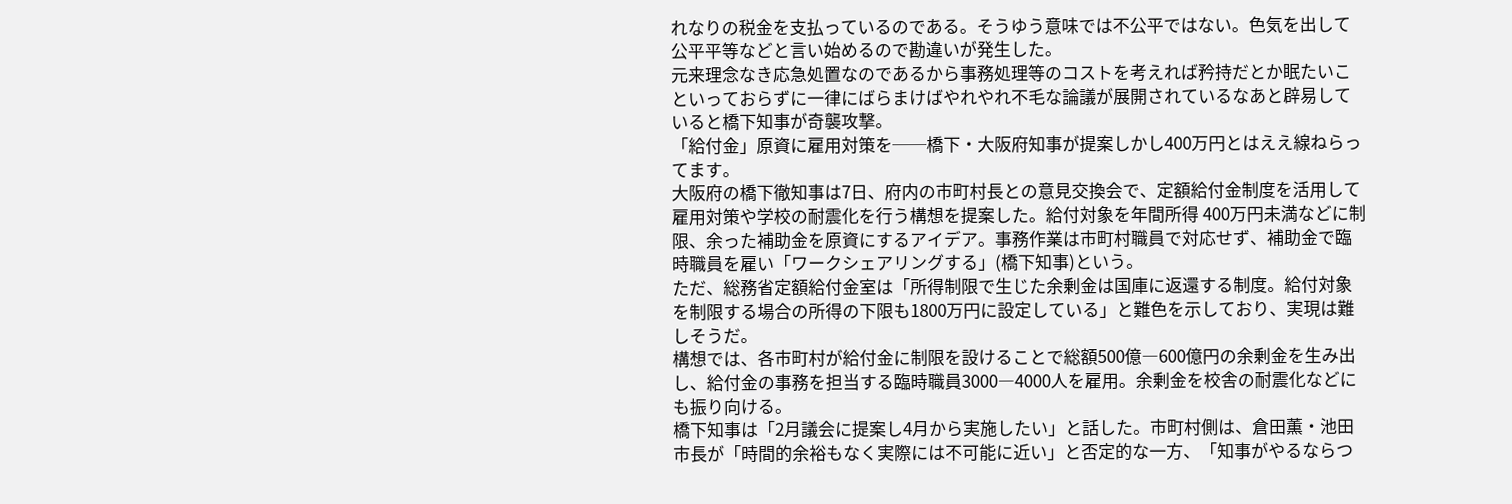れなりの税金を支払っているのである。そうゆう意味では不公平ではない。色気を出して公平平等などと言い始めるので勘違いが発生した。
元来理念なき応急処置なのであるから事務処理等のコストを考えれば矜持だとか眠たいこといっておらずに一律にばらまけばやれやれ不毛な論議が展開されているなあと辟易していると橋下知事が奇襲攻撃。
「給付金」原資に雇用対策を──橋下・大阪府知事が提案しかし400万円とはええ線ねらってます。
大阪府の橋下徹知事は7日、府内の市町村長との意見交換会で、定額給付金制度を活用して雇用対策や学校の耐震化を行う構想を提案した。給付対象を年間所得 400万円未満などに制限、余った補助金を原資にするアイデア。事務作業は市町村職員で対応せず、補助金で臨時職員を雇い「ワークシェアリングする」(橋下知事)という。
ただ、総務省定額給付金室は「所得制限で生じた余剰金は国庫に返還する制度。給付対象を制限する場合の所得の下限も1800万円に設定している」と難色を示しており、実現は難しそうだ。
構想では、各市町村が給付金に制限を設けることで総額500億―600億円の余剰金を生み出し、給付金の事務を担当する臨時職員3000―4000人を雇用。余剰金を校舎の耐震化などにも振り向ける。
橋下知事は「2月議会に提案し4月から実施したい」と話した。市町村側は、倉田薫・池田市長が「時間的余裕もなく実際には不可能に近い」と否定的な一方、「知事がやるならつ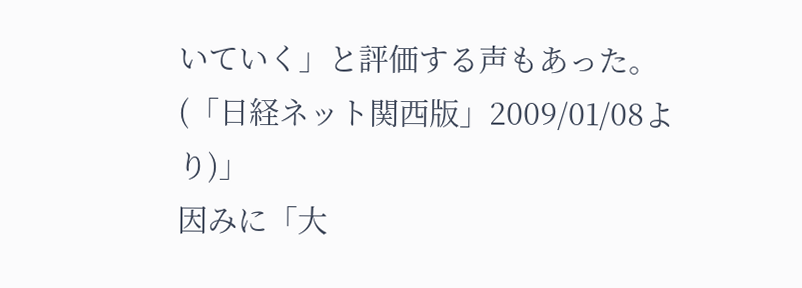いていく」と評価する声もあった。
(「日経ネット関西版」2009/01/08より)」
因みに「大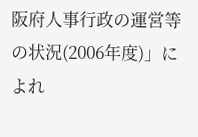阪府人事行政の運営等の状況(2006年度)」によれ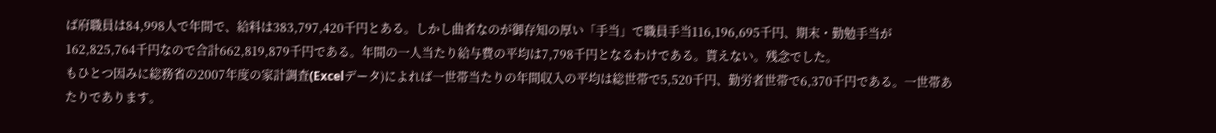ば府職員は84,998人で年間で、給料は383,797,420千円とある。しかし曲者なのが御存知の厚い「手当」で職員手当116,196,695千円、期末・勤勉手当が162,825,764千円なので合計662,819,879千円である。年間の一人当たり給与費の平均は7,798千円となるわけである。貰えない。残念でした。
もひとつ因みに総務省の2007年度の家計調査(Excelデータ)によれば一世帯当たりの年間収入の平均は総世帯で5,520千円、勤労者世帯で6,370千円である。一世帯あたりであります。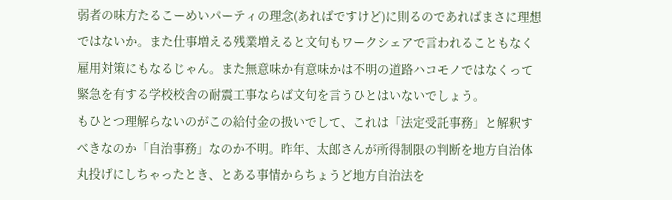弱者の味方たるこーめいパーティの理念(あればですけど)に則るのであればまさに理想ではないか。また仕事増える残業増えると文句もワークシェアで言われることもなく雇用対策にもなるじゃん。また無意味か有意味かは不明の道路ハコモノではなくって緊急を有する学校校舎の耐震工事ならば文句を言うひとはいないでしょう。
もひとつ理解らないのがこの給付金の扱いでして、これは「法定受託事務」と解釈すべきなのか「自治事務」なのか不明。昨年、太郎さんが所得制限の判断を地方自治体丸投げにしちゃったとき、とある事情からちょうど地方自治法を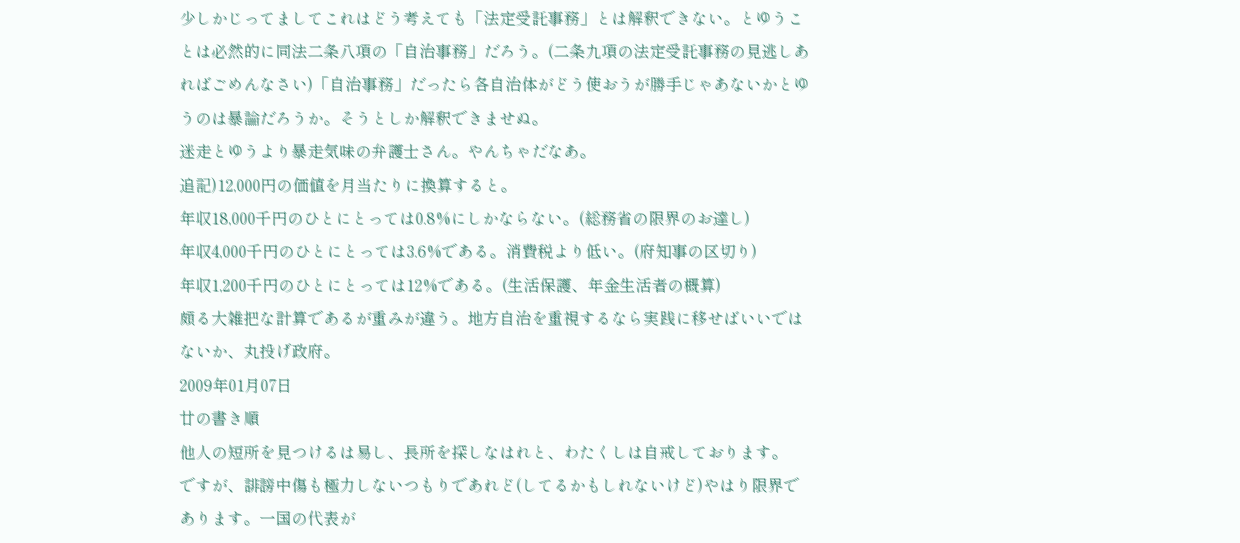少しかじってましてこれはどう考えても「法定受託事務」とは解釈できない。とゆうことは必然的に同法二条八項の「自治事務」だろう。(二条九項の法定受託事務の見逃しあればごめんなさい)「自治事務」だったら各自治体がどう使おうが勝手じゃあないかとゆうのは暴論だろうか。そうとしか解釈できませぬ。
迷走とゆうより暴走気味の弁護士さん。やんちゃだなあ。
追記)12,000円の価値を月当たりに換算すると。
年収18,000千円のひとにとっては0.8%にしかならない。(総務省の限界のお達し)
年収4,000千円のひとにとっては3.6%である。消費税より低い。(府知事の区切り)
年収1,200千円のひとにとっては12%である。(生活保護、年金生活者の概算)
頗る大雑把な計算であるが重みが違う。地方自治を重視するなら実践に移せばいいではないか、丸投げ政府。
2009年01月07日
廿の書き順
他人の短所を見つけるは易し、長所を探しなはれと、わたくしは自戒しております。
ですが、誹謗中傷も極力しないつもりであれど(してるかもしれないけど)やはり限界であります。一国の代表が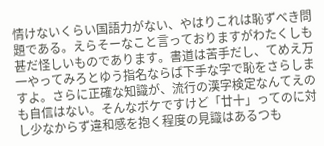情けないくらい国語力がない、やはりこれは恥ずべき問題である。えらそーなこと言っておりますがわたくしも甚だ怪しいものであります。書道は苦手だし、てめえ万一やってみろとゆう指名ならば下手な字で恥をさらしますよ。さらに正確な知識が、流行の漢字検定なんてえのも自信はない。そんなボケですけど「廿十」ってのに対し少なからず違和感を抱く程度の見識はあるつも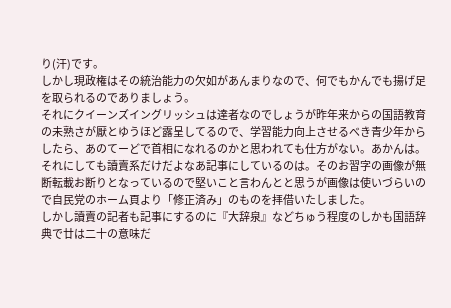り(汗)です。
しかし現政権はその統治能力の欠如があんまりなので、何でもかんでも揚げ足を取られるのでありましょう。
それにクイーンズイングリッシュは達者なのでしょうが昨年来からの国語教育の未熟さが厭とゆうほど露呈してるので、学習能力向上させるべき青少年からしたら、あのてーどで首相になれるのかと思われても仕方がない。あかんは。
それにしても讀賣系だけだよなあ記事にしているのは。そのお習字の画像が無断転載お断りとなっているので堅いこと言わんとと思うが画像は使いづらいので自民党のホーム頁より「修正済み」のものを拝借いたしました。
しかし讀賣の記者も記事にするのに『大辞泉』などちゅう程度のしかも国語辞典で廿は二十の意味だ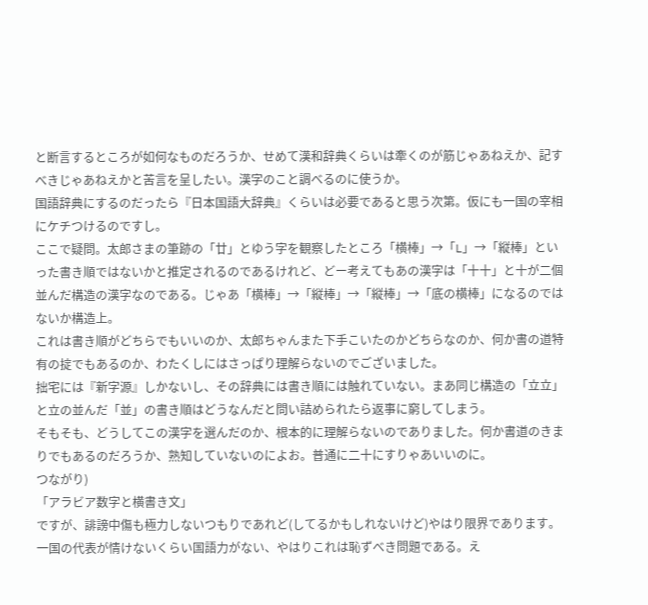と断言するところが如何なものだろうか、せめて漢和辞典くらいは牽くのが筋じゃあねえか、記すべきじゃあねえかと苦言を呈したい。漢字のこと調べるのに使うか。
国語辞典にするのだったら『日本国語大辞典』くらいは必要であると思う次第。仮にも一国の宰相にケチつけるのですし。
ここで疑問。太郎さまの筆跡の「廿」とゆう字を観察したところ「横棒」→「L」→「縦棒」といった書き順ではないかと推定されるのであるけれど、どー考えてもあの漢字は「十十」と十が二個並んだ構造の漢字なのである。じゃあ「横棒」→「縦棒」→「縦棒」→「底の横棒」になるのではないか構造上。
これは書き順がどちらでもいいのか、太郎ちゃんまた下手こいたのかどちらなのか、何か書の道特有の掟でもあるのか、わたくしにはさっぱり理解らないのでございました。
拙宅には『新字源』しかないし、その辞典には書き順には触れていない。まあ同じ構造の「立立」と立の並んだ「並」の書き順はどうなんだと問い詰められたら返事に窮してしまう。
そもそも、どうしてこの漢字を選んだのか、根本的に理解らないのでありました。何か書道のきまりでもあるのだろうか、熟知していないのによお。普通に二十にすりゃあいいのに。
つながり)
「アラビア数字と横書き文」
ですが、誹謗中傷も極力しないつもりであれど(してるかもしれないけど)やはり限界であります。一国の代表が情けないくらい国語力がない、やはりこれは恥ずべき問題である。え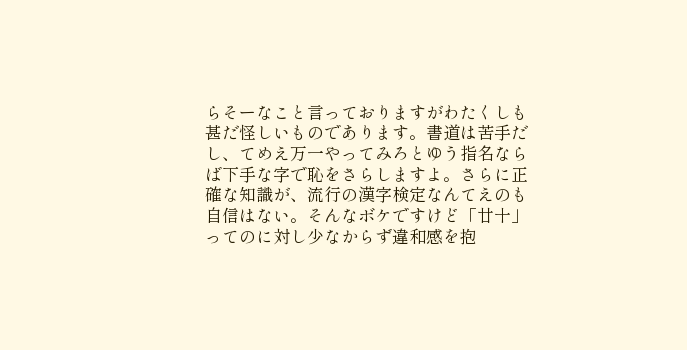らそーなこと言っておりますがわたくしも甚だ怪しいものであります。書道は苦手だし、てめえ万一やってみろとゆう指名ならば下手な字で恥をさらしますよ。さらに正確な知識が、流行の漢字検定なんてえのも自信はない。そんなボケですけど「廿十」ってのに対し少なからず違和感を抱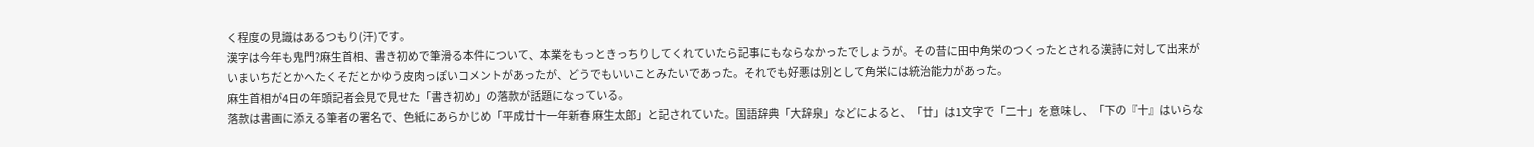く程度の見識はあるつもり(汗)です。
漢字は今年も鬼門?麻生首相、書き初めで筆滑る本件について、本業をもっときっちりしてくれていたら記事にもならなかったでしょうが。その昔に田中角栄のつくったとされる漢詩に対して出来がいまいちだとかへたくそだとかゆう皮肉っぽいコメントがあったが、どうでもいいことみたいであった。それでも好悪は別として角栄には統治能力があった。
麻生首相が4日の年頭記者会見で見せた「書き初め」の落款が話題になっている。
落款は書画に添える筆者の署名で、色紙にあらかじめ「平成廿十一年新春 麻生太郎」と記されていた。国語辞典「大辞泉」などによると、「廿」は1文字で「二十」を意味し、「下の『十』はいらな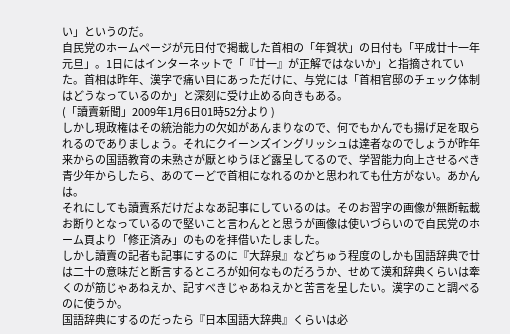い」というのだ。
自民党のホームページが元日付で掲載した首相の「年賀状」の日付も「平成廿十一年元旦」。1日にはインターネットで「『廿一』が正解ではないか」と指摘されていた。首相は昨年、漢字で痛い目にあっただけに、与党には「首相官邸のチェック体制はどうなっているのか」と深刻に受け止める向きもある。
(「讀賣新聞」2009年1月6日01時52分より )
しかし現政権はその統治能力の欠如があんまりなので、何でもかんでも揚げ足を取られるのでありましょう。それにクイーンズイングリッシュは達者なのでしょうが昨年来からの国語教育の未熟さが厭とゆうほど露呈してるので、学習能力向上させるべき青少年からしたら、あのてーどで首相になれるのかと思われても仕方がない。あかんは。
それにしても讀賣系だけだよなあ記事にしているのは。そのお習字の画像が無断転載お断りとなっているので堅いこと言わんとと思うが画像は使いづらいので自民党のホーム頁より「修正済み」のものを拝借いたしました。
しかし讀賣の記者も記事にするのに『大辞泉』などちゅう程度のしかも国語辞典で廿は二十の意味だと断言するところが如何なものだろうか、せめて漢和辞典くらいは牽くのが筋じゃあねえか、記すべきじゃあねえかと苦言を呈したい。漢字のこと調べるのに使うか。
国語辞典にするのだったら『日本国語大辞典』くらいは必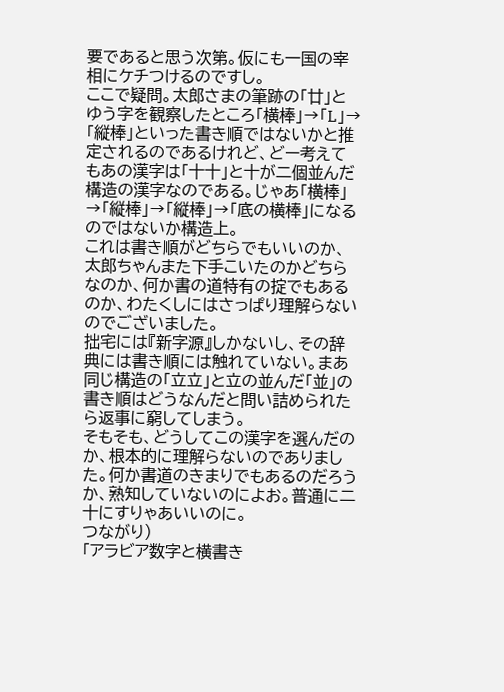要であると思う次第。仮にも一国の宰相にケチつけるのですし。
ここで疑問。太郎さまの筆跡の「廿」とゆう字を観察したところ「横棒」→「L」→「縦棒」といった書き順ではないかと推定されるのであるけれど、どー考えてもあの漢字は「十十」と十が二個並んだ構造の漢字なのである。じゃあ「横棒」→「縦棒」→「縦棒」→「底の横棒」になるのではないか構造上。
これは書き順がどちらでもいいのか、太郎ちゃんまた下手こいたのかどちらなのか、何か書の道特有の掟でもあるのか、わたくしにはさっぱり理解らないのでございました。
拙宅には『新字源』しかないし、その辞典には書き順には触れていない。まあ同じ構造の「立立」と立の並んだ「並」の書き順はどうなんだと問い詰められたら返事に窮してしまう。
そもそも、どうしてこの漢字を選んだのか、根本的に理解らないのでありました。何か書道のきまりでもあるのだろうか、熟知していないのによお。普通に二十にすりゃあいいのに。
つながり)
「アラビア数字と横書き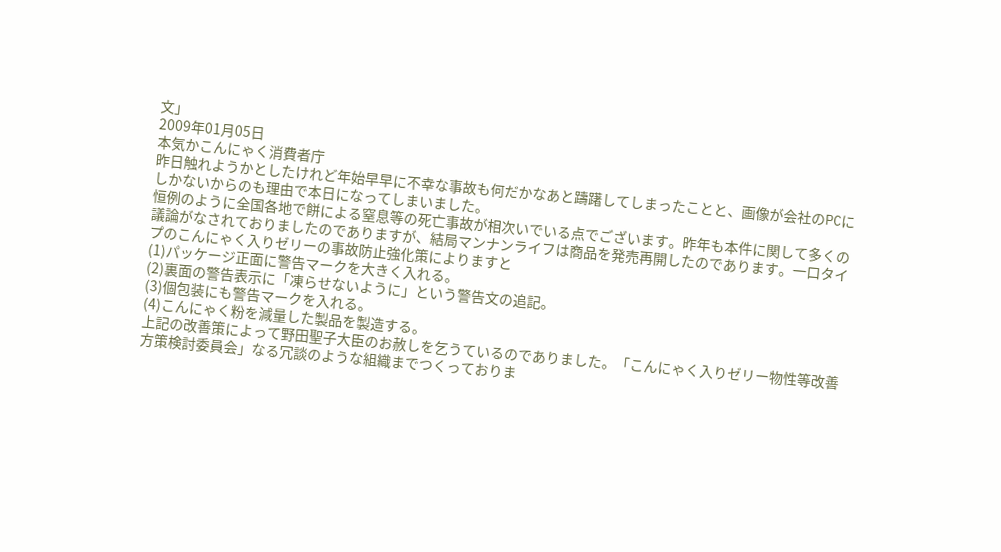文」
2009年01月05日
本気かこんにゃく消費者庁
昨日触れようかとしたけれど年始早早に不幸な事故も何だかなあと躊躇してしまったことと、画像が会社のPCにしかないからのも理由で本日になってしまいました。
恒例のように全国各地で餅による窒息等の死亡事故が相次いでいる点でございます。昨年も本件に関して多くの議論がなされておりましたのでありますが、結局マンナンライフは商品を発売再開したのであります。一口タイプのこんにゃく入りゼリーの事故防止強化策によりますと
(1)パッケージ正面に警告マークを大きく入れる。
(2)裏面の警告表示に「凍らせないように」という警告文の追記。
(3)個包装にも警告マークを入れる。
(4)こんにゃく粉を減量した製品を製造する。
上記の改善策によって野田聖子大臣のお赦しを乞うているのでありました。「こんにゃく入りゼリー物性等改善方策検討委員会」なる冗談のような組織までつくっておりま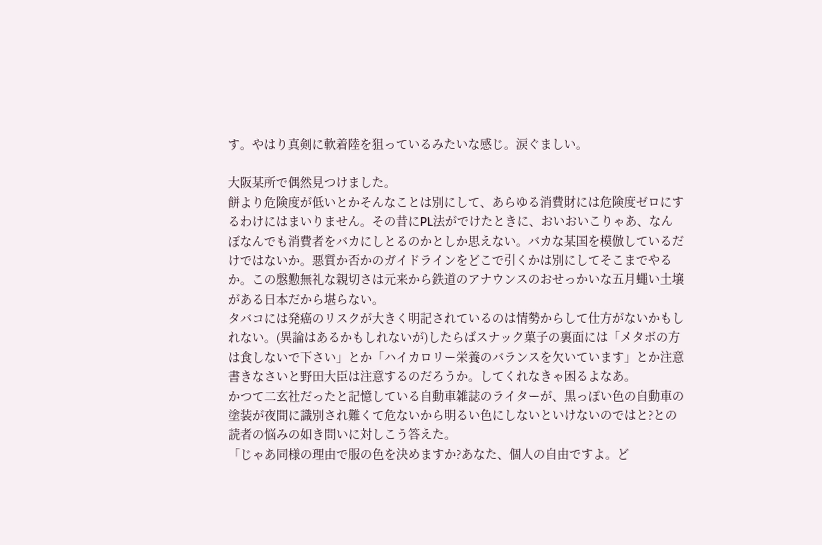す。やはり真剣に軟着陸を狙っているみたいな感じ。涙ぐましい。

大阪某所で偶然見つけました。
餅より危険度が低いとかそんなことは別にして、あらゆる消費財には危険度ゼロにするわけにはまいりません。その昔にPL法がでけたときに、おいおいこりゃあ、なんぼなんでも消費者をバカにしとるのかとしか思えない。バカな某国を模倣しているだけではないか。悪質か否かのガイドラインをどこで引くかは別にしてそこまでやるか。この慇懃無礼な親切さは元来から鉄道のアナウンスのおせっかいな五月蠅い土壌がある日本だから堪らない。
タバコには発癌のリスクが大きく明記されているのは情勢からして仕方がないかもしれない。(異論はあるかもしれないが)したらばスナック菓子の裏面には「メタボの方は食しないで下さい」とか「ハイカロリー栄養のバランスを欠いています」とか注意書きなさいと野田大臣は注意するのだろうか。してくれなきゃ困るよなあ。
かつて二玄社だったと記憶している自動車雑誌のライターが、黒っぽい色の自動車の塗装が夜間に識別され難くて危ないから明るい色にしないといけないのではと?との読者の悩みの如き問いに対しこう答えた。
「じゃあ同様の理由で服の色を決めますか?あなた、個人の自由ですよ。ど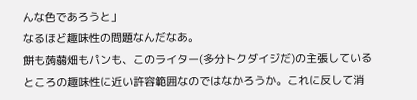んな色であろうと」
なるほど趣味性の問題なんだなあ。
餅も蒟蒻畑もパンも、このライター(多分トクダイジだ)の主張しているところの趣味性に近い許容範囲なのではなかろうか。これに反して消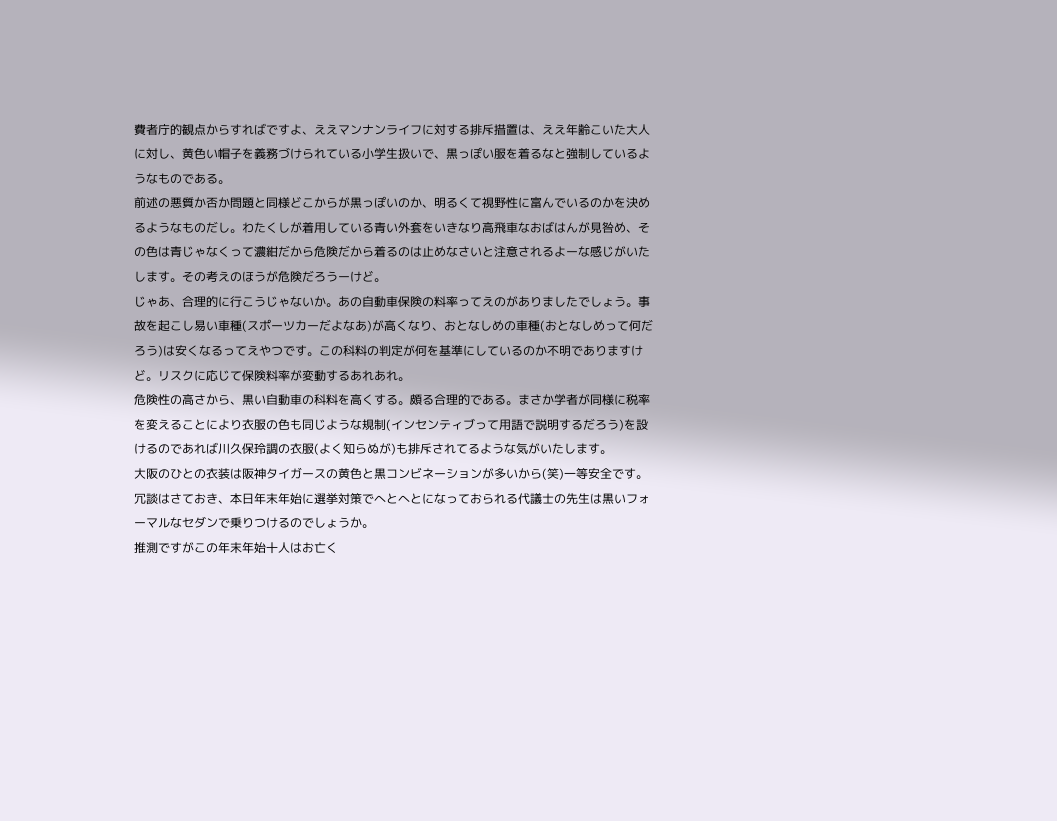費者庁的観点からすればですよ、ええマンナンライフに対する排斥措置は、ええ年齢こいた大人に対し、黄色い帽子を義務づけられている小学生扱いで、黒っぽい服を着るなと強制しているようなものである。
前述の悪質か否か問題と同様どこからが黒っぽいのか、明るくて視野性に富んでいるのかを決めるようなものだし。わたくしが着用している青い外套をいきなり高飛車なおばはんが見咎め、その色は青じゃなくって濃紺だから危険だから着るのは止めなさいと注意されるよーな感じがいたします。その考えのほうが危険だろうーけど。
じゃあ、合理的に行こうじゃないか。あの自動車保険の料率ってえのがありましたでしょう。事故を起こし易い車種(スポーツカーだよなあ)が高くなり、おとなしめの車種(おとなしめって何だろう)は安くなるってえやつです。この科料の判定が何を基準にしているのか不明でありますけど。リスクに応じて保険料率が変動するあれあれ。
危険性の高さから、黒い自動車の科料を高くする。頗る合理的である。まさか学者が同様に税率を変えることにより衣服の色も同じような規制(インセンティブって用語で説明するだろう)を設けるのであれば川久保玲調の衣服(よく知らぬが)も排斥されてるような気がいたします。
大阪のひとの衣装は阪神タイガースの黄色と黒コンビネーションが多いから(笑)一等安全です。
冗談はさておき、本日年末年始に選挙対策でへとへとになっておられる代議士の先生は黒いフォーマルなセダンで乗りつけるのでしょうか。
推測ですがこの年末年始十人はお亡く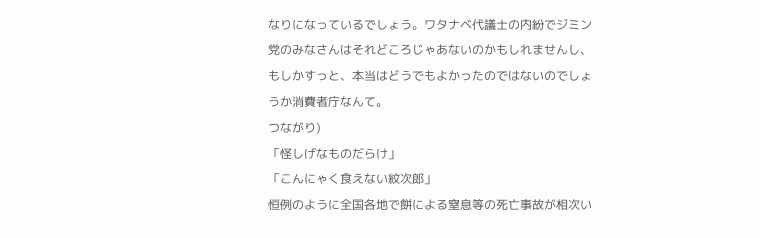なりになっているでしょう。ワタナベ代議士の内紛でジミン党のみなさんはそれどころじゃあないのかもしれませんし、もしかすっと、本当はどうでもよかったのではないのでしょうか消費者庁なんて。
つながり)
「怪しげなものだらけ」
「こんにゃく食えない紋次郎」
恒例のように全国各地で餅による窒息等の死亡事故が相次い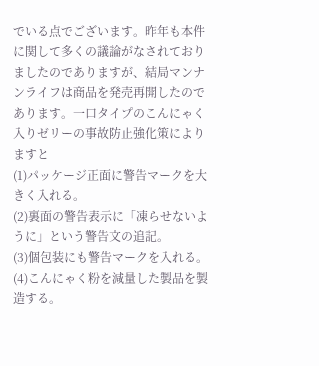でいる点でございます。昨年も本件に関して多くの議論がなされておりましたのでありますが、結局マンナンライフは商品を発売再開したのであります。一口タイプのこんにゃく入りゼリーの事故防止強化策によりますと
(1)パッケージ正面に警告マークを大きく入れる。
(2)裏面の警告表示に「凍らせないように」という警告文の追記。
(3)個包装にも警告マークを入れる。
(4)こんにゃく粉を減量した製品を製造する。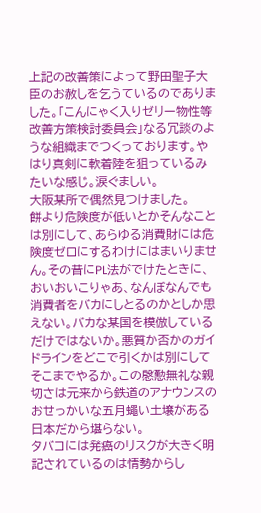上記の改善策によって野田聖子大臣のお赦しを乞うているのでありました。「こんにゃく入りゼリー物性等改善方策検討委員会」なる冗談のような組織までつくっております。やはり真剣に軟着陸を狙っているみたいな感じ。涙ぐましい。
大阪某所で偶然見つけました。
餅より危険度が低いとかそんなことは別にして、あらゆる消費財には危険度ゼロにするわけにはまいりません。その昔にPL法がでけたときに、おいおいこりゃあ、なんぼなんでも消費者をバカにしとるのかとしか思えない。バカな某国を模倣しているだけではないか。悪質か否かのガイドラインをどこで引くかは別にしてそこまでやるか。この慇懃無礼な親切さは元来から鉄道のアナウンスのおせっかいな五月蠅い土壌がある日本だから堪らない。
タバコには発癌のリスクが大きく明記されているのは情勢からし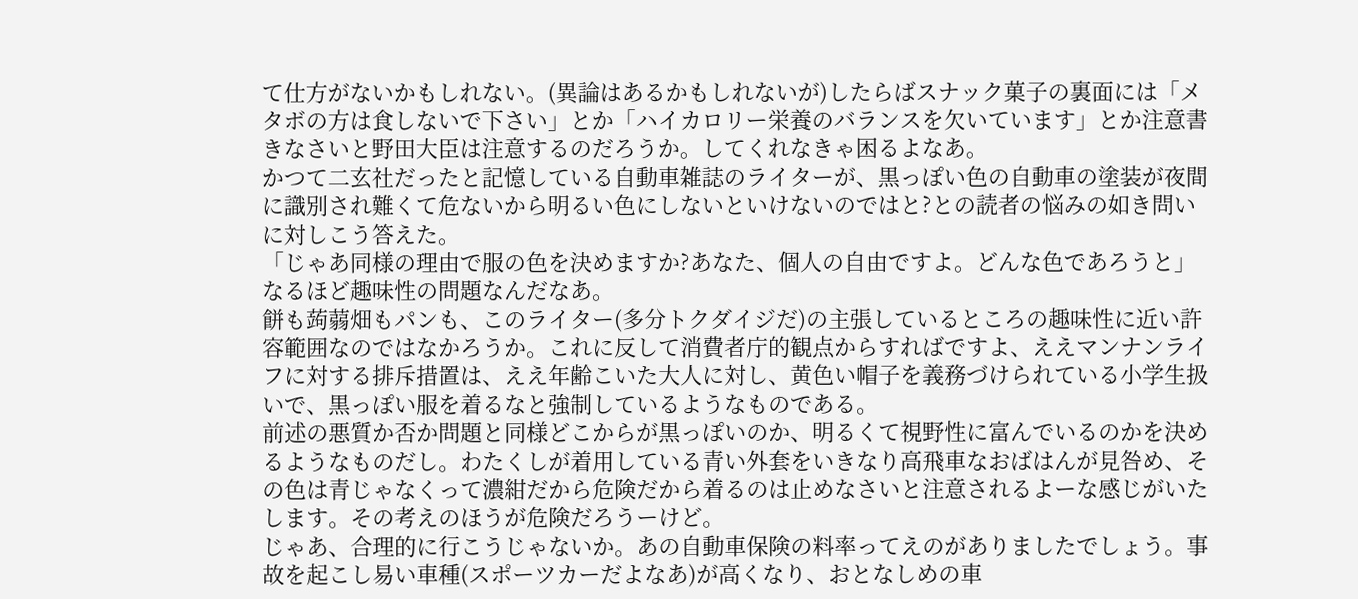て仕方がないかもしれない。(異論はあるかもしれないが)したらばスナック菓子の裏面には「メタボの方は食しないで下さい」とか「ハイカロリー栄養のバランスを欠いています」とか注意書きなさいと野田大臣は注意するのだろうか。してくれなきゃ困るよなあ。
かつて二玄社だったと記憶している自動車雑誌のライターが、黒っぽい色の自動車の塗装が夜間に識別され難くて危ないから明るい色にしないといけないのではと?との読者の悩みの如き問いに対しこう答えた。
「じゃあ同様の理由で服の色を決めますか?あなた、個人の自由ですよ。どんな色であろうと」
なるほど趣味性の問題なんだなあ。
餅も蒟蒻畑もパンも、このライター(多分トクダイジだ)の主張しているところの趣味性に近い許容範囲なのではなかろうか。これに反して消費者庁的観点からすればですよ、ええマンナンライフに対する排斥措置は、ええ年齢こいた大人に対し、黄色い帽子を義務づけられている小学生扱いで、黒っぽい服を着るなと強制しているようなものである。
前述の悪質か否か問題と同様どこからが黒っぽいのか、明るくて視野性に富んでいるのかを決めるようなものだし。わたくしが着用している青い外套をいきなり高飛車なおばはんが見咎め、その色は青じゃなくって濃紺だから危険だから着るのは止めなさいと注意されるよーな感じがいたします。その考えのほうが危険だろうーけど。
じゃあ、合理的に行こうじゃないか。あの自動車保険の料率ってえのがありましたでしょう。事故を起こし易い車種(スポーツカーだよなあ)が高くなり、おとなしめの車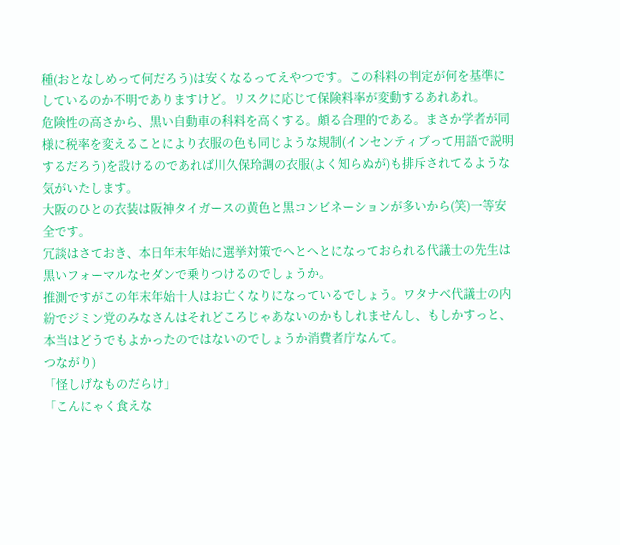種(おとなしめって何だろう)は安くなるってえやつです。この科料の判定が何を基準にしているのか不明でありますけど。リスクに応じて保険料率が変動するあれあれ。
危険性の高さから、黒い自動車の科料を高くする。頗る合理的である。まさか学者が同様に税率を変えることにより衣服の色も同じような規制(インセンティブって用語で説明するだろう)を設けるのであれば川久保玲調の衣服(よく知らぬが)も排斥されてるような気がいたします。
大阪のひとの衣装は阪神タイガースの黄色と黒コンビネーションが多いから(笑)一等安全です。
冗談はさておき、本日年末年始に選挙対策でへとへとになっておられる代議士の先生は黒いフォーマルなセダンで乗りつけるのでしょうか。
推測ですがこの年末年始十人はお亡くなりになっているでしょう。ワタナベ代議士の内紛でジミン党のみなさんはそれどころじゃあないのかもしれませんし、もしかすっと、本当はどうでもよかったのではないのでしょうか消費者庁なんて。
つながり)
「怪しげなものだらけ」
「こんにゃく食えな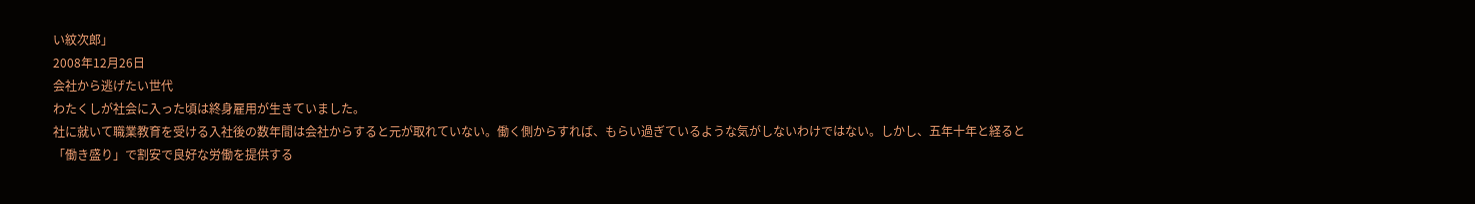い紋次郎」
2008年12月26日
会社から逃げたい世代
わたくしが社会に入った頃は終身雇用が生きていました。
社に就いて職業教育を受ける入社後の数年間は会社からすると元が取れていない。働く側からすれば、もらい過ぎているような気がしないわけではない。しかし、五年十年と経ると「働き盛り」で割安で良好な労働を提供する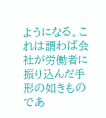ようになる。これは謂わば会社が労働者に振り込んだ手形の如きものであ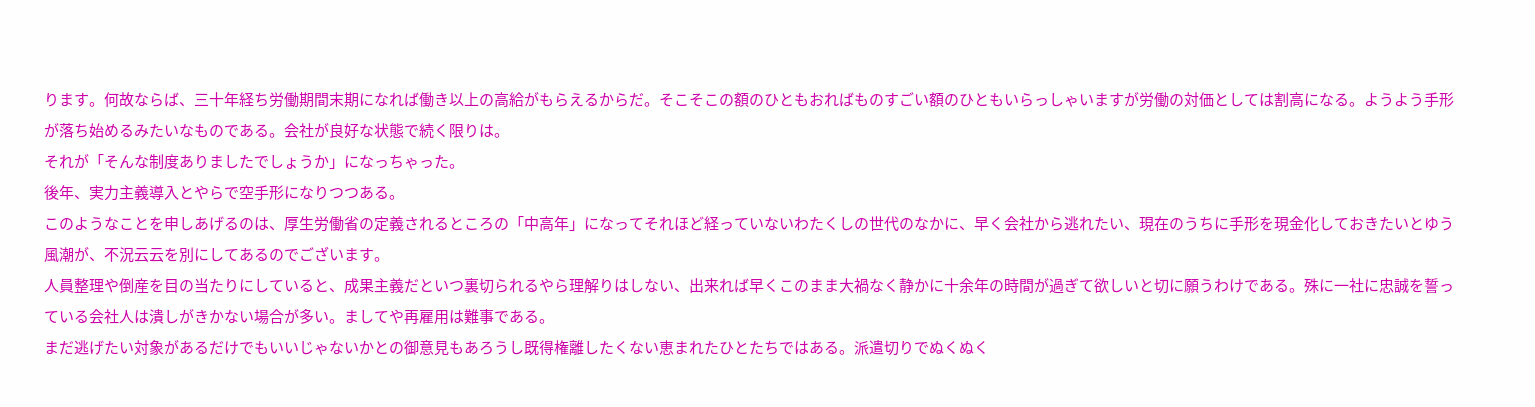ります。何故ならば、三十年経ち労働期間末期になれば働き以上の高給がもらえるからだ。そこそこの額のひともおればものすごい額のひともいらっしゃいますが労働の対価としては割高になる。ようよう手形が落ち始めるみたいなものである。会社が良好な状態で続く限りは。
それが「そんな制度ありましたでしょうか」になっちゃった。
後年、実力主義導入とやらで空手形になりつつある。
このようなことを申しあげるのは、厚生労働省の定義されるところの「中高年」になってそれほど経っていないわたくしの世代のなかに、早く会社から逃れたい、現在のうちに手形を現金化しておきたいとゆう風潮が、不況云云を別にしてあるのでございます。
人員整理や倒産を目の当たりにしていると、成果主義だといつ裏切られるやら理解りはしない、出来れば早くこのまま大禍なく静かに十余年の時間が過ぎて欲しいと切に願うわけである。殊に一社に忠誠を誓っている会社人は潰しがきかない場合が多い。ましてや再雇用は難事である。
まだ逃げたい対象があるだけでもいいじゃないかとの御意見もあろうし既得権離したくない恵まれたひとたちではある。派遣切りでぬくぬく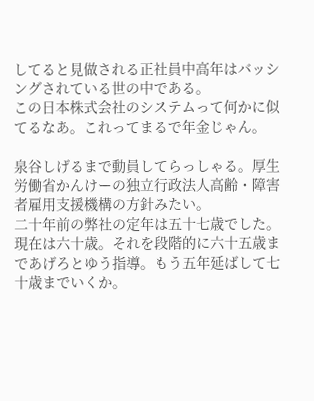してると見做される正社員中高年はバッシングされている世の中である。
この日本株式会社のシステムって何かに似てるなあ。これってまるで年金じゃん。

泉谷しげるまで動員してらっしゃる。厚生労働省かんけーの独立行政法人高齢・障害者雇用支援機構の方針みたい。
二十年前の弊社の定年は五十七歳でした。現在は六十歳。それを段階的に六十五歳まであげろとゆう指導。もう五年延ばして七十歳までいくか。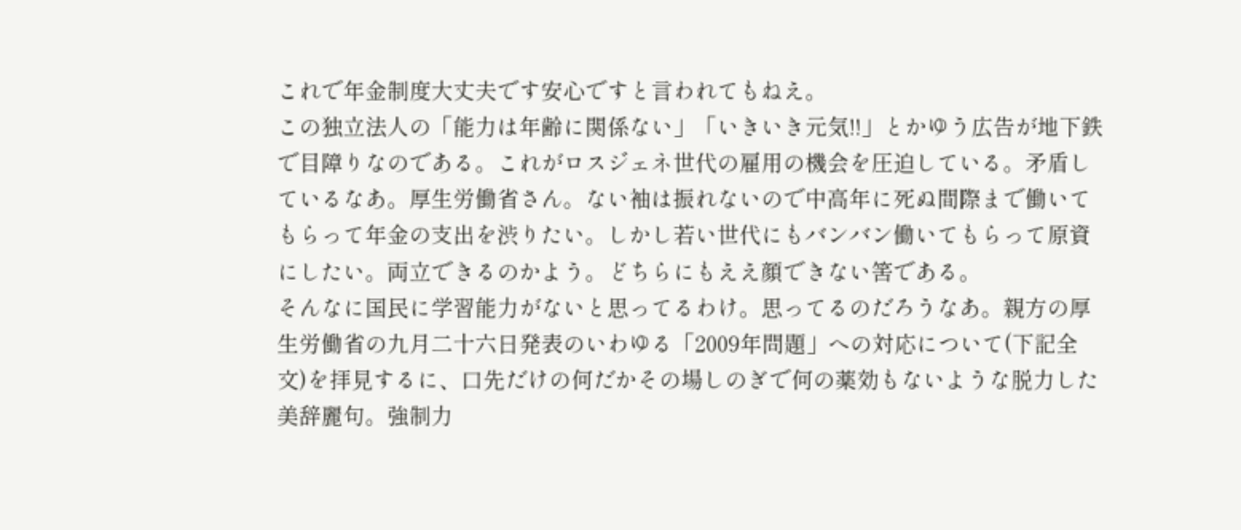これで年金制度大丈夫です安心ですと言われてもねえ。
この独立法人の「能力は年齢に関係ない」「いきいき元気!!」とかゆう広告が地下鉄で目障りなのである。これがロスジェネ世代の雇用の機会を圧迫している。矛盾しているなあ。厚生労働省さん。ない袖は振れないので中高年に死ぬ間際まで働いてもらって年金の支出を渋りたい。しかし若い世代にもバンバン働いてもらって原資にしたい。両立できるのかよう。どちらにもええ顔できない筈である。
そんなに国民に学習能力がないと思ってるわけ。思ってるのだろうなあ。親方の厚生労働省の九月二十六日発表のいわゆる「2009年問題」への対応について(下記全文)を拝見するに、口先だけの何だかその場しのぎで何の薬効もないような脱力した美辞麗句。強制力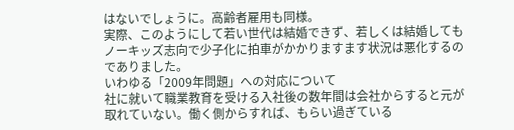はないでしょうに。高齢者雇用も同様。
実際、このようにして若い世代は結婚できず、若しくは結婚してもノーキッズ志向で少子化に拍車がかかりますます状況は悪化するのでありました。
いわゆる「2009年問題」への対応について
社に就いて職業教育を受ける入社後の数年間は会社からすると元が取れていない。働く側からすれば、もらい過ぎている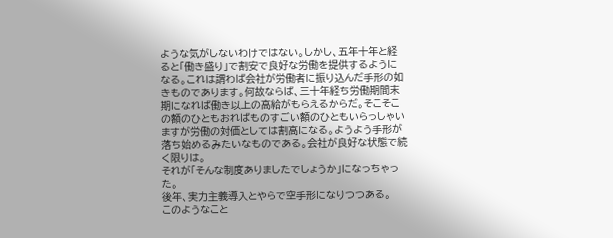ような気がしないわけではない。しかし、五年十年と経ると「働き盛り」で割安で良好な労働を提供するようになる。これは謂わば会社が労働者に振り込んだ手形の如きものであります。何故ならば、三十年経ち労働期間末期になれば働き以上の高給がもらえるからだ。そこそこの額のひともおればものすごい額のひともいらっしゃいますが労働の対価としては割高になる。ようよう手形が落ち始めるみたいなものである。会社が良好な状態で続く限りは。
それが「そんな制度ありましたでしょうか」になっちゃった。
後年、実力主義導入とやらで空手形になりつつある。
このようなこと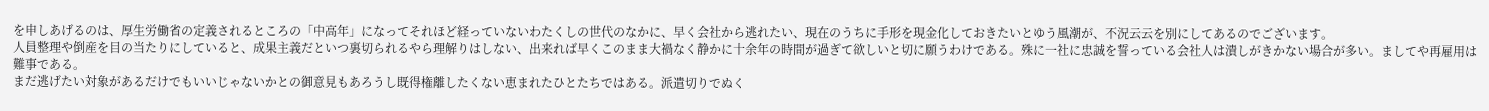を申しあげるのは、厚生労働省の定義されるところの「中高年」になってそれほど経っていないわたくしの世代のなかに、早く会社から逃れたい、現在のうちに手形を現金化しておきたいとゆう風潮が、不況云云を別にしてあるのでございます。
人員整理や倒産を目の当たりにしていると、成果主義だといつ裏切られるやら理解りはしない、出来れば早くこのまま大禍なく静かに十余年の時間が過ぎて欲しいと切に願うわけである。殊に一社に忠誠を誓っている会社人は潰しがきかない場合が多い。ましてや再雇用は難事である。
まだ逃げたい対象があるだけでもいいじゃないかとの御意見もあろうし既得権離したくない恵まれたひとたちではある。派遣切りでぬく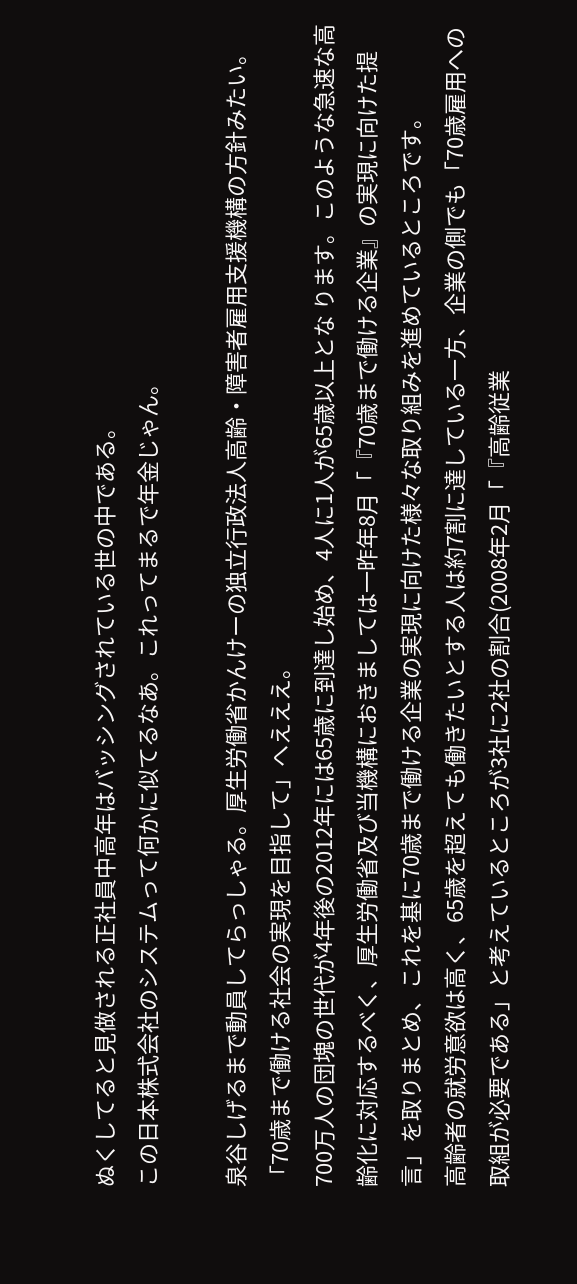ぬくしてると見做される正社員中高年はバッシングされている世の中である。
この日本株式会社のシステムって何かに似てるなあ。これってまるで年金じゃん。

泉谷しげるまで動員してらっしゃる。厚生労働省かんけーの独立行政法人高齢・障害者雇用支援機構の方針みたい。
「70歳まで働ける社会の実現を目指して」へえええ。
700万人の団塊の世代が4年後の2012年には65歳に到達し始め、4人に1人が65歳以上とな ります。このような急速な高齢化に対応するべく、厚生労働省及び当機構におきましては一昨年8月「『70歳まで働ける企業』の実現に向けた提言」を取りまとめ、これを基に70歳まで働ける企業の実現に向けた様々な取り組みを進めているところです。
高齢者の就労意欲は高く、65歳を超えても働きたいとする人は約7割に達している一方、企業の側でも「70歳雇用への取組が必要である」と考えているところが3社に2社の割合(2008年2月「『高齢従業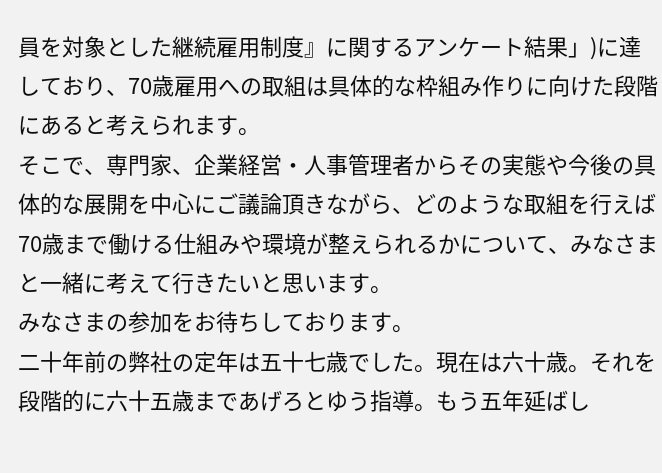員を対象とした継続雇用制度』に関するアンケート結果」)に達しており、70歳雇用への取組は具体的な枠組み作りに向けた段階にあると考えられます。
そこで、専門家、企業経営・人事管理者からその実態や今後の具体的な展開を中心にご議論頂きながら、どのような取組を行えば70歳まで働ける仕組みや環境が整えられるかについて、みなさまと一緒に考えて行きたいと思います。
みなさまの参加をお待ちしております。
二十年前の弊社の定年は五十七歳でした。現在は六十歳。それを段階的に六十五歳まであげろとゆう指導。もう五年延ばし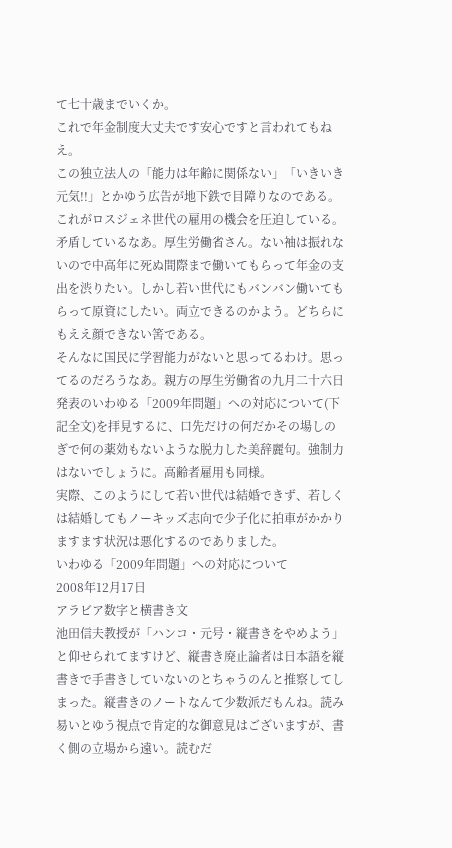て七十歳までいくか。
これで年金制度大丈夫です安心ですと言われてもねえ。
この独立法人の「能力は年齢に関係ない」「いきいき元気!!」とかゆう広告が地下鉄で目障りなのである。これがロスジェネ世代の雇用の機会を圧迫している。矛盾しているなあ。厚生労働省さん。ない袖は振れないので中高年に死ぬ間際まで働いてもらって年金の支出を渋りたい。しかし若い世代にもバンバン働いてもらって原資にしたい。両立できるのかよう。どちらにもええ顔できない筈である。
そんなに国民に学習能力がないと思ってるわけ。思ってるのだろうなあ。親方の厚生労働省の九月二十六日発表のいわゆる「2009年問題」への対応について(下記全文)を拝見するに、口先だけの何だかその場しのぎで何の薬効もないような脱力した美辞麗句。強制力はないでしょうに。高齢者雇用も同様。
実際、このようにして若い世代は結婚できず、若しくは結婚してもノーキッズ志向で少子化に拍車がかかりますます状況は悪化するのでありました。
いわゆる「2009年問題」への対応について
2008年12月17日
アラビア数字と横書き文
池田信夫教授が「ハンコ・元号・縦書きをやめよう」と仰せられてますけど、縦書き廃止論者は日本語を縦書きで手書きしていないのとちゃうのんと推察してしまった。縦書きのノートなんて少数派だもんね。読み易いとゆう視点で肯定的な御意見はございますが、書く側の立場から遠い。読むだ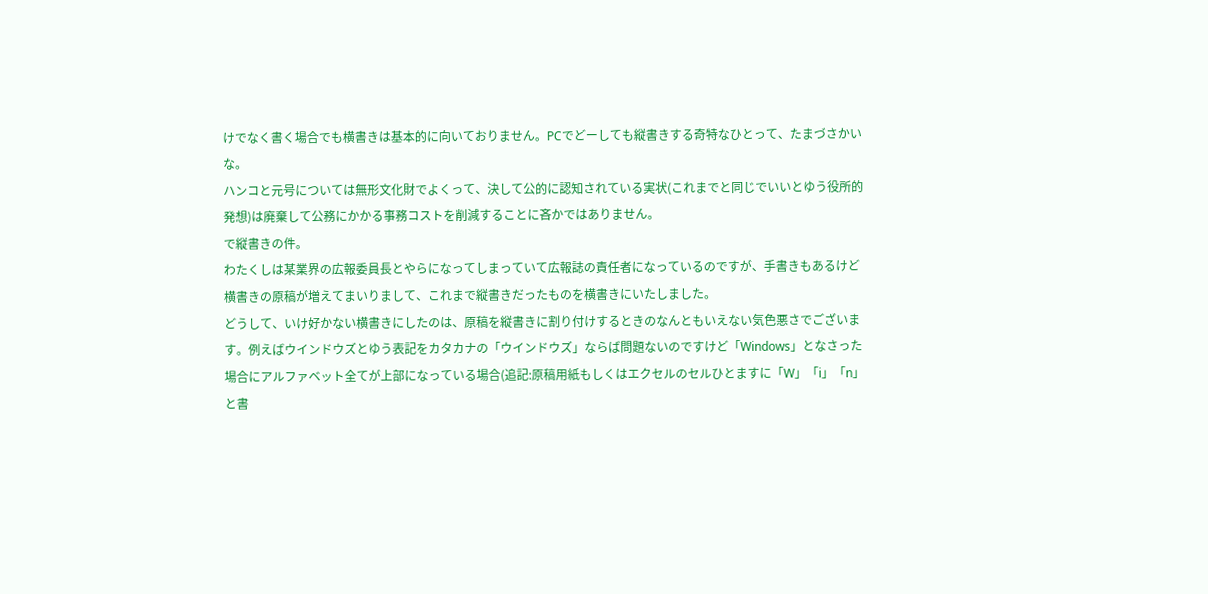けでなく書く場合でも横書きは基本的に向いておりません。PCでどーしても縦書きする奇特なひとって、たまづさかいな。
ハンコと元号については無形文化財でよくって、決して公的に認知されている実状(これまでと同じでいいとゆう役所的発想)は廃棄して公務にかかる事務コストを削減することに吝かではありません。
で縦書きの件。
わたくしは某業界の広報委員長とやらになってしまっていて広報誌の責任者になっているのですが、手書きもあるけど横書きの原稿が増えてまいりまして、これまで縦書きだったものを横書きにいたしました。
どうして、いけ好かない横書きにしたのは、原稿を縦書きに割り付けするときのなんともいえない気色悪さでございます。例えばウインドウズとゆう表記をカタカナの「ウインドウズ」ならば問題ないのですけど「Windows」となさった場合にアルファベット全てが上部になっている場合(追記:原稿用紙もしくはエクセルのセルひとますに「W」「i」「n」と書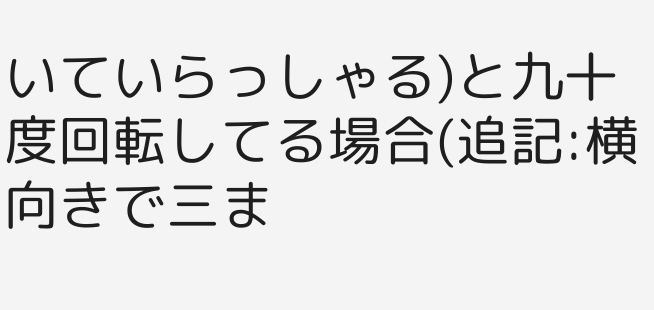いていらっしゃる)と九十度回転してる場合(追記:横向きで三ま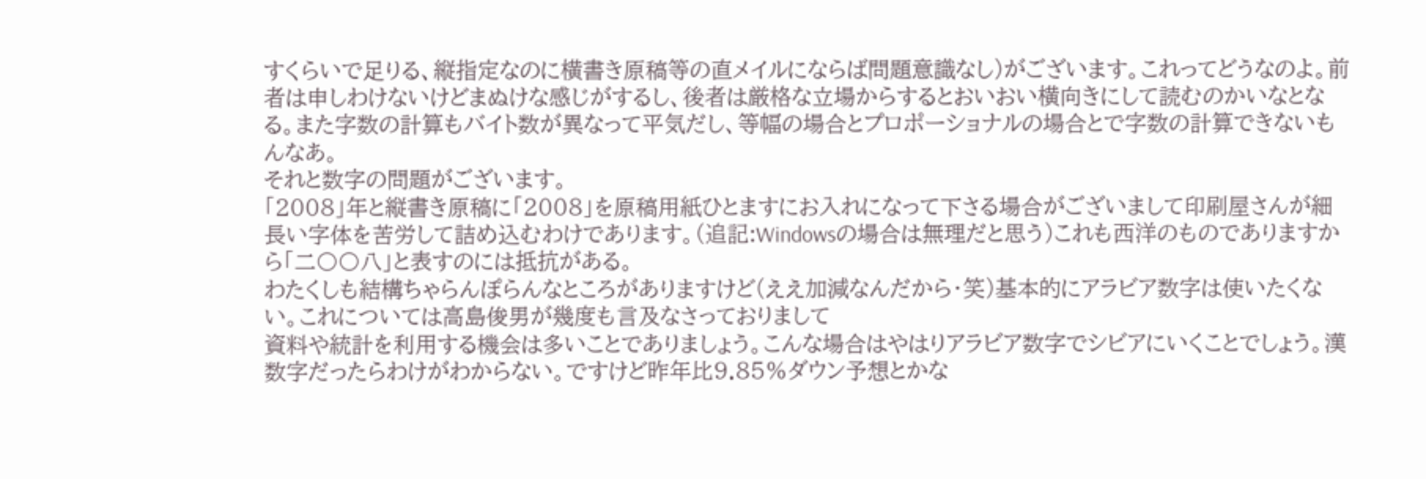すくらいで足りる、縦指定なのに横書き原稿等の直メイルにならば問題意識なし)がございます。これってどうなのよ。前者は申しわけないけどまぬけな感じがするし、後者は厳格な立場からするとおいおい横向きにして読むのかいなとなる。また字数の計算もバイト数が異なって平気だし、等幅の場合とプロポーショナルの場合とで字数の計算できないもんなあ。
それと数字の問題がございます。
「2008」年と縦書き原稿に「2008」を原稿用紙ひとますにお入れになって下さる場合がございまして印刷屋さんが細長い字体を苦労して詰め込むわけであります。(追記:Windowsの場合は無理だと思う)これも西洋のものでありますから「二〇〇八」と表すのには抵抗がある。
わたくしも結構ちゃらんぽらんなところがありますけど(ええ加減なんだから・笑)基本的にアラビア数字は使いたくない。これについては高島俊男が幾度も言及なさっておりまして
資料や統計を利用する機会は多いことでありましょう。こんな場合はやはりアラビア数字でシビアにいくことでしょう。漢数字だったらわけがわからない。ですけど昨年比9.85%ダウン予想とかな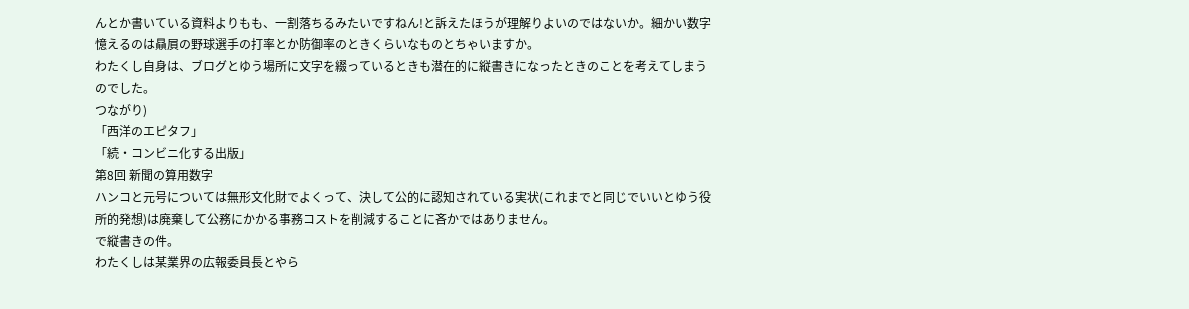んとか書いている資料よりもも、一割落ちるみたいですねん!と訴えたほうが理解りよいのではないか。細かい数字憶えるのは贔屓の野球選手の打率とか防御率のときくらいなものとちゃいますか。
わたくし自身は、ブログとゆう場所に文字を綴っているときも潜在的に縦書きになったときのことを考えてしまうのでした。
つながり)
「西洋のエピタフ」
「続・コンビニ化する出版」
第8回 新聞の算用数字
ハンコと元号については無形文化財でよくって、決して公的に認知されている実状(これまでと同じでいいとゆう役所的発想)は廃棄して公務にかかる事務コストを削減することに吝かではありません。
で縦書きの件。
わたくしは某業界の広報委員長とやら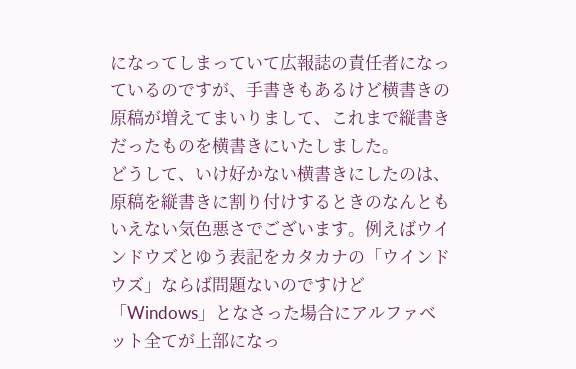になってしまっていて広報誌の責任者になっているのですが、手書きもあるけど横書きの原稿が増えてまいりまして、これまで縦書きだったものを横書きにいたしました。
どうして、いけ好かない横書きにしたのは、原稿を縦書きに割り付けするときのなんともいえない気色悪さでございます。例えばウインドウズとゆう表記をカタカナの「ウインドウズ」ならば問題ないのですけど「Windows」となさった場合にアルファベット全てが上部になっ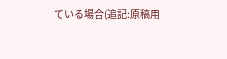ている場合(追記:原稿用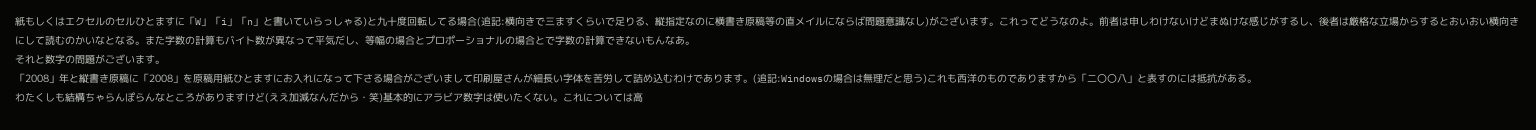紙もしくはエクセルのセルひとますに「W」「i」「n」と書いていらっしゃる)と九十度回転してる場合(追記:横向きで三ますくらいで足りる、縦指定なのに横書き原稿等の直メイルにならば問題意識なし)がございます。これってどうなのよ。前者は申しわけないけどまぬけな感じがするし、後者は厳格な立場からするとおいおい横向きにして読むのかいなとなる。また字数の計算もバイト数が異なって平気だし、等幅の場合とプロポーショナルの場合とで字数の計算できないもんなあ。
それと数字の問題がございます。
「2008」年と縦書き原稿に「2008」を原稿用紙ひとますにお入れになって下さる場合がございまして印刷屋さんが細長い字体を苦労して詰め込むわけであります。(追記:Windowsの場合は無理だと思う)これも西洋のものでありますから「二〇〇八」と表すのには抵抗がある。
わたくしも結構ちゃらんぽらんなところがありますけど(ええ加減なんだから・笑)基本的にアラビア数字は使いたくない。これについては高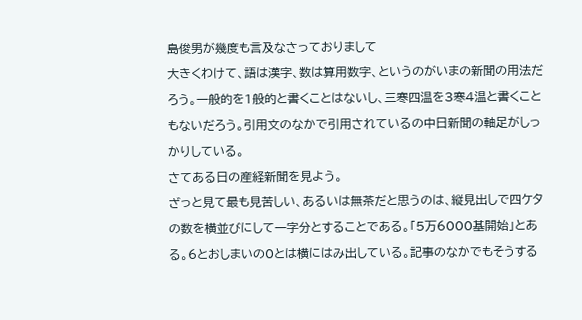島俊男が幾度も言及なさっておりまして
大きくわけて、語は漢字、数は算用数字、というのがいまの新聞の用法だろう。一般的を1般的と書くことはないし、三寒四温を3寒4温と書くこともないだろう。引用文のなかで引用されているの中日新聞の軸足がしっかりしている。
さてある日の産経新聞を見よう。
ざっと見て最も見苦しい、あるいは無茶だと思うのは、縦見出しで四ケタの数を横並びにして一字分とすることである。「5万6000基開始」とある。6とおしまいの0とは横にはみ出している。記事のなかでもそうする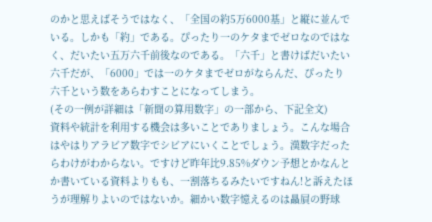のかと思えばそうではなく、「全国の約5万6000基」と縦に並んでいる。しかも「約」である。ぴったり一のケタまでゼロなのではなく、だいたい五万六千前後なのである。「六千」と書けばだいたい六千だが、「6000」では一のケタまでゼロがならんだ、ぴったり六千という数をあらわすことになってしまう。
(その一例が詳細は「新聞の算用数字」の一部から、下記全文)
資料や統計を利用する機会は多いことでありましょう。こんな場合はやはりアラビア数字でシビアにいくことでしょう。漢数字だったらわけがわからない。ですけど昨年比9.85%ダウン予想とかなんとか書いている資料よりもも、一割落ちるみたいですねん!と訴えたほうが理解りよいのではないか。細かい数字憶えるのは贔屓の野球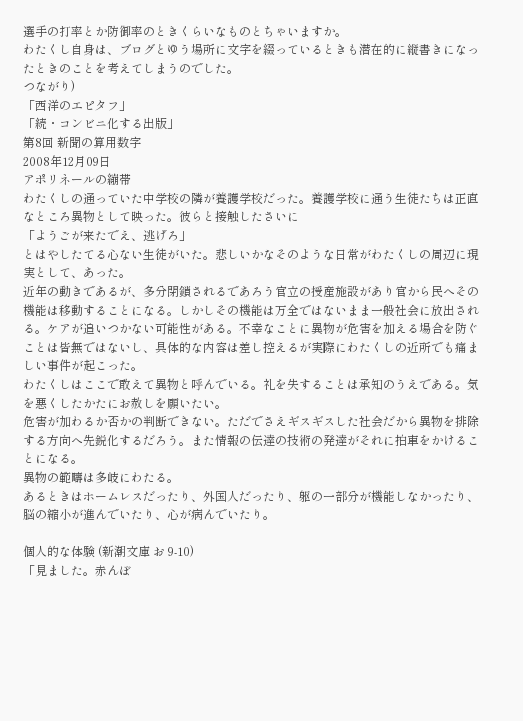選手の打率とか防御率のときくらいなものとちゃいますか。
わたくし自身は、ブログとゆう場所に文字を綴っているときも潜在的に縦書きになったときのことを考えてしまうのでした。
つながり)
「西洋のエピタフ」
「続・コンビニ化する出版」
第8回 新聞の算用数字
2008年12月09日
アポリネールの繃帯
わたくしの通っていた中学校の隣が養護学校だった。養護学校に通う生徒たちは正直なところ異物として映った。彼らと接触したさいに
「ようごが来たでえ、逃げろ」
とはやしたてる心ない生徒がいた。悲しいかなそのような日常がわたくしの周辺に現実として、あった。
近年の動きであるが、多分閉鎖されるであろう官立の授産施設があり官から民へその機能は移動することになる。しかしその機能は万全ではないまま一般社会に放出される。ケアが追いつかない可能性がある。不幸なことに異物が危害を加える場合を防ぐことは皆無ではないし、具体的な内容は差し控えるが実際にわたくしの近所でも痛ましい事件が起こった。
わたくしはここで敢えて異物と呼んでいる。礼を失することは承知のうえである。気を悪くしたかたにお赦しを願いたい。
危害が加わるか否かの判断できない。ただでさえギスギスした社会だから異物を排除する方向へ先鋭化するだろう。また情報の伝達の技術の発達がそれに拍車をかけることになる。
異物の範疇は多岐にわたる。
あるときはホームレスだったり、外国人だったり、躯の一部分が機能しなかったり、脳の縮小が進んでいたり、心が病んでいたり。

個人的な体験 (新潮文庫 お 9-10)
「見ました。赤んぼ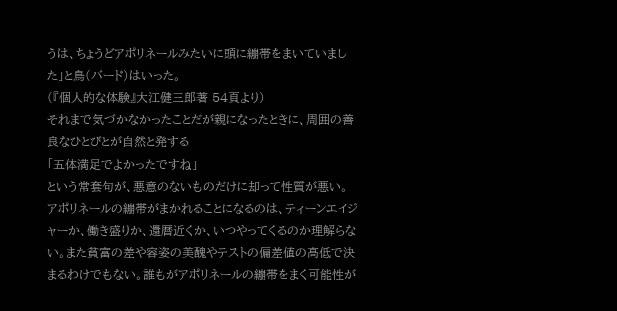うは、ちょうどアポリネールみたいに頭に繃帯をまいていました」と鳥(バード)はいった。
(『個人的な体験』大江健三郎著 54頁より)
それまで気づかなかったことだが親になったときに、周囲の善良なひとびとが自然と発する
「五体満足でよかったですね」
という常套句が、悪意のないものだけに却って性質が悪い。
アポリネールの繃帯がまかれることになるのは、ティーンエイジャーか、働き盛りか、還暦近くか、いつやってくるのか理解らない。また貧富の差や容姿の美醜やテストの偏差値の高低で決まるわけでもない。誰もがアポリネールの繃帯をまく可能性が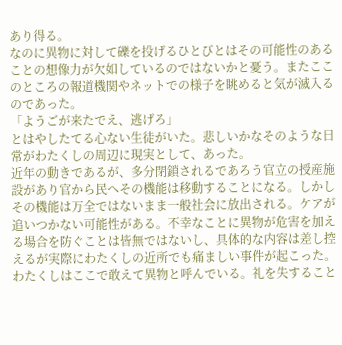あり得る。
なのに異物に対して礫を投げるひとびとはその可能性のあることの想像力が欠如しているのではないかと憂う。またここのところの報道機関やネットでの様子を眺めると気が滅入るのであった。
「ようごが来たでえ、逃げろ」
とはやしたてる心ない生徒がいた。悲しいかなそのような日常がわたくしの周辺に現実として、あった。
近年の動きであるが、多分閉鎖されるであろう官立の授産施設があり官から民へその機能は移動することになる。しかしその機能は万全ではないまま一般社会に放出される。ケアが追いつかない可能性がある。不幸なことに異物が危害を加える場合を防ぐことは皆無ではないし、具体的な内容は差し控えるが実際にわたくしの近所でも痛ましい事件が起こった。
わたくしはここで敢えて異物と呼んでいる。礼を失すること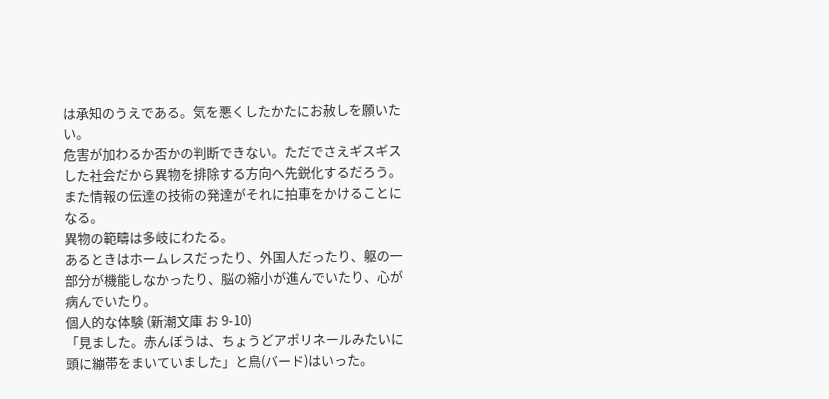は承知のうえである。気を悪くしたかたにお赦しを願いたい。
危害が加わるか否かの判断できない。ただでさえギスギスした社会だから異物を排除する方向へ先鋭化するだろう。また情報の伝達の技術の発達がそれに拍車をかけることになる。
異物の範疇は多岐にわたる。
あるときはホームレスだったり、外国人だったり、躯の一部分が機能しなかったり、脳の縮小が進んでいたり、心が病んでいたり。
個人的な体験 (新潮文庫 お 9-10)
「見ました。赤んぼうは、ちょうどアポリネールみたいに頭に繃帯をまいていました」と鳥(バード)はいった。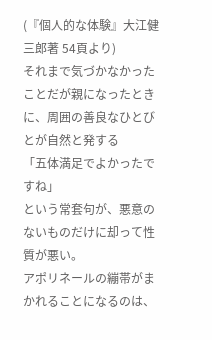(『個人的な体験』大江健三郎著 54頁より)
それまで気づかなかったことだが親になったときに、周囲の善良なひとびとが自然と発する
「五体満足でよかったですね」
という常套句が、悪意のないものだけに却って性質が悪い。
アポリネールの繃帯がまかれることになるのは、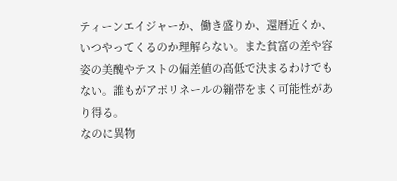ティーンエイジャーか、働き盛りか、還暦近くか、いつやってくるのか理解らない。また貧富の差や容姿の美醜やテストの偏差値の高低で決まるわけでもない。誰もがアポリネールの繃帯をまく可能性があり得る。
なのに異物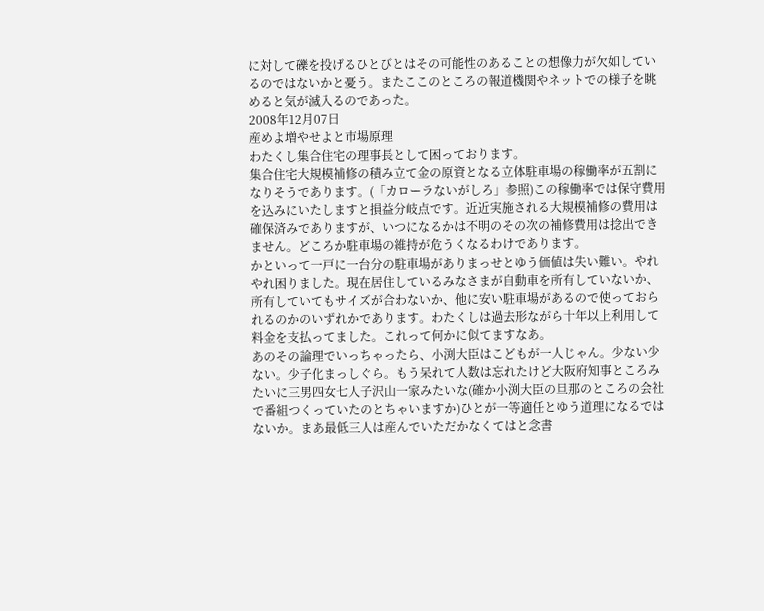に対して礫を投げるひとびとはその可能性のあることの想像力が欠如しているのではないかと憂う。またここのところの報道機関やネットでの様子を眺めると気が滅入るのであった。
2008年12月07日
産めよ増やせよと市場原理
わたくし集合住宅の理事長として困っております。
集合住宅大規模補修の積み立て金の原資となる立体駐車場の稼働率が五割になりそうであります。(「カローラないがしろ」参照)この稼働率では保守費用を込みにいたしますと損益分岐点です。近近実施される大規模補修の費用は確保済みでありますが、いつになるかは不明のその次の補修費用は捻出できません。どころか駐車場の維持が危うくなるわけであります。
かといって一戸に一台分の駐車場がありまっせとゆう価値は失い難い。やれやれ困りました。現在居住しているみなさまが自動車を所有していないか、所有していてもサイズが合わないか、他に安い駐車場があるので使っておられるのかのいずれかであります。わたくしは過去形ながら十年以上利用して料金を支払ってました。これって何かに似てますなあ。
あのその論理でいっちゃったら、小渕大臣はこどもが一人じゃん。少ない少ない。少子化まっしぐら。もう呆れて人数は忘れたけど大阪府知事ところみたいに三男四女七人子沢山一家みたいな(確か小渕大臣の旦那のところの会社で番組つくっていたのとちゃいますか)ひとが一等適任とゆう道理になるではないか。まあ最低三人は産んでいただかなくてはと念書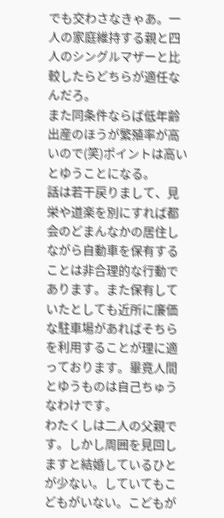でも交わさなきゃあ。一人の家庭維持する親と四人のシングルマザーと比較したらどちらが適任なんだろ。
また同条件ならば低年齢出産のほうが繁殖率が高いので(笑)ポイントは高いとゆうことになる。
話は若干戻りまして、見栄や道楽を別にすれば都会のどまんなかの居住しながら自動車を保有することは非合理的な行動であります。また保有していたとしても近所に廉価な駐車場があればそちらを利用することが理に適っております。畢竟人間とゆうものは自己ちゅうなわけです。
わたくしは二人の父親です。しかし周囲を見回しますと結婚しているひとが少ない。していてもこどもがいない。こどもが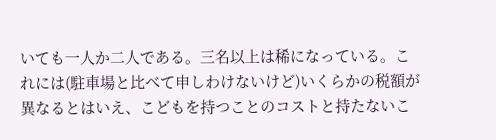いても一人か二人である。三名以上は稀になっている。これには(駐車場と比べて申しわけないけど)いくらかの税額が異なるとはいえ、こどもを持つことのコストと持たないこ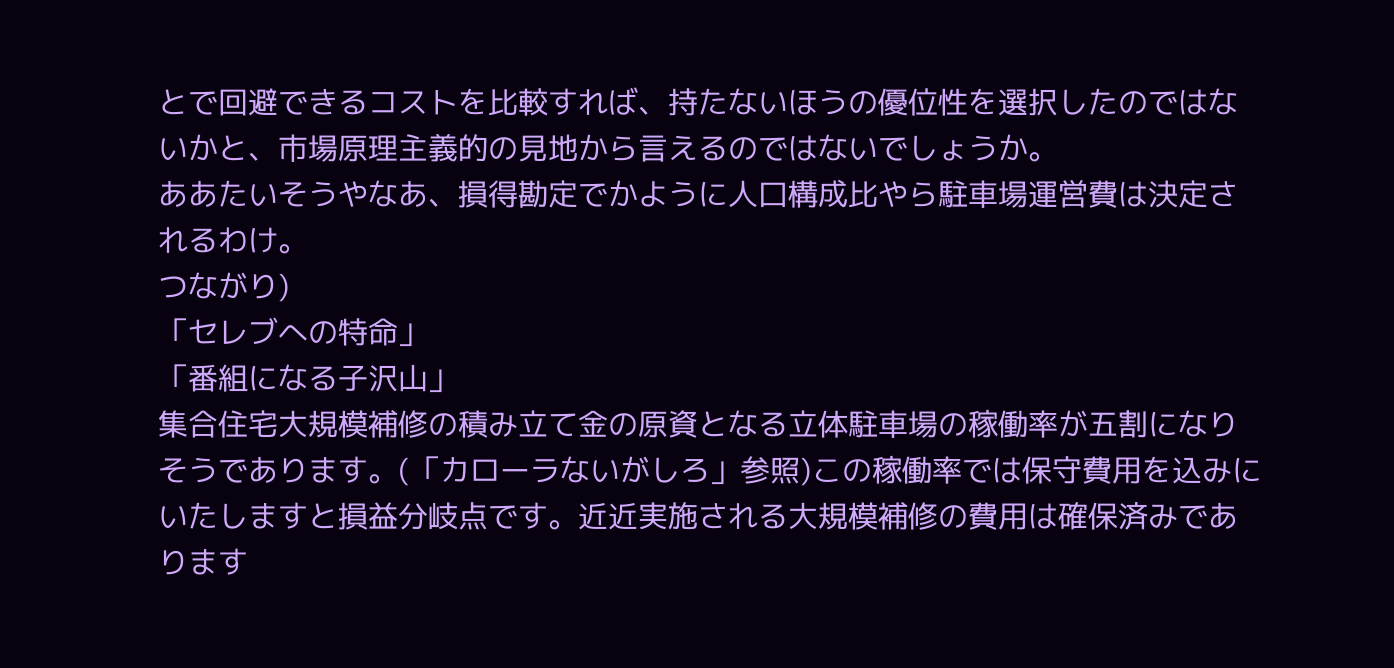とで回避できるコストを比較すれば、持たないほうの優位性を選択したのではないかと、市場原理主義的の見地から言えるのではないでしょうか。
ああたいそうやなあ、損得勘定でかように人口構成比やら駐車場運営費は決定されるわけ。
つながり)
「セレブへの特命」
「番組になる子沢山」
集合住宅大規模補修の積み立て金の原資となる立体駐車場の稼働率が五割になりそうであります。(「カローラないがしろ」参照)この稼働率では保守費用を込みにいたしますと損益分岐点です。近近実施される大規模補修の費用は確保済みであります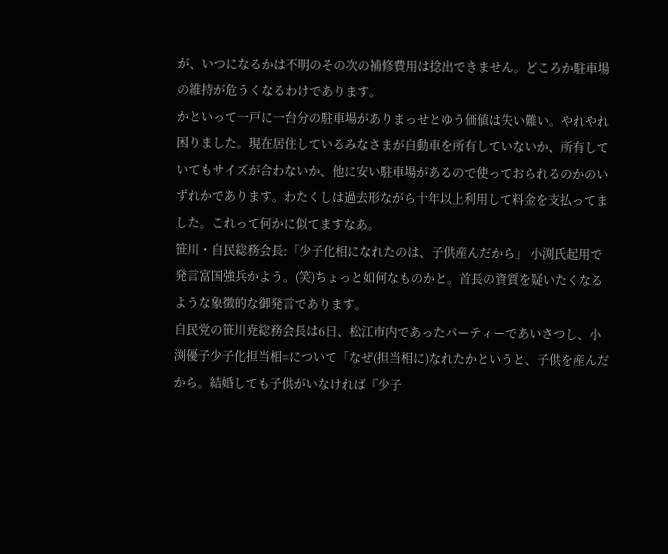が、いつになるかは不明のその次の補修費用は捻出できません。どころか駐車場の維持が危うくなるわけであります。
かといって一戸に一台分の駐車場がありまっせとゆう価値は失い難い。やれやれ困りました。現在居住しているみなさまが自動車を所有していないか、所有していてもサイズが合わないか、他に安い駐車場があるので使っておられるのかのいずれかであります。わたくしは過去形ながら十年以上利用して料金を支払ってました。これって何かに似てますなあ。
笹川・自民総務会長:「少子化相になれたのは、子供産んだから」 小渕氏起用で発言富国強兵かよう。(笑)ちょっと如何なものかと。首長の資質を疑いたくなるような象徴的な御発言であります。
自民党の笹川尭総務会長は6日、松江市内であったパーティーであいさつし、小渕優子少子化担当相=について「なぜ(担当相に)なれたかというと、子供を産んだから。結婚しても子供がいなければ『少子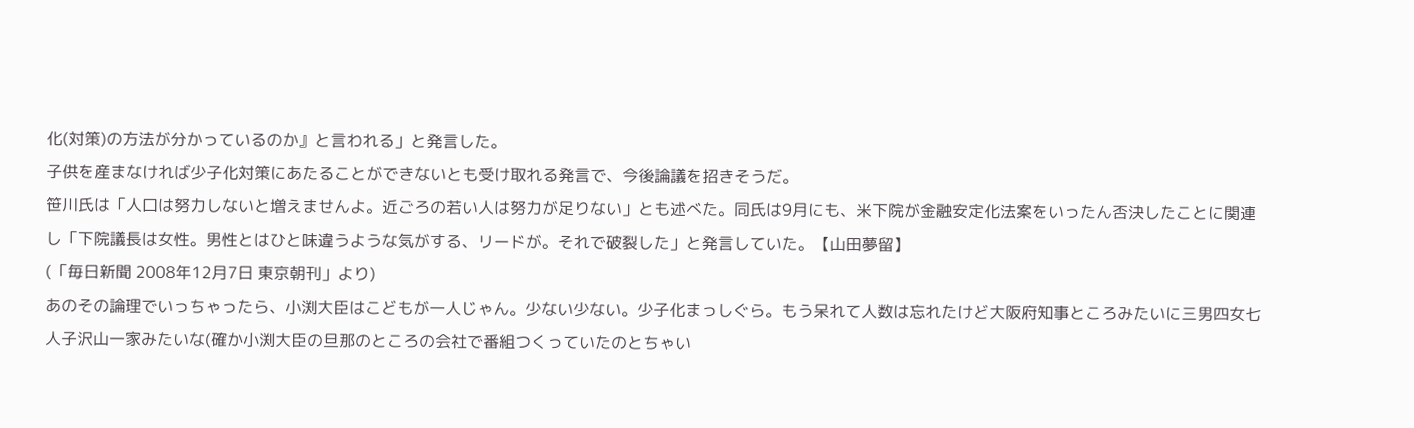化(対策)の方法が分かっているのか』と言われる」と発言した。
子供を産まなければ少子化対策にあたることができないとも受け取れる発言で、今後論議を招きそうだ。
笹川氏は「人口は努力しないと増えませんよ。近ごろの若い人は努力が足りない」とも述べた。同氏は9月にも、米下院が金融安定化法案をいったん否決したことに関連し「下院議長は女性。男性とはひと味違うような気がする、リードが。それで破裂した」と発言していた。【山田夢留】
(「毎日新聞 2008年12月7日 東京朝刊」より)
あのその論理でいっちゃったら、小渕大臣はこどもが一人じゃん。少ない少ない。少子化まっしぐら。もう呆れて人数は忘れたけど大阪府知事ところみたいに三男四女七人子沢山一家みたいな(確か小渕大臣の旦那のところの会社で番組つくっていたのとちゃい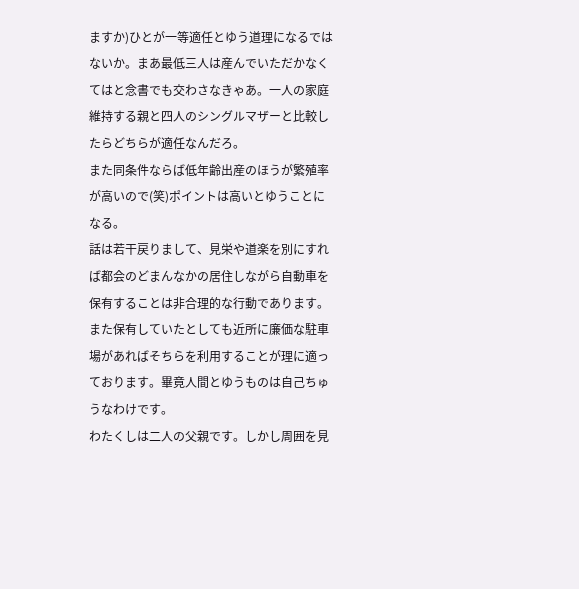ますか)ひとが一等適任とゆう道理になるではないか。まあ最低三人は産んでいただかなくてはと念書でも交わさなきゃあ。一人の家庭維持する親と四人のシングルマザーと比較したらどちらが適任なんだろ。
また同条件ならば低年齢出産のほうが繁殖率が高いので(笑)ポイントは高いとゆうことになる。
話は若干戻りまして、見栄や道楽を別にすれば都会のどまんなかの居住しながら自動車を保有することは非合理的な行動であります。また保有していたとしても近所に廉価な駐車場があればそちらを利用することが理に適っております。畢竟人間とゆうものは自己ちゅうなわけです。
わたくしは二人の父親です。しかし周囲を見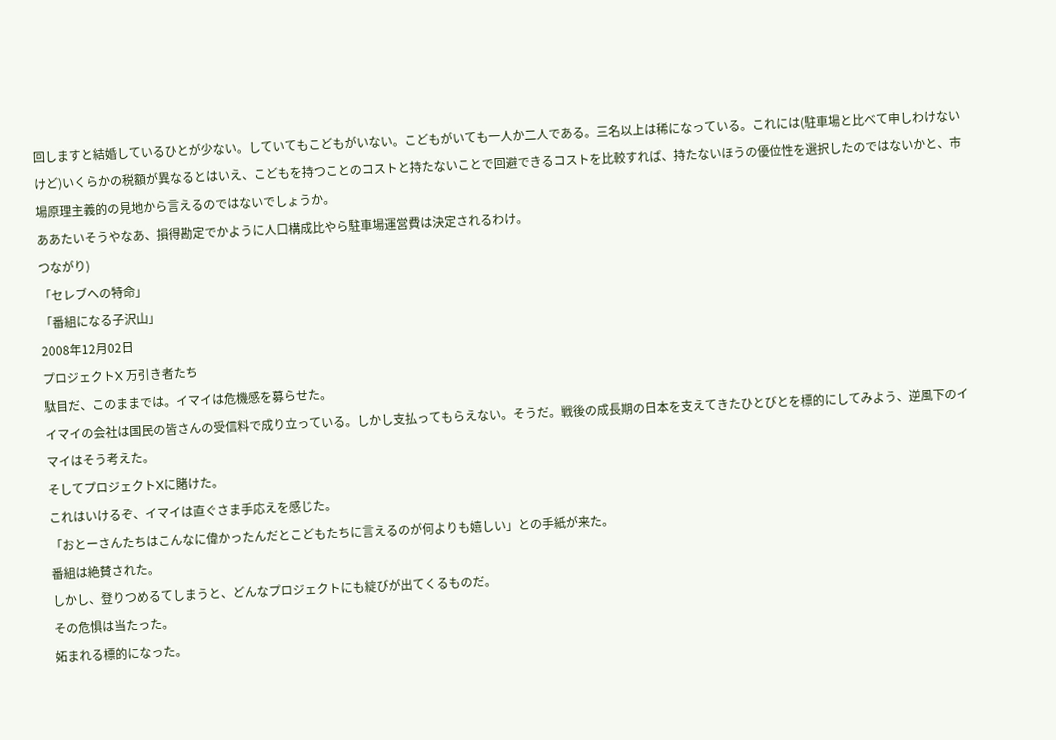回しますと結婚しているひとが少ない。していてもこどもがいない。こどもがいても一人か二人である。三名以上は稀になっている。これには(駐車場と比べて申しわけないけど)いくらかの税額が異なるとはいえ、こどもを持つことのコストと持たないことで回避できるコストを比較すれば、持たないほうの優位性を選択したのではないかと、市場原理主義的の見地から言えるのではないでしょうか。
ああたいそうやなあ、損得勘定でかように人口構成比やら駐車場運営費は決定されるわけ。
つながり)
「セレブへの特命」
「番組になる子沢山」
2008年12月02日
プロジェクトX 万引き者たち
駄目だ、このままでは。イマイは危機感を募らせた。
イマイの会社は国民の皆さんの受信料で成り立っている。しかし支払ってもらえない。そうだ。戦後の成長期の日本を支えてきたひとびとを標的にしてみよう、逆風下のイマイはそう考えた。
そしてプロジェクトXに賭けた。
これはいけるぞ、イマイは直ぐさま手応えを感じた。
「おとーさんたちはこんなに偉かったんだとこどもたちに言えるのが何よりも嬉しい」との手紙が来た。
番組は絶賛された。
しかし、登りつめるてしまうと、どんなプロジェクトにも綻びが出てくるものだ。
その危惧は当たった。
妬まれる標的になった。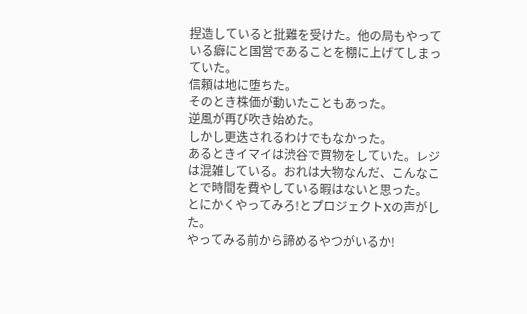捏造していると批難を受けた。他の局もやっている癖にと国営であることを棚に上げてしまっていた。
信頼は地に堕ちた。
そのとき株価が動いたこともあった。
逆風が再び吹き始めた。
しかし更迭されるわけでもなかった。
あるときイマイは渋谷で買物をしていた。レジは混雑している。おれは大物なんだ、こんなことで時間を費やしている暇はないと思った。
とにかくやってみろ!とプロジェクトXの声がした。
やってみる前から諦めるやつがいるか!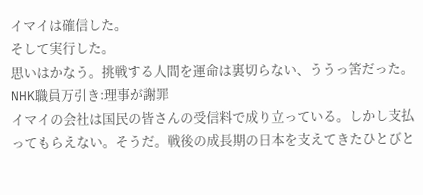イマイは確信した。
そして実行した。
思いはかなう。挑戦する人間を運命は裏切らない、ううっ筈だった。
NHK職員万引き:理事が謝罪
イマイの会社は国民の皆さんの受信料で成り立っている。しかし支払ってもらえない。そうだ。戦後の成長期の日本を支えてきたひとびと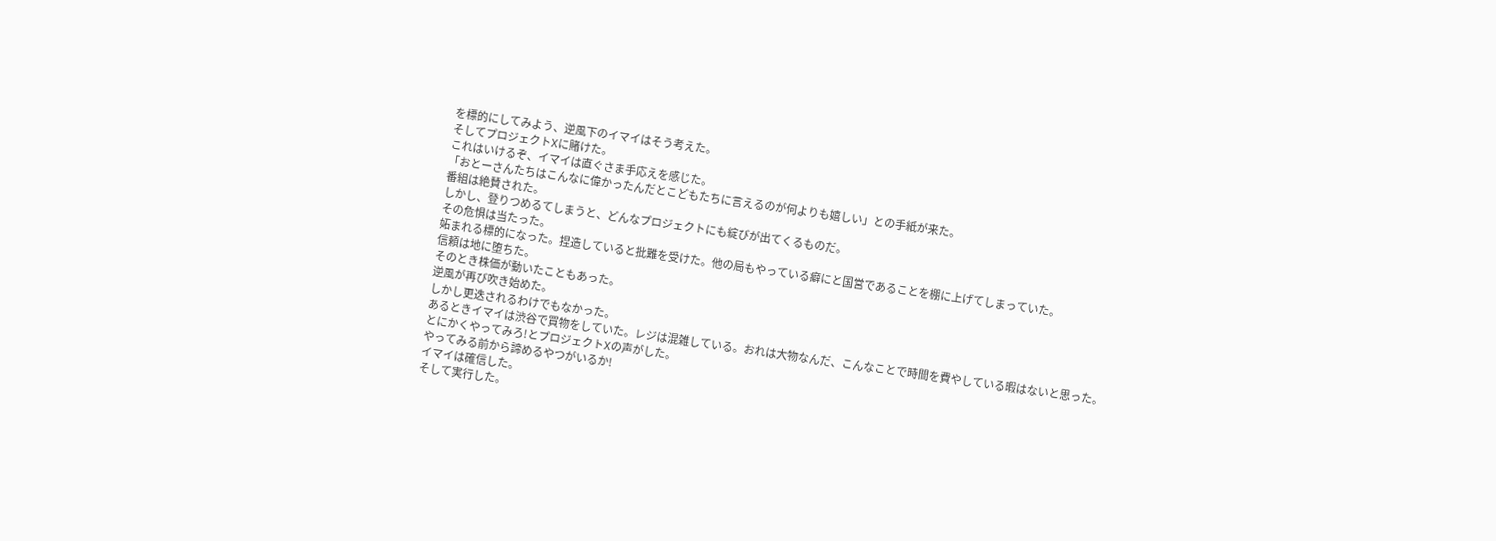を標的にしてみよう、逆風下のイマイはそう考えた。
そしてプロジェクトXに賭けた。
これはいけるぞ、イマイは直ぐさま手応えを感じた。
「おとーさんたちはこんなに偉かったんだとこどもたちに言えるのが何よりも嬉しい」との手紙が来た。
番組は絶賛された。
しかし、登りつめるてしまうと、どんなプロジェクトにも綻びが出てくるものだ。
その危惧は当たった。
妬まれる標的になった。捏造していると批難を受けた。他の局もやっている癖にと国営であることを棚に上げてしまっていた。
信頼は地に堕ちた。
そのとき株価が動いたこともあった。
逆風が再び吹き始めた。
しかし更迭されるわけでもなかった。
あるときイマイは渋谷で買物をしていた。レジは混雑している。おれは大物なんだ、こんなことで時間を費やしている暇はないと思った。
とにかくやってみろ!とプロジェクトXの声がした。
やってみる前から諦めるやつがいるか!
イマイは確信した。
そして実行した。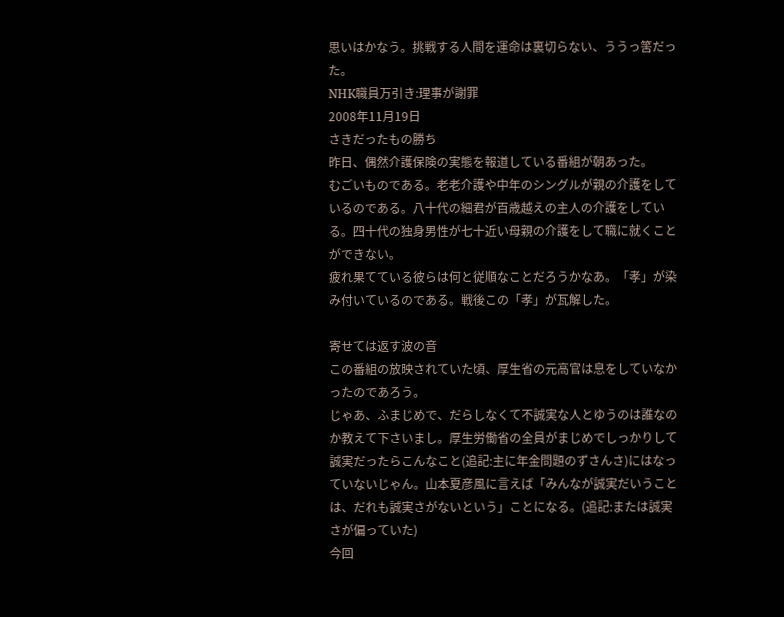思いはかなう。挑戦する人間を運命は裏切らない、ううっ筈だった。
NHK職員万引き:理事が謝罪
2008年11月19日
さきだったもの勝ち
昨日、偶然介護保険の実態を報道している番組が朝あった。
むごいものである。老老介護や中年のシングルが親の介護をしているのである。八十代の細君が百歳越えの主人の介護をしている。四十代の独身男性が七十近い母親の介護をして職に就くことができない。
疲れ果てている彼らは何と従順なことだろうかなあ。「孝」が染み付いているのである。戦後この「孝」が瓦解した。

寄せては返す波の音
この番組の放映されていた頃、厚生省の元高官は息をしていなかったのであろう。
じゃあ、ふまじめで、だらしなくて不誠実な人とゆうのは誰なのか教えて下さいまし。厚生労働省の全員がまじめでしっかりして誠実だったらこんなこと(追記:主に年金問題のずさんさ)にはなっていないじゃん。山本夏彦風に言えば「みんなが誠実だいうことは、だれも誠実さがないという」ことになる。(追記:または誠実さが偏っていた)
今回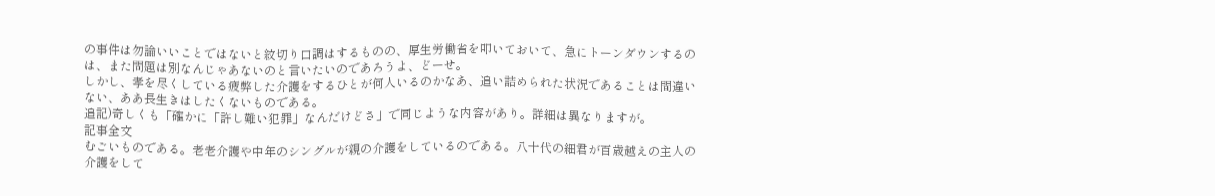の事件は勿論いいことではないと紋切り口調はするものの、厚生労働省を叩いておいて、急にトーンダウンするのは、また問題は別なんじゃあないのと言いたいのであろうよ、どーせ。
しかし、孝を尽くしている疲弊した介護をするひとが何人いるのかなあ、追い詰められた状況であることは間違いない、ああ長生きはしたくないものである。
追記)奇しくも「確かに「許し難い犯罪」なんだけどさ」で同じような内容があり。詳細は異なりますが。
記事全文
むごいものである。老老介護や中年のシングルが親の介護をしているのである。八十代の細君が百歳越えの主人の介護をして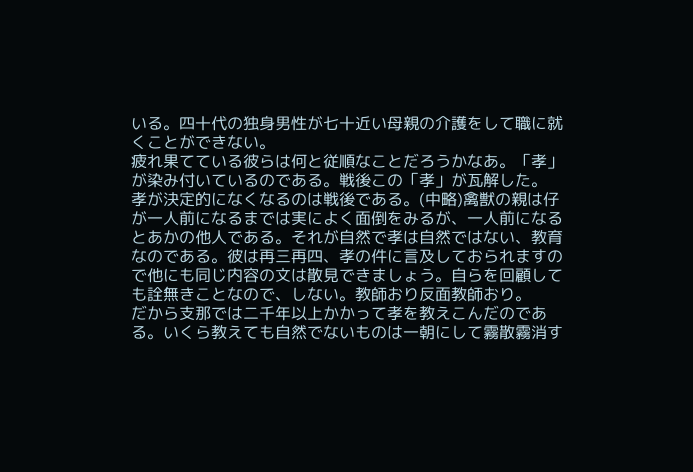いる。四十代の独身男性が七十近い母親の介護をして職に就くことができない。
疲れ果てている彼らは何と従順なことだろうかなあ。「孝」が染み付いているのである。戦後この「孝」が瓦解した。
孝が決定的になくなるのは戦後である。(中略)禽獣の親は仔が一人前になるまでは実によく面倒をみるが、一人前になるとあかの他人である。それが自然で孝は自然ではない、教育なのである。彼は再三再四、孝の件に言及しておられますので他にも同じ内容の文は散見できましょう。自らを回顧しても詮無きことなので、しない。教師おり反面教師おり。
だから支那では二千年以上かかって孝を教えこんだのである。いくら教えても自然でないものは一朝にして霧散霧消す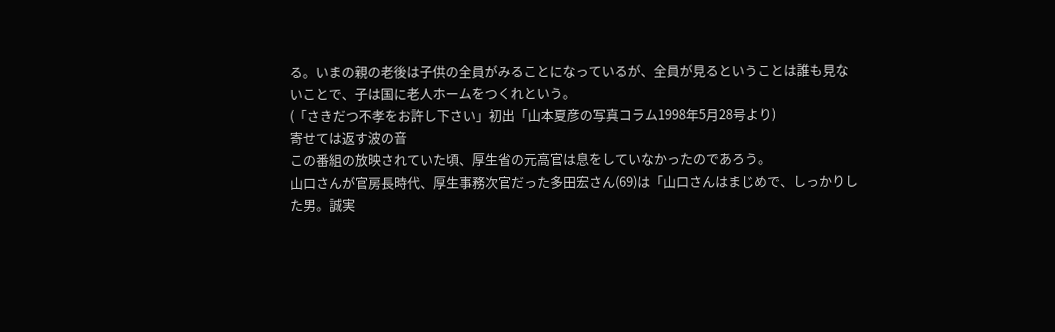る。いまの親の老後は子供の全員がみることになっているが、全員が見るということは誰も見ないことで、子は国に老人ホームをつくれという。
(「さきだつ不孝をお許し下さい」初出「山本夏彦の写真コラム1998年5月28号より)
寄せては返す波の音
この番組の放映されていた頃、厚生省の元高官は息をしていなかったのであろう。
山口さんが官房長時代、厚生事務次官だった多田宏さん(69)は「山口さんはまじめで、しっかりした男。誠実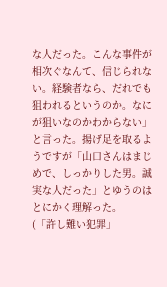な人だった。こんな事件が相次ぐなんて、信じられない。経験者なら、だれでも狙われるというのか。なにが狙いなのかわからない」と言った。揚げ足を取るようですが「山口さんはまじめで、しっかりした男。誠実な人だった」とゆうのはとにかく理解った。
(「許し難い犯罪」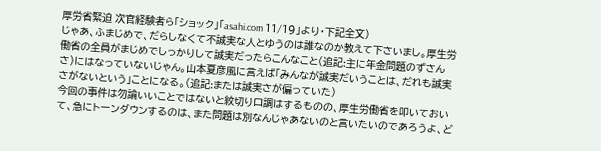厚労省緊迫 次官経験者ら「ショック」「asahi.com 11/19」より・下記全文)
じゃあ、ふまじめで、だらしなくて不誠実な人とゆうのは誰なのか教えて下さいまし。厚生労働省の全員がまじめでしっかりして誠実だったらこんなこと(追記:主に年金問題のずさんさ)にはなっていないじゃん。山本夏彦風に言えば「みんなが誠実だいうことは、だれも誠実さがないという」ことになる。(追記:または誠実さが偏っていた)
今回の事件は勿論いいことではないと紋切り口調はするものの、厚生労働省を叩いておいて、急にトーンダウンするのは、また問題は別なんじゃあないのと言いたいのであろうよ、ど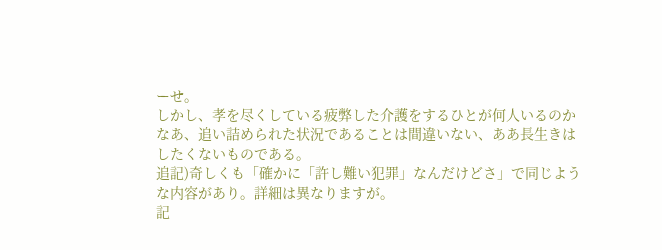ーせ。
しかし、孝を尽くしている疲弊した介護をするひとが何人いるのかなあ、追い詰められた状況であることは間違いない、ああ長生きはしたくないものである。
追記)奇しくも「確かに「許し難い犯罪」なんだけどさ」で同じような内容があり。詳細は異なりますが。
記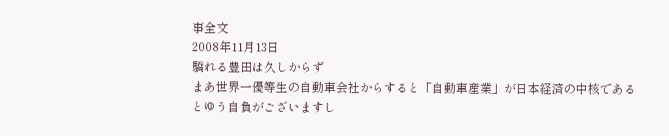事全文
2008年11月13日
驕れる豊田は久しからず
まあ世界一優等生の自動車会社からすると「自動車産業」が日本経済の中核であるとゆう自負がございますし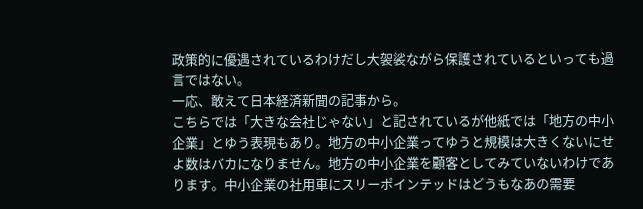政策的に優遇されているわけだし大袈裟ながら保護されているといっても過言ではない。
一応、敢えて日本経済新聞の記事から。
こちらでは「大きな会社じゃない」と記されているが他紙では「地方の中小企業」とゆう表現もあり。地方の中小企業ってゆうと規模は大きくないにせよ数はバカになりません。地方の中小企業を顧客としてみていないわけであります。中小企業の社用車にスリーポインテッドはどうもなあの需要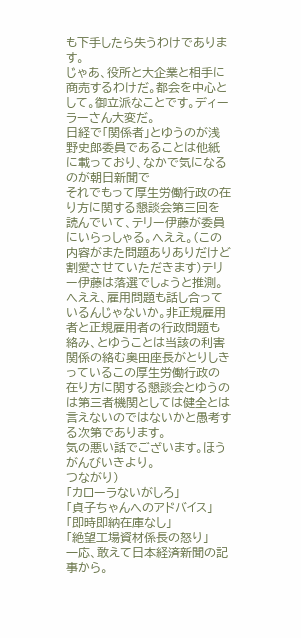も下手したら失うわけであります。
じゃあ、役所と大企業と相手に商売するわけだ。都会を中心として。御立派なことです。ディーラーさん大変だ。
日経で「関係者」とゆうのが浅野史郎委員であることは他紙に載っており、なかで気になるのが朝日新聞で
それでもって厚生労働行政の在り方に関する懇談会第三回を読んでいて、テリー伊藤が委員にいらっしゃる。へええ。(この内容がまた問題ありありだけど割愛させていただきます)テリー伊藤は落選でしょうと推測。
へええ、雇用問題も話し合っているんじゃないか。非正規雇用者と正規雇用者の行政問題も絡み、とゆうことは当該の利害関係の絡む奥田座長がとりしきっているこの厚生労働行政の在り方に関する懇談会とゆうのは第三者機関としては健全とは言えないのではないかと愚考する次第であります。
気の悪い話でございます。ほうがんびいきより。
つながり)
「カローラないがしろ」
「貞子ちゃんへのアドバイス」
「即時即納在庫なし」
「絶望工場資材係長の怒り」
一応、敢えて日本経済新聞の記事から。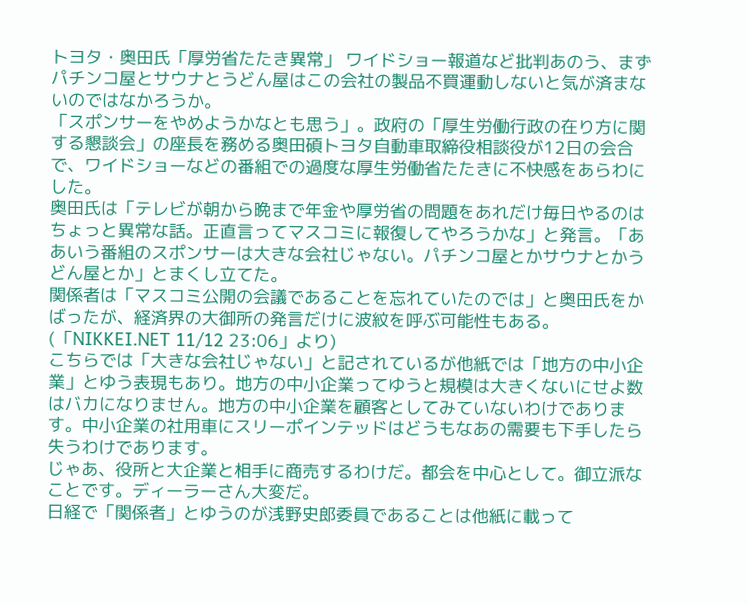トヨタ・奥田氏「厚労省たたき異常」 ワイドショー報道など批判あのう、まずパチンコ屋とサウナとうどん屋はこの会社の製品不買運動しないと気が済まないのではなかろうか。
「スポンサーをやめようかなとも思う」。政府の「厚生労働行政の在り方に関する懇談会」の座長を務める奥田碩トヨタ自動車取締役相談役が12日の会合で、ワイドショーなどの番組での過度な厚生労働省たたきに不快感をあらわにした。
奥田氏は「テレビが朝から晩まで年金や厚労省の問題をあれだけ毎日やるのはちょっと異常な話。正直言ってマスコミに報復してやろうかな」と発言。「ああいう番組のスポンサーは大きな会社じゃない。パチンコ屋とかサウナとかうどん屋とか」とまくし立てた。
関係者は「マスコミ公開の会議であることを忘れていたのでは」と奥田氏をかばったが、経済界の大御所の発言だけに波紋を呼ぶ可能性もある。
(「NIKKEI.NET 11/12 23:06」より)
こちらでは「大きな会社じゃない」と記されているが他紙では「地方の中小企業」とゆう表現もあり。地方の中小企業ってゆうと規模は大きくないにせよ数はバカになりません。地方の中小企業を顧客としてみていないわけであります。中小企業の社用車にスリーポインテッドはどうもなあの需要も下手したら失うわけであります。
じゃあ、役所と大企業と相手に商売するわけだ。都会を中心として。御立派なことです。ディーラーさん大変だ。
日経で「関係者」とゆうのが浅野史郎委員であることは他紙に載って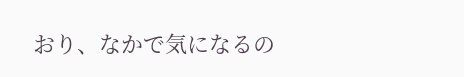おり、なかで気になるの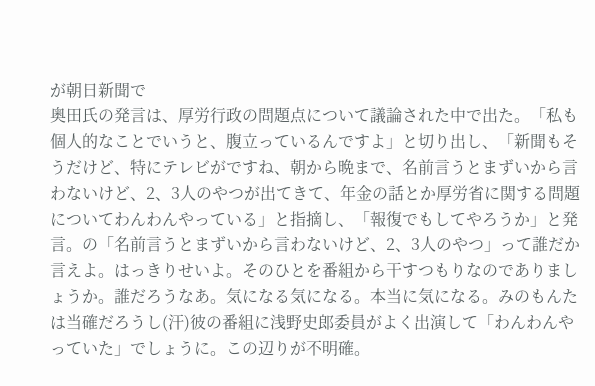が朝日新聞で
奥田氏の発言は、厚労行政の問題点について議論された中で出た。「私も個人的なことでいうと、腹立っているんですよ」と切り出し、「新聞もそうだけど、特にテレビがですね、朝から晩まで、名前言うとまずいから言わないけど、2、3人のやつが出てきて、年金の話とか厚労省に関する問題についてわんわんやっている」と指摘し、「報復でもしてやろうか」と発言。の「名前言うとまずいから言わないけど、2、3人のやつ」って誰だか言えよ。はっきりせいよ。そのひとを番組から干すつもりなのでありましょうか。誰だろうなあ。気になる気になる。本当に気になる。みのもんたは当確だろうし(汗)彼の番組に浅野史郎委員がよく出演して「わんわんやっていた」でしょうに。この辺りが不明確。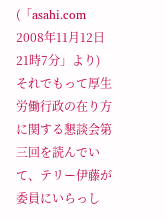(「asahi.com 2008年11月12日21時7分」より)
それでもって厚生労働行政の在り方に関する懇談会第三回を読んでいて、テリー伊藤が委員にいらっし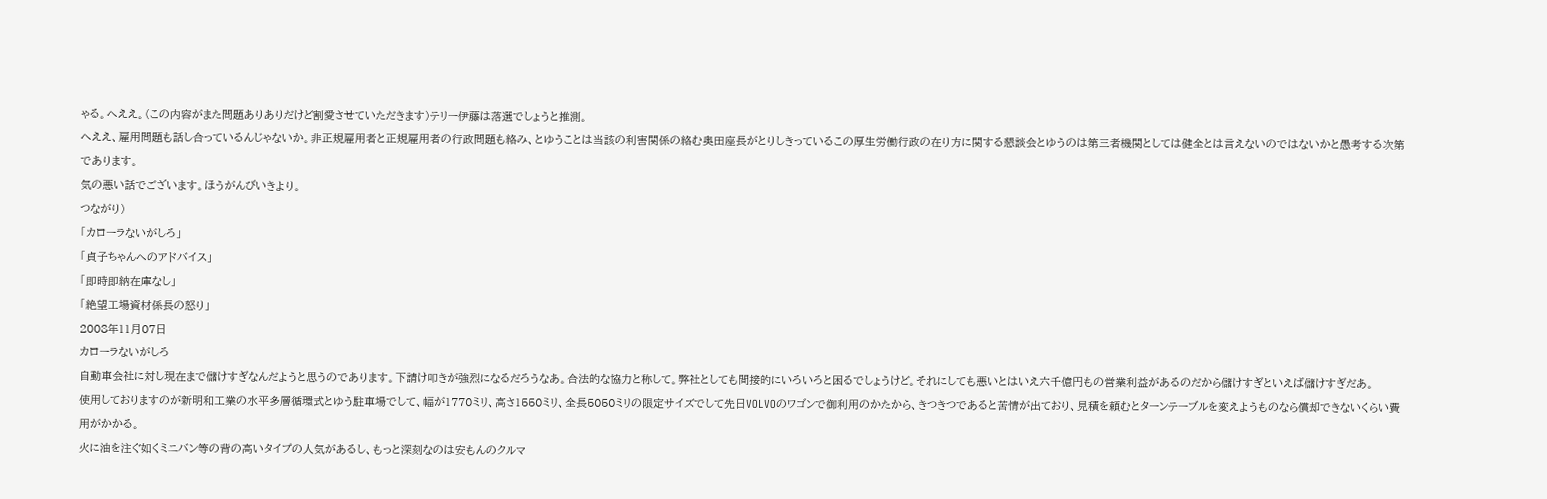ゃる。へええ。(この内容がまた問題ありありだけど割愛させていただきます)テリー伊藤は落選でしょうと推測。
へええ、雇用問題も話し合っているんじゃないか。非正規雇用者と正規雇用者の行政問題も絡み、とゆうことは当該の利害関係の絡む奥田座長がとりしきっているこの厚生労働行政の在り方に関する懇談会とゆうのは第三者機関としては健全とは言えないのではないかと愚考する次第であります。
気の悪い話でございます。ほうがんびいきより。
つながり)
「カローラないがしろ」
「貞子ちゃんへのアドバイス」
「即時即納在庫なし」
「絶望工場資材係長の怒り」
2008年11月07日
カローラないがしろ
自動車会社に対し現在まで儲けすぎなんだようと思うのであります。下請け叩きが強烈になるだろうなあ。合法的な協力と称して。弊社としても間接的にいろいろと困るでしょうけど。それにしても悪いとはいえ六千億円もの営業利益があるのだから儲けすぎといえば儲けすぎだあ。
使用しておりますのが新明和工業の水平多層循環式とゆう駐車場でして、幅が1770ミリ、高さ1550ミリ、全長5050ミリの限定サイズでして先日VOLVOのワゴンで御利用のかたから、きつきつであると苦情が出ており、見積を頼むとターンテーブルを変えようものなら償却できないくらい費用がかかる。
火に油を注ぐ如くミニバン等の背の高いタイプの人気があるし、もっと深刻なのは安もんのクルマ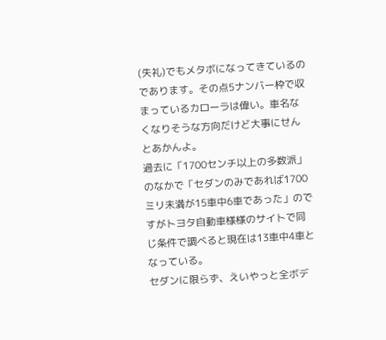(失礼)でもメタボになってきているのであります。その点5ナンバー枠で収まっているカローラは偉い。車名なくなりそうな方向だけど大事にせんとあかんよ。
過去に「1700センチ以上の多数派」のなかで「セダンのみであれば1700ミリ未満が15車中6車であった」のですがトヨタ自動車様様のサイトで同じ条件で調べると現在は13車中4車となっている。
セダンに限らず、えいやっと全ボデ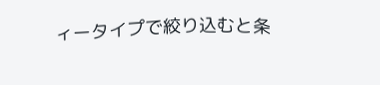ィータイプで絞り込むと条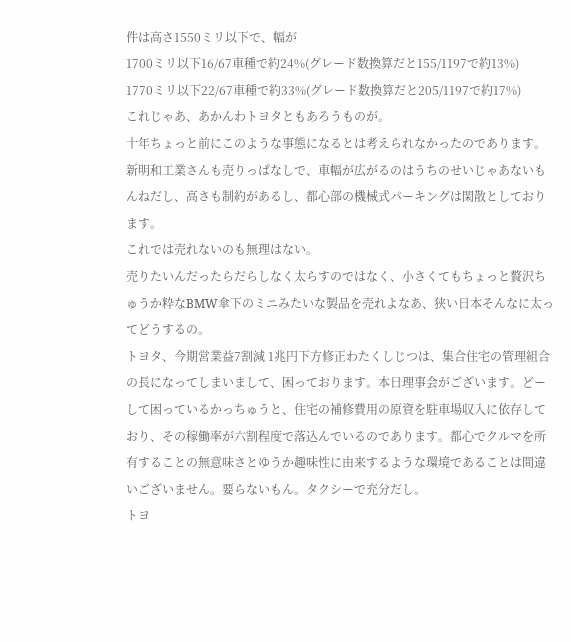件は高さ1550ミリ以下で、幅が
1700ミリ以下16/67車種で約24%(グレード数換算だと155/1197で約13%)
1770ミリ以下22/67車種で約33%(グレード数換算だと205/1197で約17%)
これじゃあ、あかんわトヨタともあろうものが。
十年ちょっと前にこのような事態になるとは考えられなかったのであります。新明和工業さんも売りっぱなしで、車幅が広がるのはうちのせいじゃあないもんねだし、高さも制約があるし、都心部の機械式パーキングは閑散としております。
これでは売れないのも無理はない。
売りたいんだったらだらしなく太らすのではなく、小さくてもちょっと贅沢ちゅうか粋なBMW傘下のミニみたいな製品を売れよなあ、狭い日本そんなに太ってどうするの。
トヨタ、今期営業益7割減 1兆円下方修正わたくしじつは、集合住宅の管理組合の長になってしまいまして、困っております。本日理事会がございます。どーして困っているかっちゅうと、住宅の補修費用の原資を駐車場収入に依存しており、その稼働率が六割程度で落込んでいるのであります。都心でクルマを所有することの無意味さとゆうか趣味性に由来するような環境であることは間違いございません。要らないもん。タクシーで充分だし。
トヨ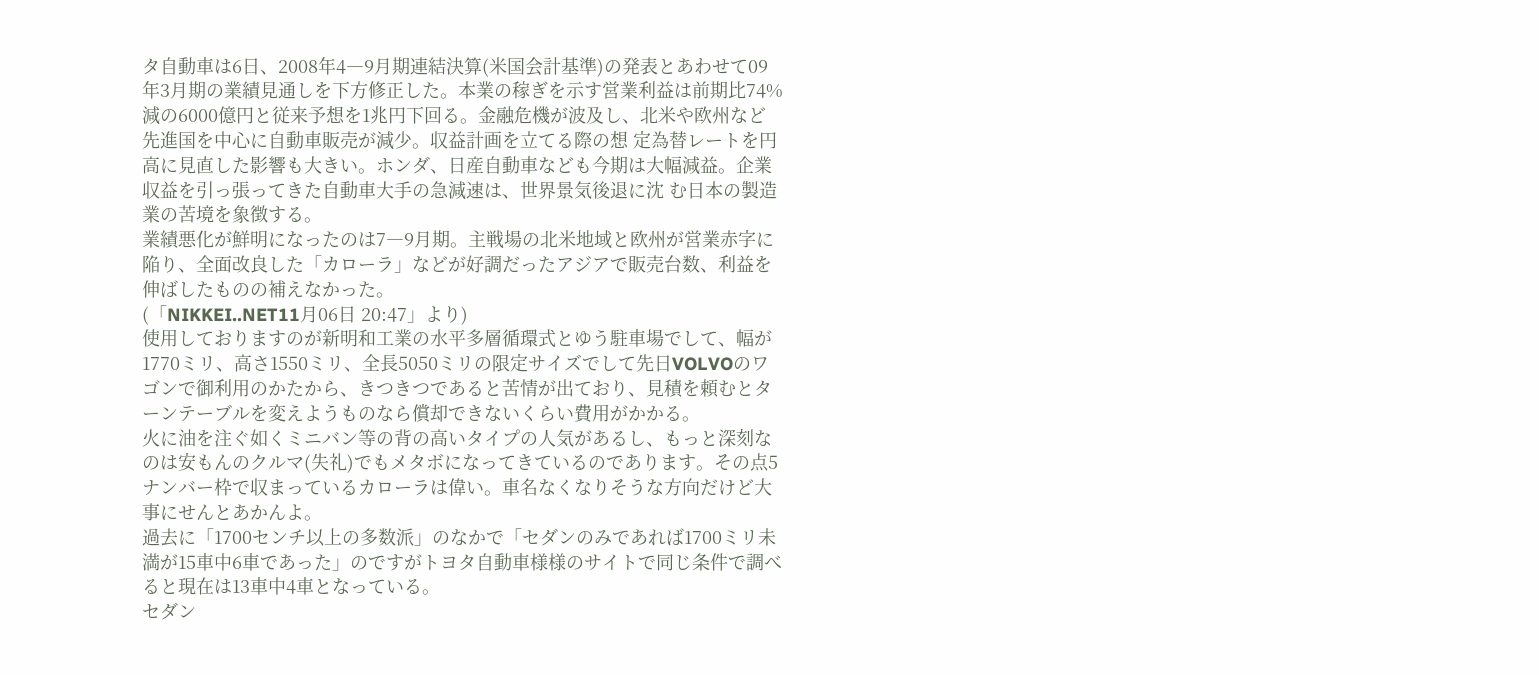タ自動車は6日、2008年4―9月期連結決算(米国会計基準)の発表とあわせて09年3月期の業績見通しを下方修正した。本業の稼ぎを示す営業利益は前期比74%減の6000億円と従来予想を1兆円下回る。金融危機が波及し、北米や欧州など先進国を中心に自動車販売が減少。収益計画を立てる際の想 定為替レートを円高に見直した影響も大きい。ホンダ、日産自動車なども今期は大幅減益。企業収益を引っ張ってきた自動車大手の急減速は、世界景気後退に沈 む日本の製造業の苦境を象徴する。
業績悪化が鮮明になったのは7―9月期。主戦場の北米地域と欧州が営業赤字に陥り、全面改良した「カローラ」などが好調だったアジアで販売台数、利益を伸ばしたものの補えなかった。
(「NIKKEI..NET11月06日 20:47」より)
使用しておりますのが新明和工業の水平多層循環式とゆう駐車場でして、幅が1770ミリ、高さ1550ミリ、全長5050ミリの限定サイズでして先日VOLVOのワゴンで御利用のかたから、きつきつであると苦情が出ており、見積を頼むとターンテーブルを変えようものなら償却できないくらい費用がかかる。
火に油を注ぐ如くミニバン等の背の高いタイプの人気があるし、もっと深刻なのは安もんのクルマ(失礼)でもメタボになってきているのであります。その点5ナンバー枠で収まっているカローラは偉い。車名なくなりそうな方向だけど大事にせんとあかんよ。
過去に「1700センチ以上の多数派」のなかで「セダンのみであれば1700ミリ未満が15車中6車であった」のですがトヨタ自動車様様のサイトで同じ条件で調べると現在は13車中4車となっている。
セダン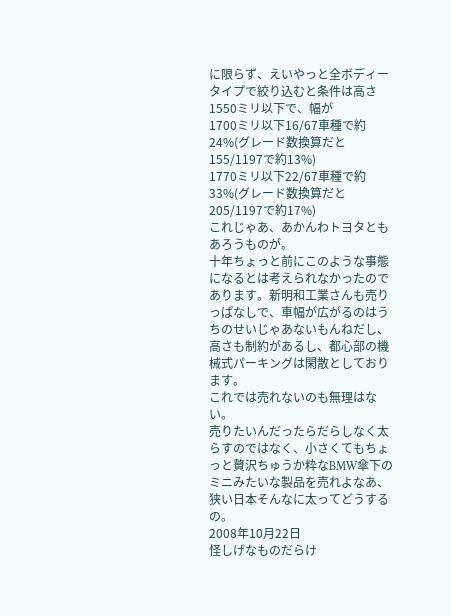に限らず、えいやっと全ボディータイプで絞り込むと条件は高さ1550ミリ以下で、幅が
1700ミリ以下16/67車種で約24%(グレード数換算だと155/1197で約13%)
1770ミリ以下22/67車種で約33%(グレード数換算だと205/1197で約17%)
これじゃあ、あかんわトヨタともあろうものが。
十年ちょっと前にこのような事態になるとは考えられなかったのであります。新明和工業さんも売りっぱなしで、車幅が広がるのはうちのせいじゃあないもんねだし、高さも制約があるし、都心部の機械式パーキングは閑散としております。
これでは売れないのも無理はない。
売りたいんだったらだらしなく太らすのではなく、小さくてもちょっと贅沢ちゅうか粋なBMW傘下のミニみたいな製品を売れよなあ、狭い日本そんなに太ってどうするの。
2008年10月22日
怪しげなものだらけ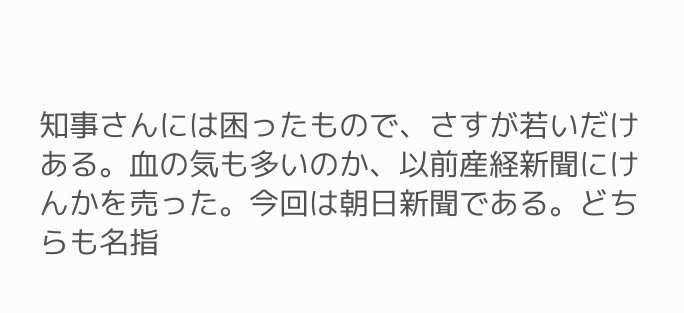知事さんには困ったもので、さすが若いだけある。血の気も多いのか、以前産経新聞にけんかを売った。今回は朝日新聞である。どちらも名指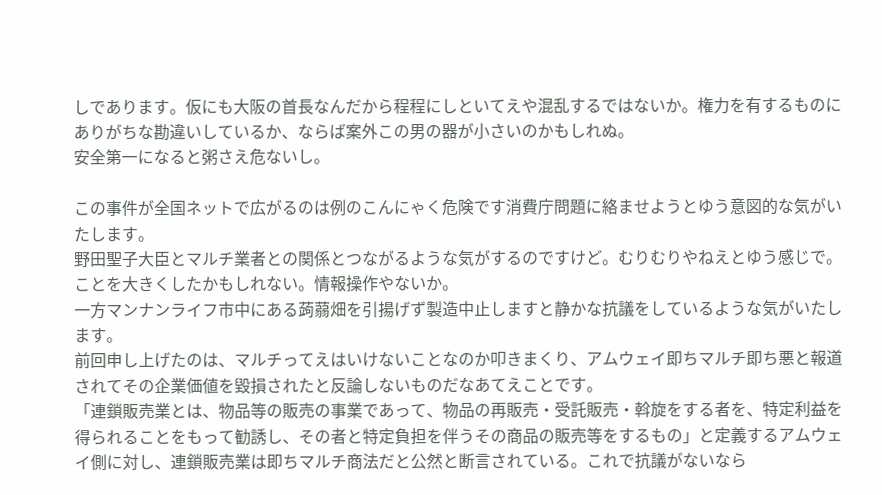しであります。仮にも大阪の首長なんだから程程にしといてえや混乱するではないか。権力を有するものにありがちな勘違いしているか、ならば案外この男の器が小さいのかもしれぬ。
安全第一になると粥さえ危ないし。

この事件が全国ネットで広がるのは例のこんにゃく危険です消費庁問題に絡ませようとゆう意図的な気がいたします。
野田聖子大臣とマルチ業者との関係とつながるような気がするのですけど。むりむりやねえとゆう感じで。ことを大きくしたかもしれない。情報操作やないか。
一方マンナンライフ市中にある蒟蒻畑を引揚げず製造中止しますと静かな抗議をしているような気がいたします。
前回申し上げたのは、マルチってえはいけないことなのか叩きまくり、アムウェイ即ちマルチ即ち悪と報道されてその企業価値を毀損されたと反論しないものだなあてえことです。
「連鎖販売業とは、物品等の販売の事業であって、物品の再販売・受託販売・斡旋をする者を、特定利益を得られることをもって勧誘し、その者と特定負担を伴うその商品の販売等をするもの」と定義するアムウェイ側に対し、連鎖販売業は即ちマルチ商法だと公然と断言されている。これで抗議がないなら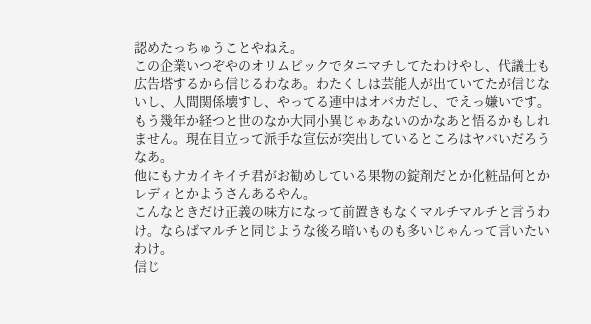認めたっちゅうことやねえ。
この企業いつぞやのオリムピックでタニマチしてたわけやし、代議士も広告塔するから信じるわなあ。わたくしは芸能人が出ていてたが信じないし、人間関係壊すし、やってる連中はオバカだし、でえっ嫌いです。もう幾年か経つと世のなか大同小異じゃあないのかなあと悟るかもしれません。現在目立って派手な宣伝が突出しているところはヤバいだろうなあ。
他にもナカイキイチ君がお勧めしている果物の錠剤だとか化粧品何とかレディとかようさんあるやん。
こんなときだけ正義の味方になって前置きもなくマルチマルチと言うわけ。ならばマルチと同じような後ろ暗いものも多いじゃんって言いたいわけ。
信じ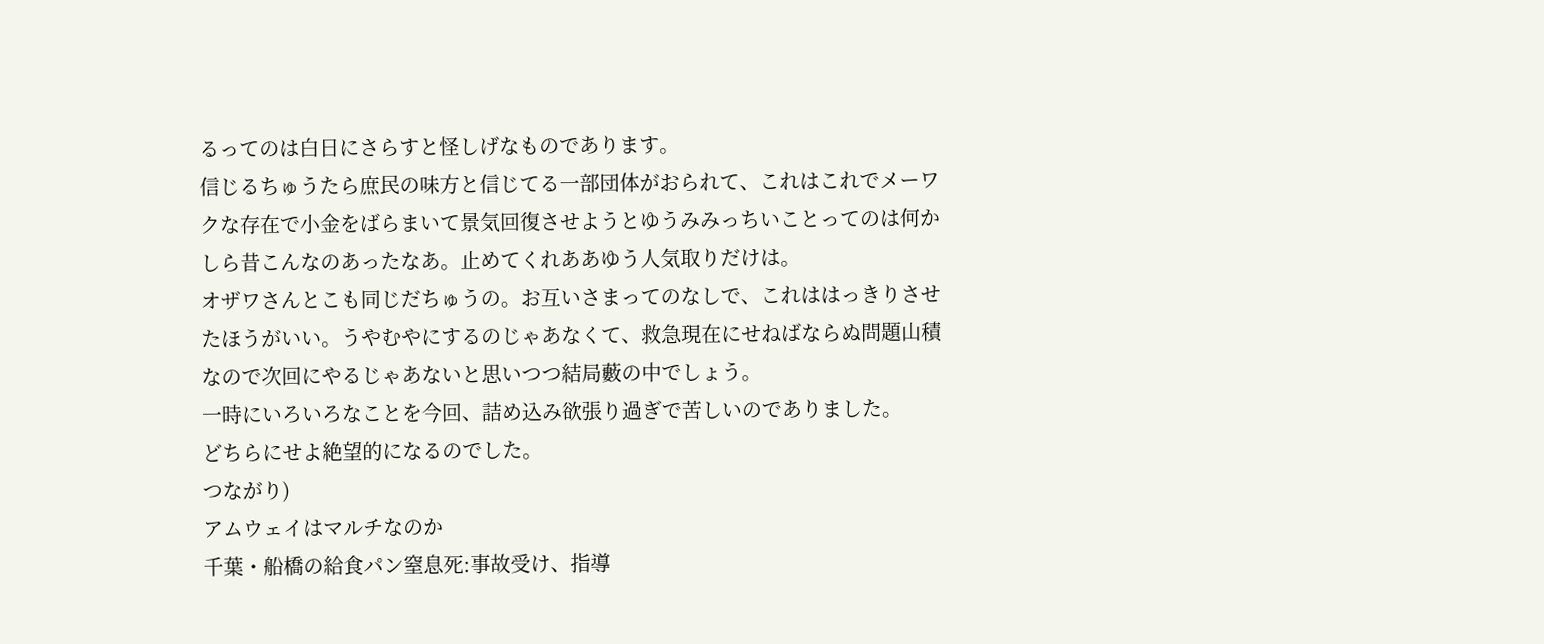るってのは白日にさらすと怪しげなものであります。
信じるちゅうたら庶民の味方と信じてる一部団体がおられて、これはこれでメーワクな存在で小金をばらまいて景気回復させようとゆうみみっちいことってのは何かしら昔こんなのあったなあ。止めてくれああゆう人気取りだけは。
オザワさんとこも同じだちゅうの。お互いさまってのなしで、これははっきりさせたほうがいい。うやむやにするのじゃあなくて、救急現在にせねばならぬ問題山積なので次回にやるじゃあないと思いつつ結局藪の中でしょう。
一時にいろいろなことを今回、詰め込み欲張り過ぎで苦しいのでありました。
どちらにせよ絶望的になるのでした。
つながり)
アムウェイはマルチなのか
千葉・船橋の給食パン窒息死:事故受け、指導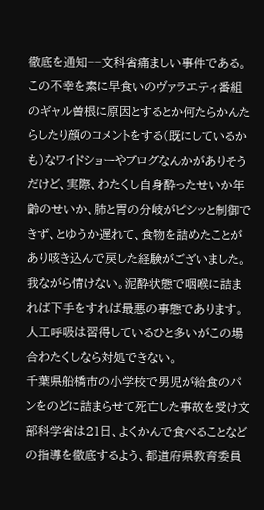徹底を通知−−文科省痛ましい事件である。この不幸を素に早食いのヴァラエティ番組のギャル曽根に原因とするとか何たらかんたらしたり顔のコメントをする(既にしているかも)なワイドショーやブログなんかがありそうだけど、実際、わたくし自身酔ったせいか年齢のせいか、肺と胃の分岐がピシッと制御できず、とゆうか遅れて、食物を詰めたことがあり咳き込んで戻した経験がございました。我ながら情けない。泥酔状態で咽喉に詰まれば下手をすれば最悪の事態であります。人工呼吸は習得しているひと多いがこの場合わたくしなら対処できない。
千葉県船橋市の小学校で男児が給食のパンをのどに詰まらせて死亡した事故を受け文部科学省は21日、よくかんで食べることなどの指導を徹底するよう、都道府県教育委員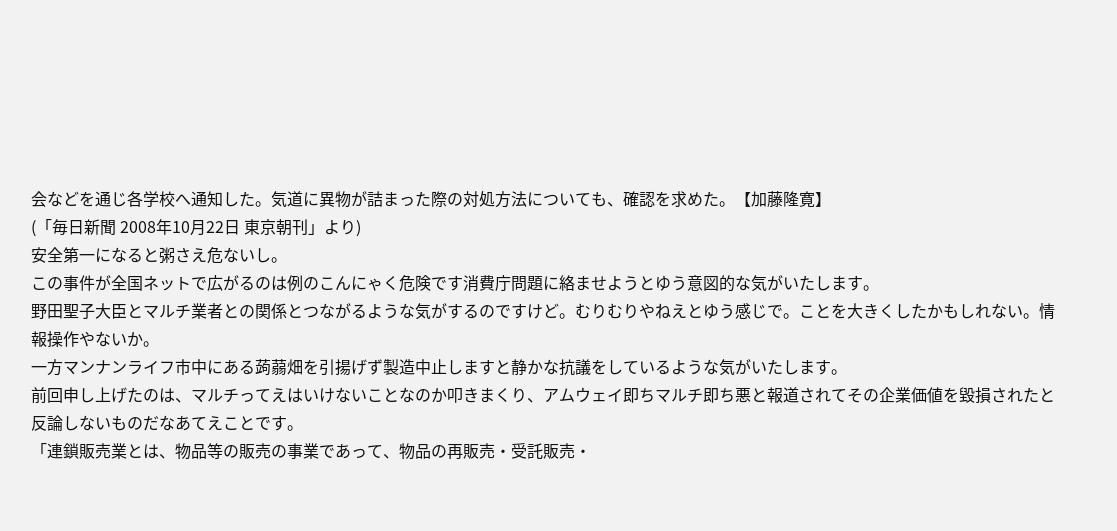会などを通じ各学校へ通知した。気道に異物が詰まった際の対処方法についても、確認を求めた。【加藤隆寛】
(「毎日新聞 2008年10月22日 東京朝刊」より)
安全第一になると粥さえ危ないし。
この事件が全国ネットで広がるのは例のこんにゃく危険です消費庁問題に絡ませようとゆう意図的な気がいたします。
野田聖子大臣とマルチ業者との関係とつながるような気がするのですけど。むりむりやねえとゆう感じで。ことを大きくしたかもしれない。情報操作やないか。
一方マンナンライフ市中にある蒟蒻畑を引揚げず製造中止しますと静かな抗議をしているような気がいたします。
前回申し上げたのは、マルチってえはいけないことなのか叩きまくり、アムウェイ即ちマルチ即ち悪と報道されてその企業価値を毀損されたと反論しないものだなあてえことです。
「連鎖販売業とは、物品等の販売の事業であって、物品の再販売・受託販売・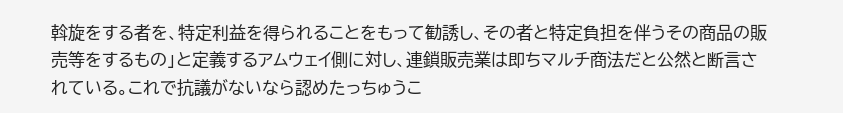斡旋をする者を、特定利益を得られることをもって勧誘し、その者と特定負担を伴うその商品の販売等をするもの」と定義するアムウェイ側に対し、連鎖販売業は即ちマルチ商法だと公然と断言されている。これで抗議がないなら認めたっちゅうこ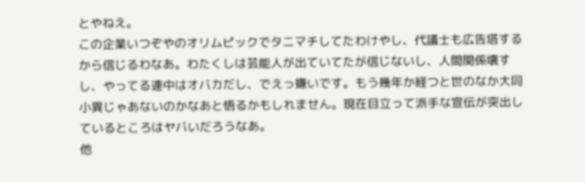とやねえ。
この企業いつぞやのオリムピックでタニマチしてたわけやし、代議士も広告塔するから信じるわなあ。わたくしは芸能人が出ていてたが信じないし、人間関係壊すし、やってる連中はオバカだし、でえっ嫌いです。もう幾年か経つと世のなか大同小異じゃあないのかなあと悟るかもしれません。現在目立って派手な宣伝が突出しているところはヤバいだろうなあ。
他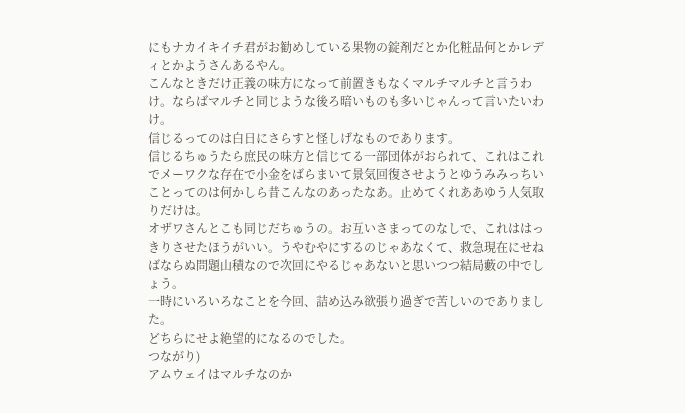にもナカイキイチ君がお勧めしている果物の錠剤だとか化粧品何とかレディとかようさんあるやん。
こんなときだけ正義の味方になって前置きもなくマルチマルチと言うわけ。ならばマルチと同じような後ろ暗いものも多いじゃんって言いたいわけ。
信じるってのは白日にさらすと怪しげなものであります。
信じるちゅうたら庶民の味方と信じてる一部団体がおられて、これはこれでメーワクな存在で小金をばらまいて景気回復させようとゆうみみっちいことってのは何かしら昔こんなのあったなあ。止めてくれああゆう人気取りだけは。
オザワさんとこも同じだちゅうの。お互いさまってのなしで、これははっきりさせたほうがいい。うやむやにするのじゃあなくて、救急現在にせねばならぬ問題山積なので次回にやるじゃあないと思いつつ結局藪の中でしょう。
一時にいろいろなことを今回、詰め込み欲張り過ぎで苦しいのでありました。
どちらにせよ絶望的になるのでした。
つながり)
アムウェイはマルチなのか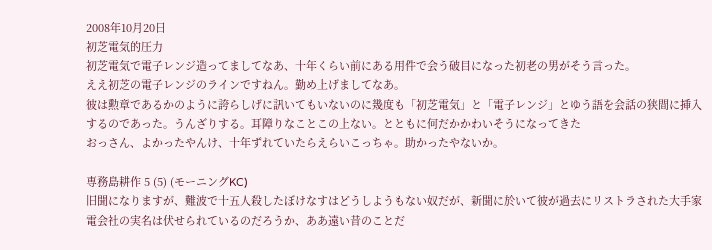2008年10月20日
初芝電気的圧力
初芝電気で電子レンジ造ってましてなあ、十年くらい前にある用件で会う破目になった初老の男がそう言った。
ええ初芝の電子レンジのラインですねん。勤め上げましてなあ。
彼は勲章であるかのように誇らしげに訊いてもいないのに幾度も「初芝電気」と「電子レンジ」とゆう語を会話の狭間に挿入するのであった。うんざりする。耳障りなことこの上ない。とともに何だかかわいそうになってきた
おっさん、よかったやんけ、十年ずれていたらえらいこっちゃ。助かったやないか。

専務島耕作 5 (5) (モーニングKC)
旧聞になりますが、難波で十五人殺したぼけなすはどうしようもない奴だが、新聞に於いて彼が過去にリストラされた大手家電会社の実名は伏せられているのだろうか、ああ遠い昔のことだ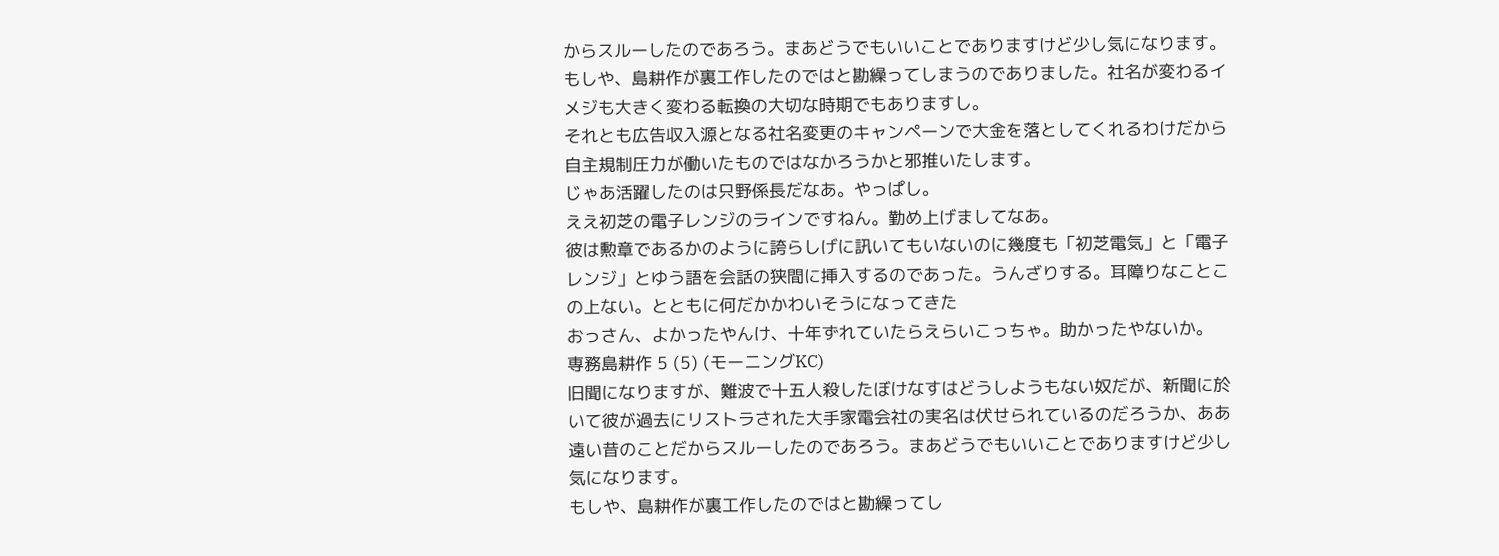からスルーしたのであろう。まあどうでもいいことでありますけど少し気になります。
もしや、島耕作が裏工作したのではと勘繰ってしまうのでありました。社名が変わるイメジも大きく変わる転換の大切な時期でもありますし。
それとも広告収入源となる社名変更のキャンペーンで大金を落としてくれるわけだから自主規制圧力が働いたものではなかろうかと邪推いたします。
じゃあ活躍したのは只野係長だなあ。やっぱし。
ええ初芝の電子レンジのラインですねん。勤め上げましてなあ。
彼は勲章であるかのように誇らしげに訊いてもいないのに幾度も「初芝電気」と「電子レンジ」とゆう語を会話の狭間に挿入するのであった。うんざりする。耳障りなことこの上ない。とともに何だかかわいそうになってきた
おっさん、よかったやんけ、十年ずれていたらえらいこっちゃ。助かったやないか。
専務島耕作 5 (5) (モーニングKC)
旧聞になりますが、難波で十五人殺したぼけなすはどうしようもない奴だが、新聞に於いて彼が過去にリストラされた大手家電会社の実名は伏せられているのだろうか、ああ遠い昔のことだからスルーしたのであろう。まあどうでもいいことでありますけど少し気になります。
もしや、島耕作が裏工作したのではと勘繰ってし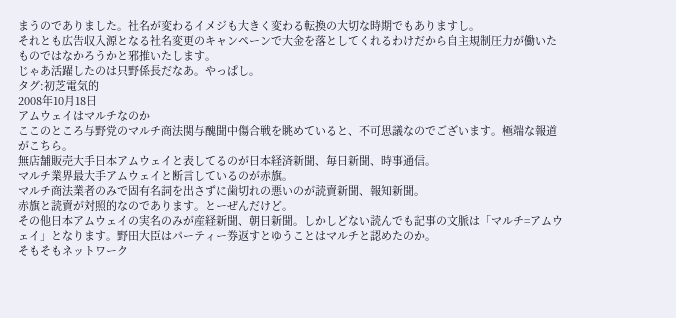まうのでありました。社名が変わるイメジも大きく変わる転換の大切な時期でもありますし。
それとも広告収入源となる社名変更のキャンペーンで大金を落としてくれるわけだから自主規制圧力が働いたものではなかろうかと邪推いたします。
じゃあ活躍したのは只野係長だなあ。やっぱし。
タグ:初芝電気的
2008年10月18日
アムウェイはマルチなのか
ここのところ与野党のマルチ商法関与醜聞中傷合戦を眺めていると、不可思議なのでございます。極端な報道がこちら。
無店舗販売大手日本アムウェイと表してるのが日本経済新聞、毎日新聞、時事通信。
マルチ業界最大手アムウェイと断言しているのが赤旗。
マルチ商法業者のみで固有名詞を出さずに歯切れの悪いのが読賣新聞、報知新聞。
赤旗と読賣が対照的なのであります。とーぜんだけど。
その他日本アムウェイの実名のみが産経新聞、朝日新聞。しかしどない読んでも記事の文脈は「マルチ=アムウェイ」となります。野田大臣はパーティー券返すとゆうことはマルチと認めたのか。
そもそもネットワーク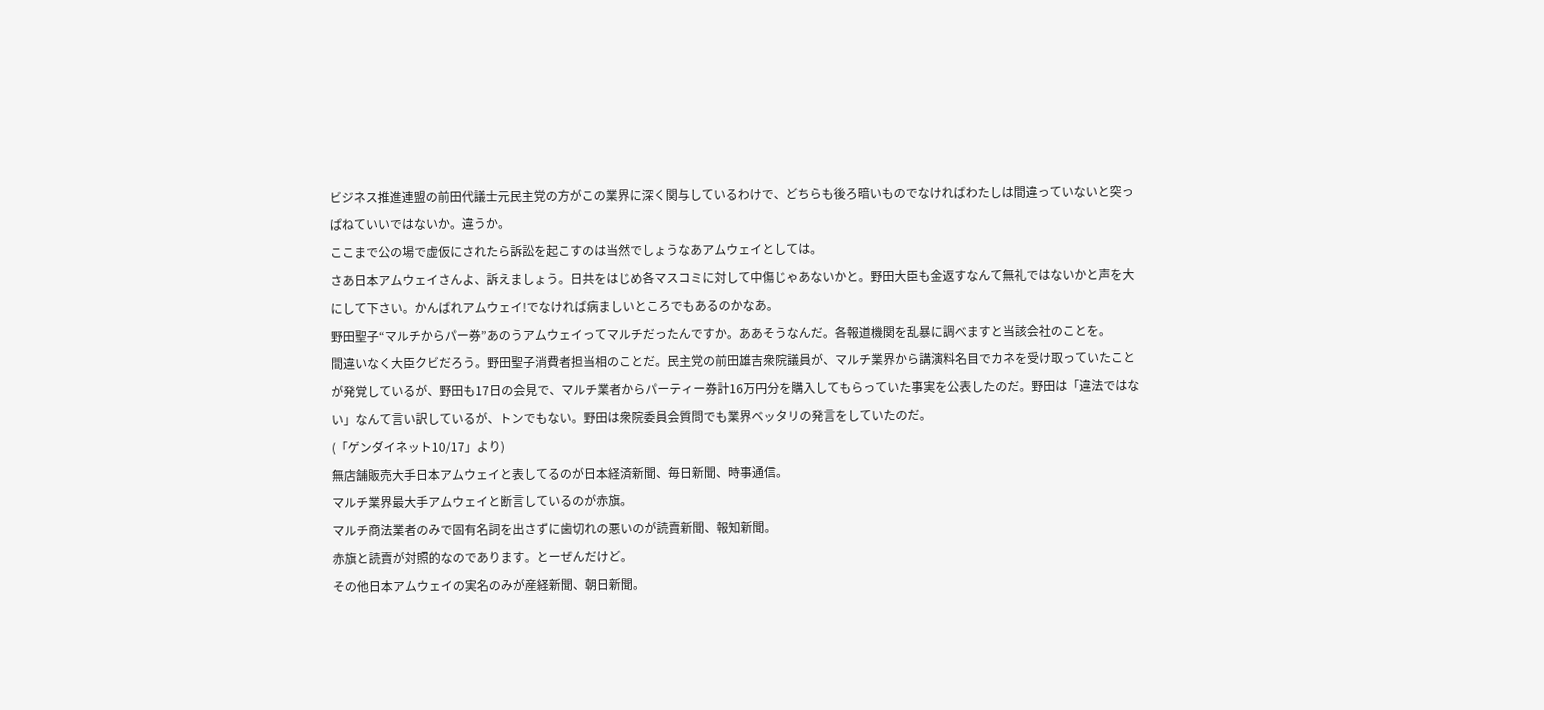ビジネス推進連盟の前田代議士元民主党の方がこの業界に深く関与しているわけで、どちらも後ろ暗いものでなければわたしは間違っていないと突っぱねていいではないか。違うか。
ここまで公の場で虚仮にされたら訴訟を起こすのは当然でしょうなあアムウェイとしては。
さあ日本アムウェイさんよ、訴えましょう。日共をはじめ各マスコミに対して中傷じゃあないかと。野田大臣も金返すなんて無礼ではないかと声を大にして下さい。かんばれアムウェイ!でなければ病ましいところでもあるのかなあ。
野田聖子“マルチからパー券”あのうアムウェイってマルチだったんですか。ああそうなんだ。各報道機関を乱暴に調べますと当該会社のことを。
間違いなく大臣クビだろう。野田聖子消費者担当相のことだ。民主党の前田雄吉衆院議員が、マルチ業界から講演料名目でカネを受け取っていたことが発覚しているが、野田も17日の会見で、マルチ業者からパーティー券計16万円分を購入してもらっていた事実を公表したのだ。野田は「違法ではない」なんて言い訳しているが、トンでもない。野田は衆院委員会質問でも業界ベッタリの発言をしていたのだ。
(「ゲンダイネット10/17」より)
無店舗販売大手日本アムウェイと表してるのが日本経済新聞、毎日新聞、時事通信。
マルチ業界最大手アムウェイと断言しているのが赤旗。
マルチ商法業者のみで固有名詞を出さずに歯切れの悪いのが読賣新聞、報知新聞。
赤旗と読賣が対照的なのであります。とーぜんだけど。
その他日本アムウェイの実名のみが産経新聞、朝日新聞。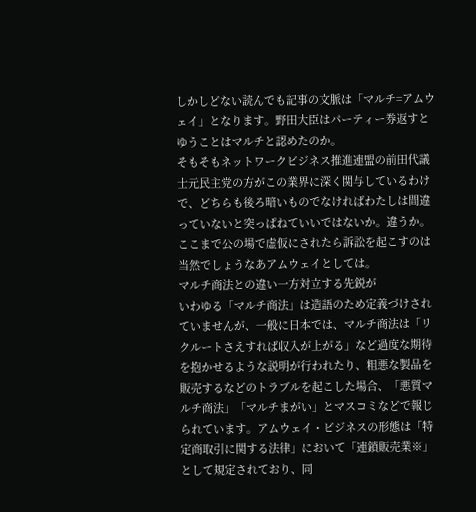しかしどない読んでも記事の文脈は「マルチ=アムウェイ」となります。野田大臣はパーティー券返すとゆうことはマルチと認めたのか。
そもそもネットワークビジネス推進連盟の前田代議士元民主党の方がこの業界に深く関与しているわけで、どちらも後ろ暗いものでなければわたしは間違っていないと突っぱねていいではないか。違うか。
ここまで公の場で虚仮にされたら訴訟を起こすのは当然でしょうなあアムウェイとしては。
マルチ商法との違い一方対立する先鋭が
いわゆる「マルチ商法」は造語のため定義づけされていませんが、一般に日本では、マルチ商法は「リクルートさえすれば収入が上がる」など過度な期待を抱かせるような説明が行われたり、粗悪な製品を販売するなどのトラブルを起こした場合、「悪質マルチ商法」「マルチまがい」とマスコミなどで報じられています。アムウェイ・ビジネスの形態は「特定商取引に関する法律」において「連鎖販売業※」として規定されており、同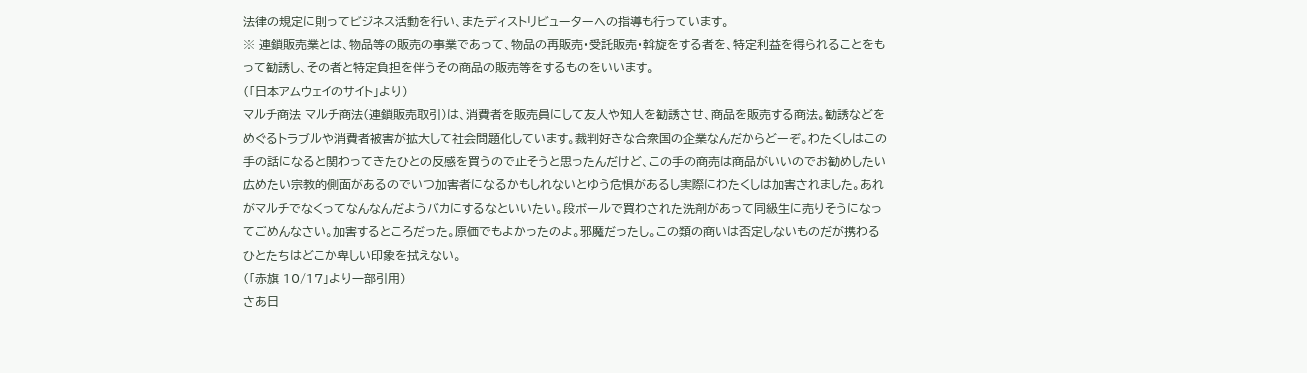法律の規定に則ってビジネス活動を行い、またディストリビューターへの指導も行っています。
※ 連鎖販売業とは、物品等の販売の事業であって、物品の再販売・受託販売・斡旋をする者を、特定利益を得られることをもって勧誘し、その者と特定負担を伴うその商品の販売等をするものをいいます。
(「日本アムウェイのサイト」より)
マルチ商法 マルチ商法(連鎖販売取引)は、消費者を販売員にして友人や知人を勧誘させ、商品を販売する商法。勧誘などをめぐるトラブルや消費者被害が拡大して社会問題化しています。裁判好きな合衆国の企業なんだからどーぞ。わたくしはこの手の話になると関わってきたひとの反感を買うので止そうと思ったんだけど、この手の商売は商品がいいのでお勧めしたい広めたい宗教的側面があるのでいつ加害者になるかもしれないとゆう危惧があるし実際にわたくしは加害されました。あれがマルチでなくってなんなんだようバカにするなといいたい。段ボールで買わされた洗剤があって同級生に売りそうになってごめんなさい。加害するところだった。原価でもよかったのよ。邪魔だったし。この類の商いは否定しないものだが携わるひとたちはどこか卑しい印象を拭えない。
(「赤旗 10/17」より一部引用)
さあ日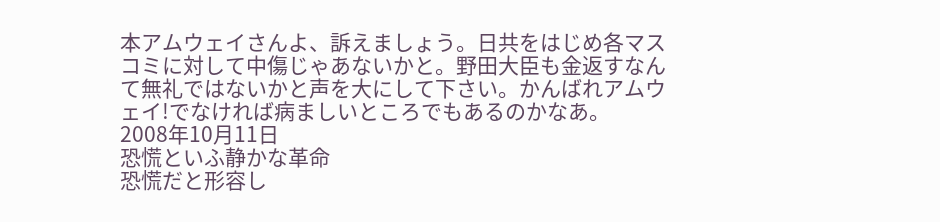本アムウェイさんよ、訴えましょう。日共をはじめ各マスコミに対して中傷じゃあないかと。野田大臣も金返すなんて無礼ではないかと声を大にして下さい。かんばれアムウェイ!でなければ病ましいところでもあるのかなあ。
2008年10月11日
恐慌といふ静かな革命
恐慌だと形容し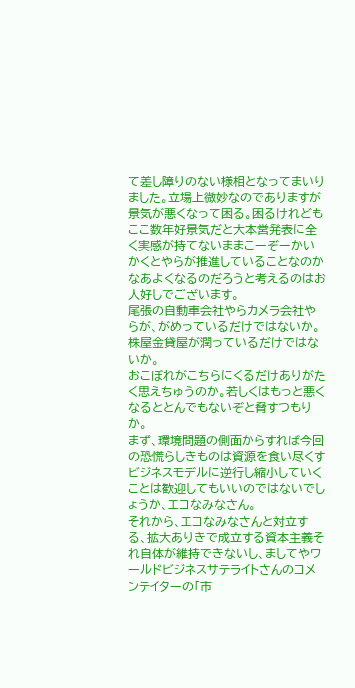て差し障りのない様相となってまいりました。立場上微妙なのでありますが景気が悪くなって困る。困るけれどもここ数年好景気だと大本営発表に全く実感が持てないままこーぞーかいかくとやらが推進していることなのかなあよくなるのだろうと考えるのはお人好しでございます。
尾張の自動車会社やらカメラ会社やらが、がめっているだけではないか。株屋金貸屋が潤っているだけではないか。
おこぼれがこちらにくるだけありがたく思えちゅうのか。若しくはもっと悪くなるととんでもないぞと脅すつもりか。
まず、環境問題の側面からすれば今回の恐慌らしきものは資源を食い尽くすビジネスモデルに逆行し縮小していくことは歓迎してもいいのではないでしょうか、エコなみなさん。
それから、エコなみなさんと対立する、拡大ありきで成立する資本主義それ自体が維持できないし、ましてやワールドビジネスサテライトさんのコメンテイターの「市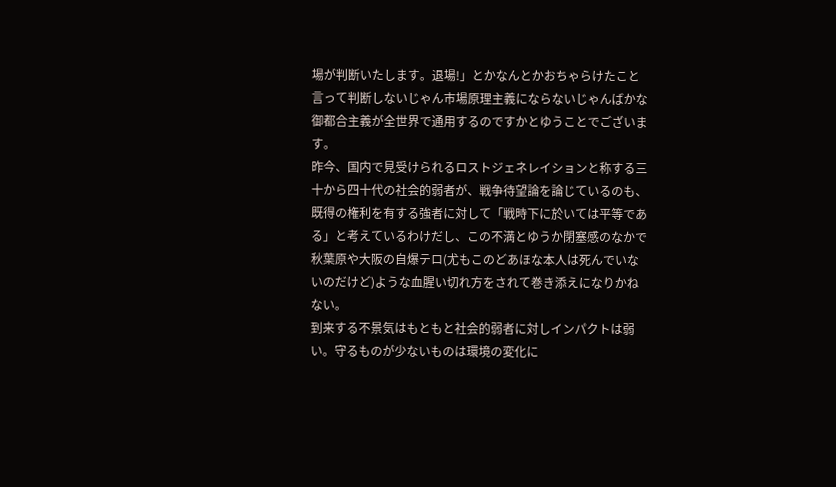場が判断いたします。退場!」とかなんとかおちゃらけたこと言って判断しないじゃん市場原理主義にならないじゃんばかな御都合主義が全世界で通用するのですかとゆうことでございます。
昨今、国内で見受けられるロストジェネレイションと称する三十から四十代の社会的弱者が、戦争待望論を論じているのも、既得の権利を有する強者に対して「戦時下に於いては平等である」と考えているわけだし、この不満とゆうか閉塞感のなかで秋葉原や大阪の自爆テロ(尤もこのどあほな本人は死んでいないのだけど)ような血腥い切れ方をされて巻き添えになりかねない。
到来する不景気はもともと社会的弱者に対しインパクトは弱い。守るものが少ないものは環境の変化に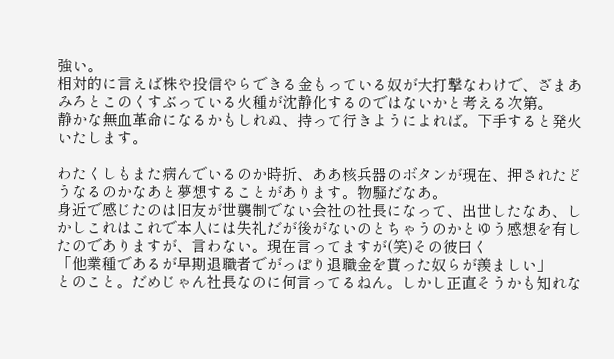強い。
相対的に言えば株や投信やらできる金もっている奴が大打撃なわけで、ざまあみろとこのくすぶっている火種が沈静化するのではないかと考える次第。
静かな無血革命になるかもしれぬ、持って行きようによれば。下手すると発火いたします。

わたくしもまた病んでいるのか時折、ああ核兵器のボタンが現在、押されたどうなるのかなあと夢想することがあります。物騒だなあ。
身近で感じたのは旧友が世襲制でない会社の社長になって、出世したなあ、しかしこれはこれで本人には失礼だが後がないのとちゃうのかとゆう感想を有したのでありますが、言わない。現在言ってますが(笑)その彼曰く
「他業種であるが早期退職者でがっぽり退職金を貰った奴らが羨ましい」
とのこと。だめじゃん社長なのに何言ってるねん。しかし正直そうかも知れな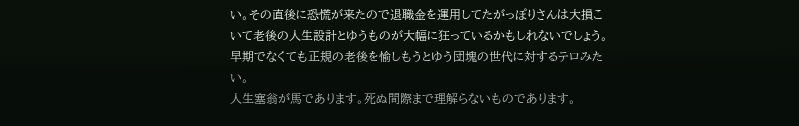い。その直後に恐慌が来たので退職金を運用してたがっぽりさんは大損こいて老後の人生設計とゆうものが大幅に狂っているかもしれないでしょう。早期でなくても正規の老後を愉しもうとゆう団塊の世代に対するテロみたい。
人生塞翁が馬であります。死ぬ間際まで理解らないものであります。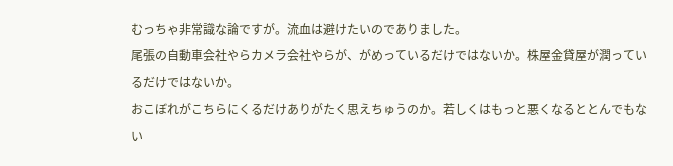むっちゃ非常識な論ですが。流血は避けたいのでありました。
尾張の自動車会社やらカメラ会社やらが、がめっているだけではないか。株屋金貸屋が潤っているだけではないか。
おこぼれがこちらにくるだけありがたく思えちゅうのか。若しくはもっと悪くなるととんでもない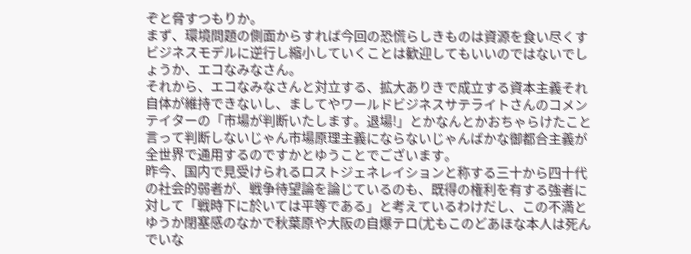ぞと脅すつもりか。
まず、環境問題の側面からすれば今回の恐慌らしきものは資源を食い尽くすビジネスモデルに逆行し縮小していくことは歓迎してもいいのではないでしょうか、エコなみなさん。
それから、エコなみなさんと対立する、拡大ありきで成立する資本主義それ自体が維持できないし、ましてやワールドビジネスサテライトさんのコメンテイターの「市場が判断いたします。退場!」とかなんとかおちゃらけたこと言って判断しないじゃん市場原理主義にならないじゃんばかな御都合主義が全世界で通用するのですかとゆうことでございます。
昨今、国内で見受けられるロストジェネレイションと称する三十から四十代の社会的弱者が、戦争待望論を論じているのも、既得の権利を有する強者に対して「戦時下に於いては平等である」と考えているわけだし、この不満とゆうか閉塞感のなかで秋葉原や大阪の自爆テロ(尤もこのどあほな本人は死んでいな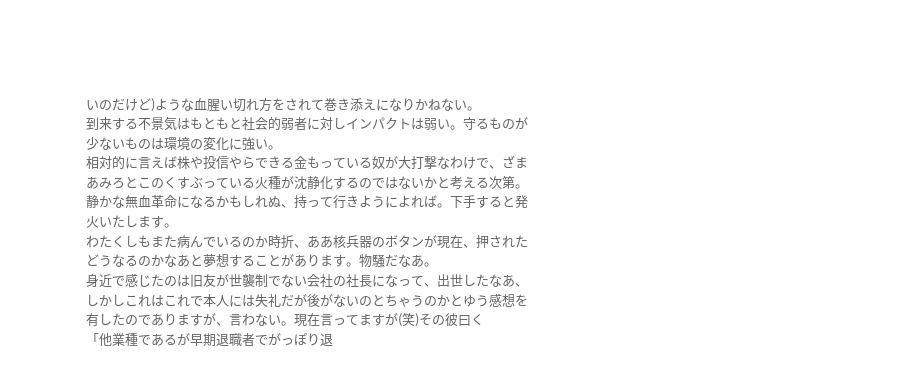いのだけど)ような血腥い切れ方をされて巻き添えになりかねない。
到来する不景気はもともと社会的弱者に対しインパクトは弱い。守るものが少ないものは環境の変化に強い。
相対的に言えば株や投信やらできる金もっている奴が大打撃なわけで、ざまあみろとこのくすぶっている火種が沈静化するのではないかと考える次第。
静かな無血革命になるかもしれぬ、持って行きようによれば。下手すると発火いたします。
わたくしもまた病んでいるのか時折、ああ核兵器のボタンが現在、押されたどうなるのかなあと夢想することがあります。物騒だなあ。
身近で感じたのは旧友が世襲制でない会社の社長になって、出世したなあ、しかしこれはこれで本人には失礼だが後がないのとちゃうのかとゆう感想を有したのでありますが、言わない。現在言ってますが(笑)その彼曰く
「他業種であるが早期退職者でがっぽり退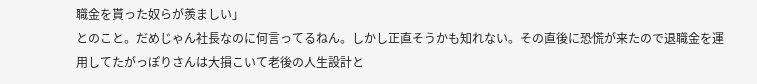職金を貰った奴らが羨ましい」
とのこと。だめじゃん社長なのに何言ってるねん。しかし正直そうかも知れない。その直後に恐慌が来たので退職金を運用してたがっぽりさんは大損こいて老後の人生設計と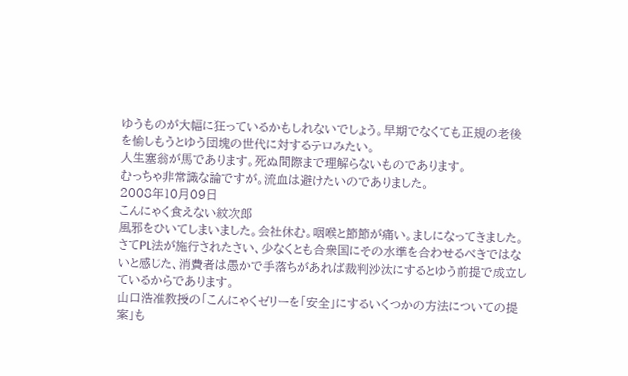ゆうものが大幅に狂っているかもしれないでしょう。早期でなくても正規の老後を愉しもうとゆう団塊の世代に対するテロみたい。
人生塞翁が馬であります。死ぬ間際まで理解らないものであります。
むっちゃ非常識な論ですが。流血は避けたいのでありました。
2008年10月09日
こんにゃく食えない紋次郎
風邪をひいてしまいました。会社休む。咽喉と節節が痛い。ましになってきました。
さてPL法が施行されたさい、少なくとも合衆国にその水準を合わせるべきではないと感じた、消費者は愚かで手落ちがあれば裁判沙汰にするとゆう前提で成立しているからであります。
山口浩准教授の「こんにゃくゼリーを「安全」にするいくつかの方法についての提案」も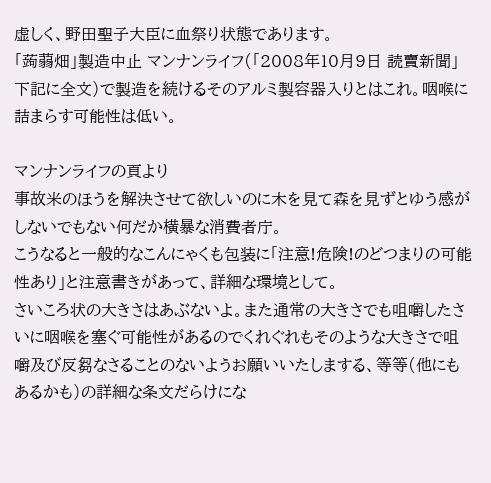虚しく、野田聖子大臣に血祭り状態であります。
「蒟蒻畑」製造中止 マンナンライフ(「2008年10月9日 読賣新聞」下記に全文)で製造を続けるそのアルミ製容器入りとはこれ。咽喉に詰まらす可能性は低い。

マンナンライフの頁より
事故米のほうを解決させて欲しいのに木を見て森を見ずとゆう感がしないでもない何だか横暴な消費者庁。
こうなると一般的なこんにゃくも包装に「注意!危険!のどつまりの可能性あり」と注意書きがあって、詳細な環境として。
さいころ状の大きさはあぶないよ。また通常の大きさでも咀嚼したさいに咽喉を塞ぐ可能性があるのでくれぐれもそのような大きさで咀嚼及び反芻なさることのないようお願いいたしまする、等等(他にもあるかも)の詳細な条文だらけにな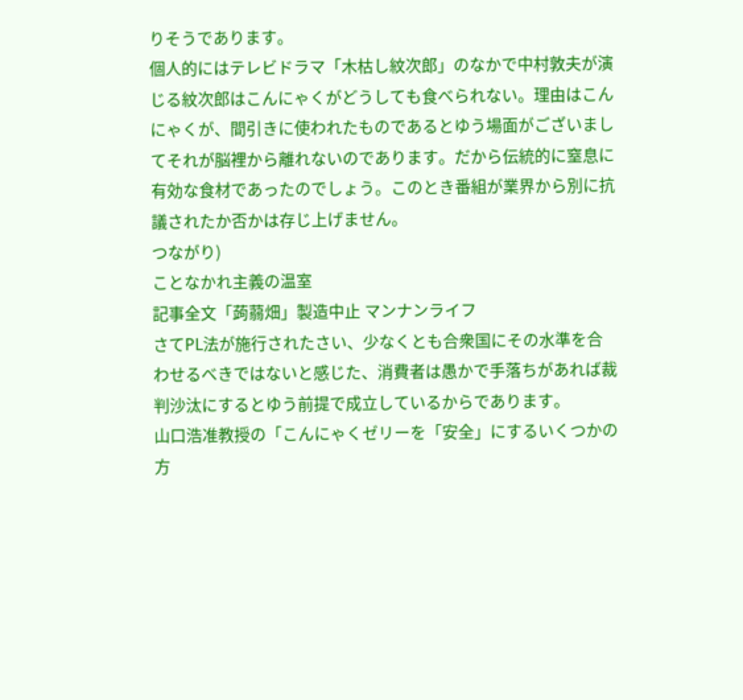りそうであります。
個人的にはテレビドラマ「木枯し紋次郎」のなかで中村敦夫が演じる紋次郎はこんにゃくがどうしても食べられない。理由はこんにゃくが、間引きに使われたものであるとゆう場面がございましてそれが脳裡から離れないのであります。だから伝統的に窒息に有効な食材であったのでしょう。このとき番組が業界から別に抗議されたか否かは存じ上げません。
つながり)
ことなかれ主義の温室
記事全文「蒟蒻畑」製造中止 マンナンライフ
さてPL法が施行されたさい、少なくとも合衆国にその水準を合わせるべきではないと感じた、消費者は愚かで手落ちがあれば裁判沙汰にするとゆう前提で成立しているからであります。
山口浩准教授の「こんにゃくゼリーを「安全」にするいくつかの方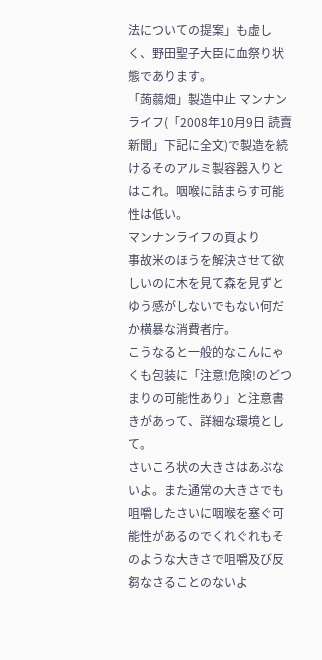法についての提案」も虚しく、野田聖子大臣に血祭り状態であります。
「蒟蒻畑」製造中止 マンナンライフ(「2008年10月9日 読賣新聞」下記に全文)で製造を続けるそのアルミ製容器入りとはこれ。咽喉に詰まらす可能性は低い。
マンナンライフの頁より
事故米のほうを解決させて欲しいのに木を見て森を見ずとゆう感がしないでもない何だか横暴な消費者庁。
こうなると一般的なこんにゃくも包装に「注意!危険!のどつまりの可能性あり」と注意書きがあって、詳細な環境として。
さいころ状の大きさはあぶないよ。また通常の大きさでも咀嚼したさいに咽喉を塞ぐ可能性があるのでくれぐれもそのような大きさで咀嚼及び反芻なさることのないよ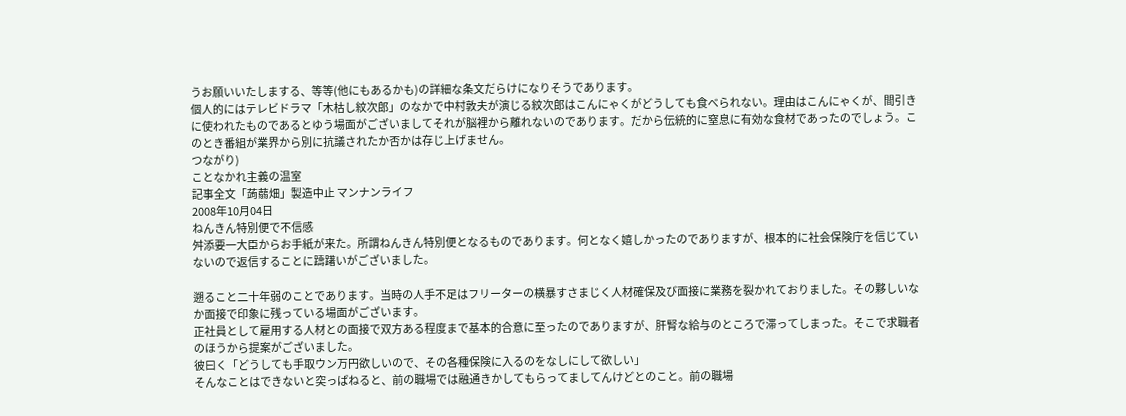うお願いいたしまする、等等(他にもあるかも)の詳細な条文だらけになりそうであります。
個人的にはテレビドラマ「木枯し紋次郎」のなかで中村敦夫が演じる紋次郎はこんにゃくがどうしても食べられない。理由はこんにゃくが、間引きに使われたものであるとゆう場面がございましてそれが脳裡から離れないのであります。だから伝統的に窒息に有効な食材であったのでしょう。このとき番組が業界から別に抗議されたか否かは存じ上げません。
つながり)
ことなかれ主義の温室
記事全文「蒟蒻畑」製造中止 マンナンライフ
2008年10月04日
ねんきん特別便で不信感
舛添要一大臣からお手紙が来た。所謂ねんきん特別便となるものであります。何となく嬉しかったのでありますが、根本的に社会保険庁を信じていないので返信することに躊躇いがございました。

遡ること二十年弱のことであります。当時の人手不足はフリーターの横暴すさまじく人材確保及び面接に業務を裂かれておりました。その夥しいなか面接で印象に残っている場面がございます。
正社員として雇用する人材との面接で双方ある程度まで基本的合意に至ったのでありますが、肝腎な給与のところで滞ってしまった。そこで求職者のほうから提案がございました。
彼曰く「どうしても手取ウン万円欲しいので、その各種保険に入るのをなしにして欲しい」
そんなことはできないと突っぱねると、前の職場では融通きかしてもらってましてんけどとのこと。前の職場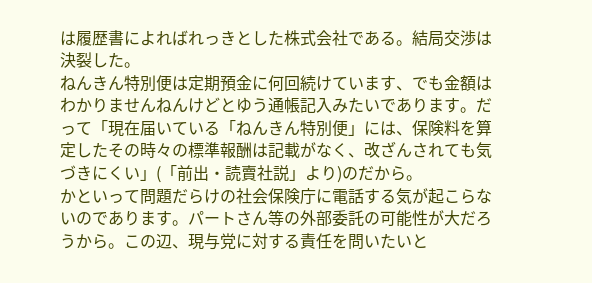は履歴書によればれっきとした株式会社である。結局交渉は決裂した。
ねんきん特別便は定期預金に何回続けています、でも金額はわかりませんねんけどとゆう通帳記入みたいであります。だって「現在届いている「ねんきん特別便」には、保険料を算定したその時々の標準報酬は記載がなく、改ざんされても気づきにくい」(「前出・読賣社説」より)のだから。
かといって問題だらけの社会保険庁に電話する気が起こらないのであります。パートさん等の外部委託の可能性が大だろうから。この辺、現与党に対する責任を問いたいと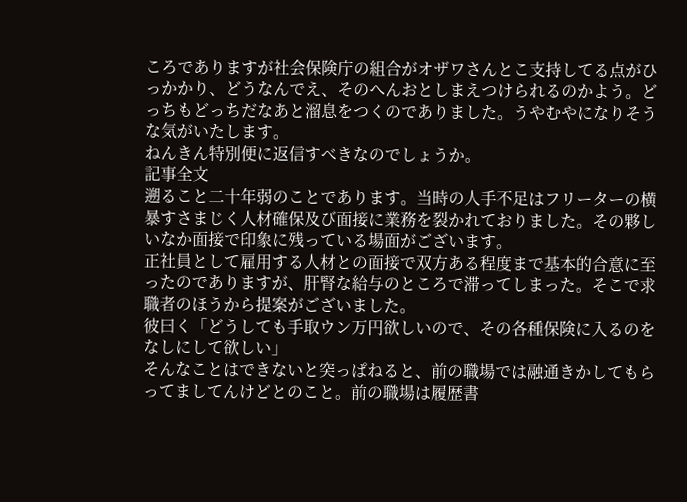ころでありますが社会保険庁の組合がオザワさんとこ支持してる点がひっかかり、どうなんでえ、そのへんおとしまえつけられるのかよう。どっちもどっちだなあと溜息をつくのでありました。うやむやになりそうな気がいたします。
ねんきん特別便に返信すべきなのでしょうか。
記事全文
遡ること二十年弱のことであります。当時の人手不足はフリーターの横暴すさまじく人材確保及び面接に業務を裂かれておりました。その夥しいなか面接で印象に残っている場面がございます。
正社員として雇用する人材との面接で双方ある程度まで基本的合意に至ったのでありますが、肝腎な給与のところで滞ってしまった。そこで求職者のほうから提案がございました。
彼曰く「どうしても手取ウン万円欲しいので、その各種保険に入るのをなしにして欲しい」
そんなことはできないと突っぱねると、前の職場では融通きかしてもらってましてんけどとのこと。前の職場は履歴書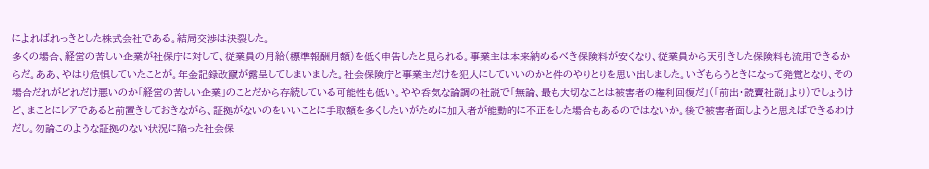によればれっきとした株式会社である。結局交渉は決裂した。
多くの場合、経営の苦しい企業が社保庁に対して、従業員の月給(標準報酬月額)を低く申告したと見られる。事業主は本来納めるべき保険料が安くなり、従業員から天引きした保険料も流用できるからだ。ああ、やはり危惧していたことが。年金記録改竄が露呈してしまいました。社会保険庁と事業主だけを犯人にしていいのかと件のやりとりを思い出しました。いざもらうときになって発覚となり、その場合だれがどれだけ悪いのか「経営の苦しい企業」のことだから存続している可能性も低い。やや呑気な論調の社説で「無論、最も大切なことは被害者の権利回復だ」(「前出・読賣社説」より)でしょうけど、まことにレアであると前置きしておきながら、証拠がないのをいいことに手取額を多くしたいがために加入者が能動的に不正をした場合もあるのではないか。後で被害者面しようと思えばできるわけだし。勿論このような証拠のない状況に陥った社会保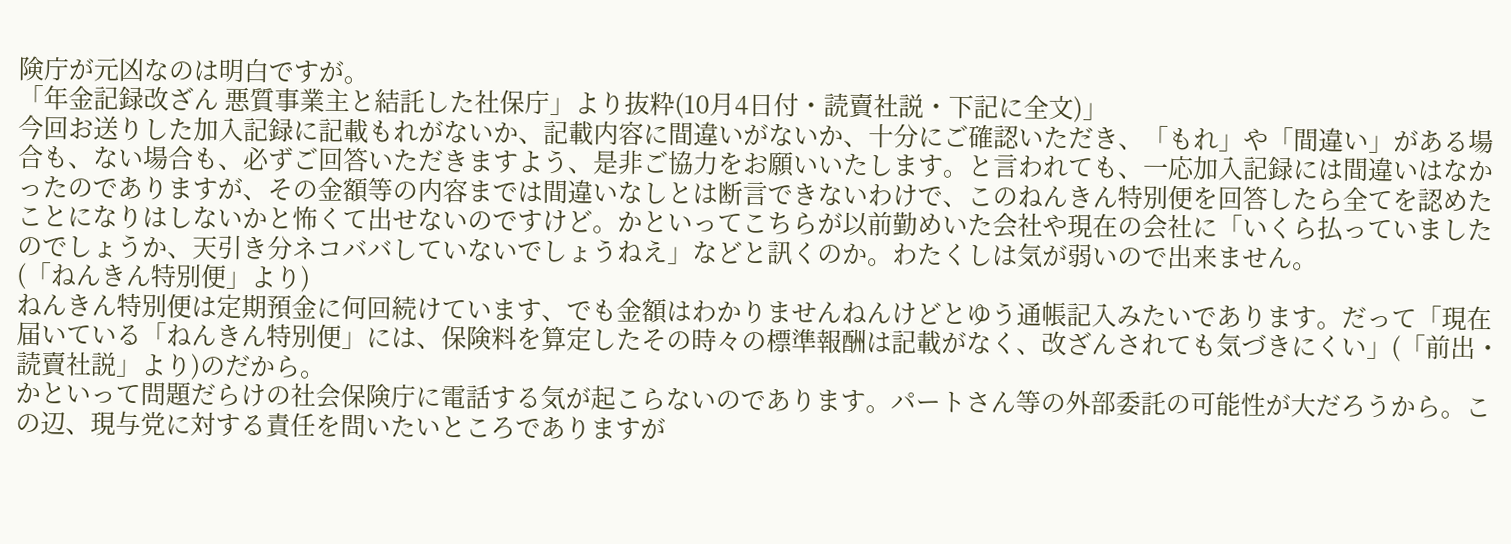険庁が元凶なのは明白ですが。
「年金記録改ざん 悪質事業主と結託した社保庁」より抜粋(10月4日付・読賣社説・下記に全文)」
今回お送りした加入記録に記載もれがないか、記載内容に間違いがないか、十分にご確認いただき、「もれ」や「間違い」がある場合も、ない場合も、必ずご回答いただきますよう、是非ご協力をお願いいたします。と言われても、一応加入記録には間違いはなかったのでありますが、その金額等の内容までは間違いなしとは断言できないわけで、このねんきん特別便を回答したら全てを認めたことになりはしないかと怖くて出せないのですけど。かといってこちらが以前勤めいた会社や現在の会社に「いくら払っていましたのでしょうか、天引き分ネコババしていないでしょうねえ」などと訊くのか。わたくしは気が弱いので出来ません。
(「ねんきん特別便」より)
ねんきん特別便は定期預金に何回続けています、でも金額はわかりませんねんけどとゆう通帳記入みたいであります。だって「現在届いている「ねんきん特別便」には、保険料を算定したその時々の標準報酬は記載がなく、改ざんされても気づきにくい」(「前出・読賣社説」より)のだから。
かといって問題だらけの社会保険庁に電話する気が起こらないのであります。パートさん等の外部委託の可能性が大だろうから。この辺、現与党に対する責任を問いたいところでありますが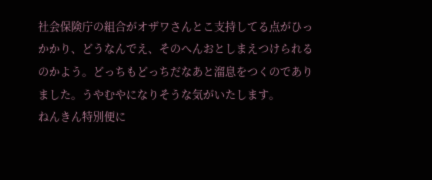社会保険庁の組合がオザワさんとこ支持してる点がひっかかり、どうなんでえ、そのへんおとしまえつけられるのかよう。どっちもどっちだなあと溜息をつくのでありました。うやむやになりそうな気がいたします。
ねんきん特別便に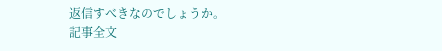返信すべきなのでしょうか。
記事全文